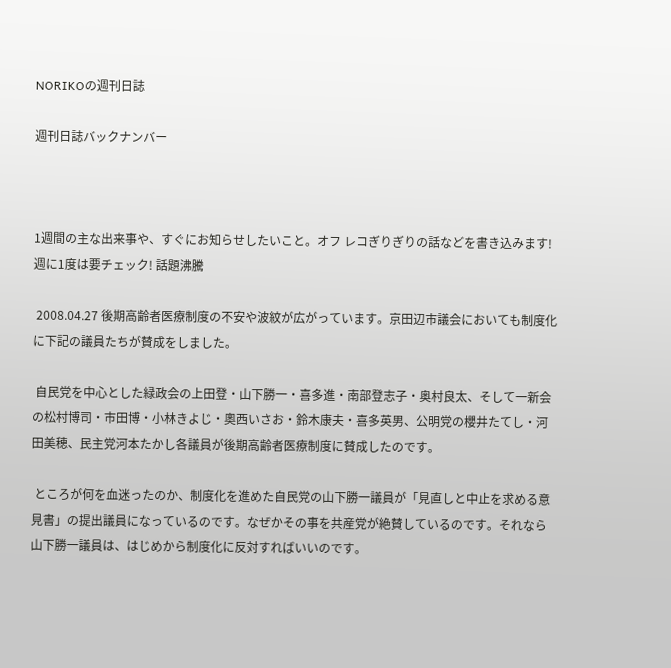NORIKOの週刊日誌

週刊日誌バックナンバー



1週間の主な出来事や、すぐにお知らせしたいこと。オフ レコぎりぎりの話などを書き込みます!週に1度は要チェック! 話題沸騰

 2008.04.27 後期高齢者医療制度の不安や波紋が広がっています。京田辺市議会においても制度化に下記の議員たちが賛成をしました。

 自民党を中心とした緑政会の上田登・山下勝一・喜多進・南部登志子・奥村良太、そして一新会の松村博司・市田博・小林きよじ・奧西いさお・鈴木康夫・喜多英男、公明党の櫻井たてし・河田美穂、民主党河本たかし各議員が後期高齢者医療制度に賛成したのです。

 ところが何を血迷ったのか、制度化を進めた自民党の山下勝一議員が「見直しと中止を求める意見書」の提出議員になっているのです。なぜかその事を共産党が絶賛しているのです。それなら山下勝一議員は、はじめから制度化に反対すればいいのです。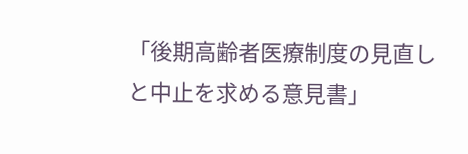「後期高齢者医療制度の見直しと中止を求める意見書」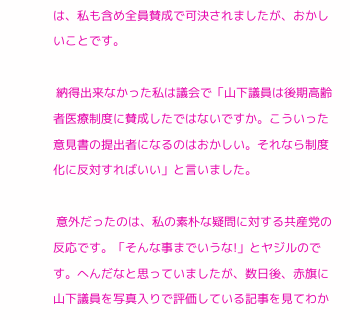は、私も含め全員賛成で可決されましたが、おかしいことです。

 納得出来なかった私は議会で「山下議員は後期高齢者医療制度に賛成したではないですか。こういった意見書の提出者になるのはおかしい。それなら制度化に反対すればいい」と言いました。

 意外だったのは、私の素朴な疑問に対する共産党の反応です。「そんな事までいうな!」とヤジルのです。へんだなと思っていましたが、数日後、赤旗に山下議員を写真入りで評価している記事を見てわか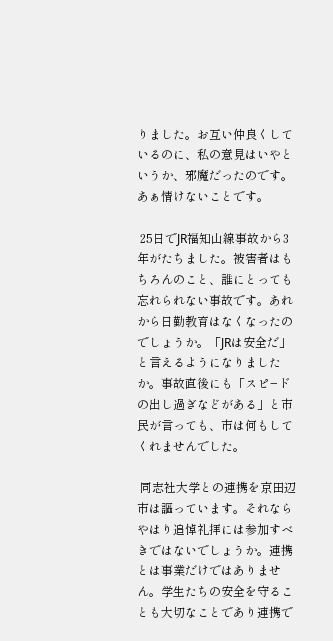りました。お互い仲良くしているのに、私の意見はいやというか、邪魔だったのです。あぁ情けないことです。

 25日でJR福知山線事故から3年がたちました。被害者はもちろんのこと、誰にとっても忘れられない事故です。あれから日勤教育はなくなったのでしょうか。「JRは安全だ」と言えるようになりましたか。事故直後にも「スピ−ドの出し過ぎなどがある」と市民が言っても、市は何もしてくれませんでした。

 同志社大学との連携を京田辺市は謳っています。それならやはり追悼礼拝には参加すべきではないでしょうか。連携とは事業だけではありません。学生たちの安全を守ることも大切なことであり連携で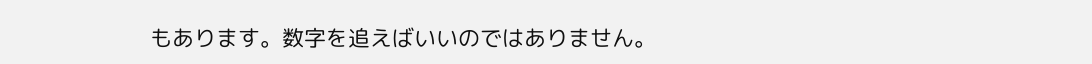もあります。数字を追えばいいのではありません。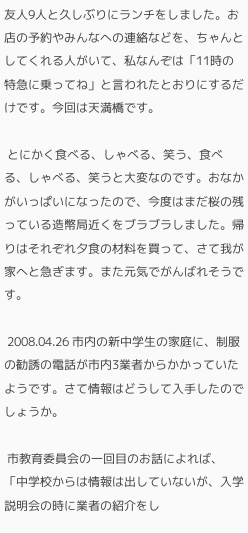友人9人と久しぶりにランチをしました。お店の予約やみんなへの連絡などを、ちゃんとしてくれる人がいて、私なんぞは「11時の特急に乗ってね」と言われたとおりにするだけです。今回は天満橋です。

 とにかく食べる、しゃべる、笑う、食べる、しゃべる、笑うと大変なのです。おなかがいっぱいになったので、今度はまだ桜の残っている造幣局近くをブラブラしました。帰りはそれぞれ夕食の材料を買って、さて我が家へと急ぎます。また元気でがんばれそうです。

 2008.04.26 市内の新中学生の家庭に、制服の勧誘の電話が市内3業者からかかっていたようです。さて情報はどうして入手したのでしょうか。

 市教育委員会の一回目のお話によれば、「中学校からは情報は出していないが、入学説明会の時に業者の紹介をし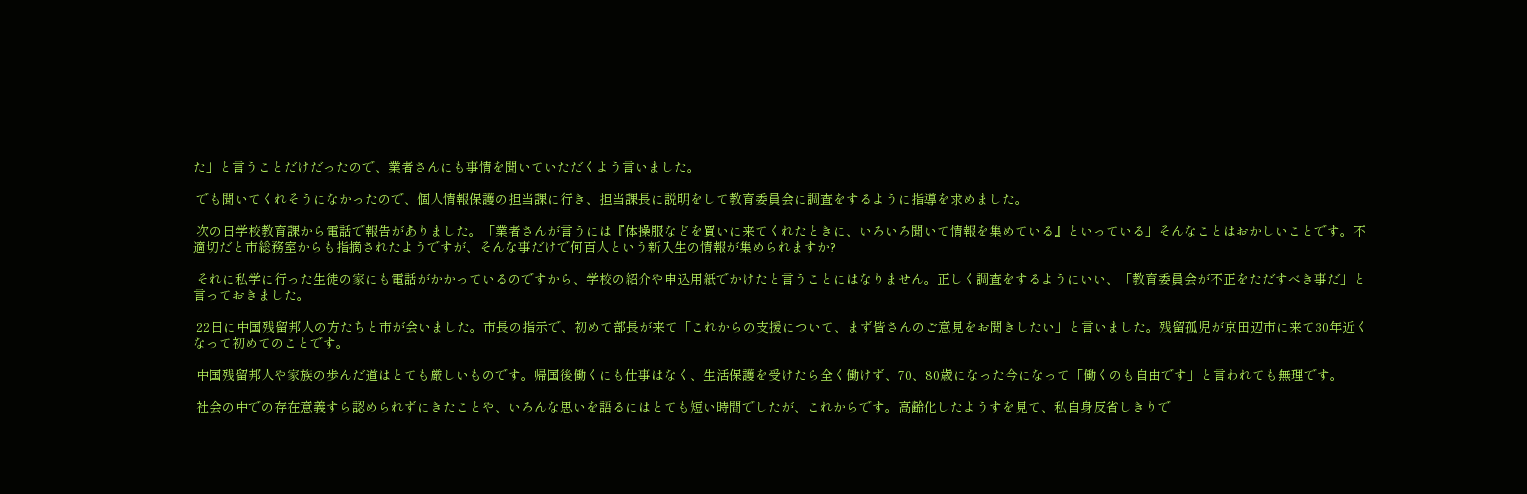た」と言うことだけだったので、業者さんにも事情を聞いていただくよう言いました。

 でも聞いてくれそうになかったので、個人情報保護の担当課に行き、担当課長に説明をして教育委員会に調査をするように指導を求めました。

 次の日学校教育課から電話で報告がありました。「業者さんが言うには『体操服などを買いに来てくれたときに、いろいろ聞いて情報を集めている』といっている」そんなことはおかしいことです。不適切だと市総務室からも指摘されたようですが、そんな事だけで何百人という新入生の情報が集められますか?

 それに私学に行った生徒の家にも電話がかかっているのですから、学校の紹介や申込用紙でかけたと言うことにはなりません。正しく調査をするようにいい、「教育委員会が不正をただすべき事だ」と言っておきました。

 22日に中国残留邦人の方たちと市が会いました。市長の指示で、初めて部長が来て「これからの支援について、まず皆さんのご意見をお聞きしたい」と言いました。残留孤児が京田辺市に来て30年近くなって初めてのことです。

 中国残留邦人や家族の歩んだ道はとても厳しいものです。帰国後働くにも仕事はなく、生活保護を受けたら全く働けず、70、80歳になった今になって「働くのも自由です」と言われても無理です。

 社会の中での存在意義すら認められずにきたことや、いろんな思いを語るにはとても短い時間でしたが、これからです。高齢化したようすを見て、私自身反省しきりで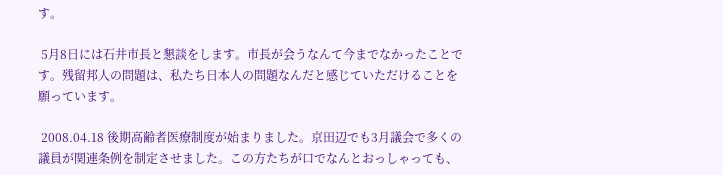す。

 5月8日には石井市長と懇談をします。市長が会うなんて今までなかったことです。残留邦人の問題は、私たち日本人の問題なんだと感じていただけることを願っています。

 2008.04.18 後期高齢者医療制度が始まりました。京田辺でも3月議会で多くの議員が関連条例を制定させました。この方たちが口でなんとおっしゃっても、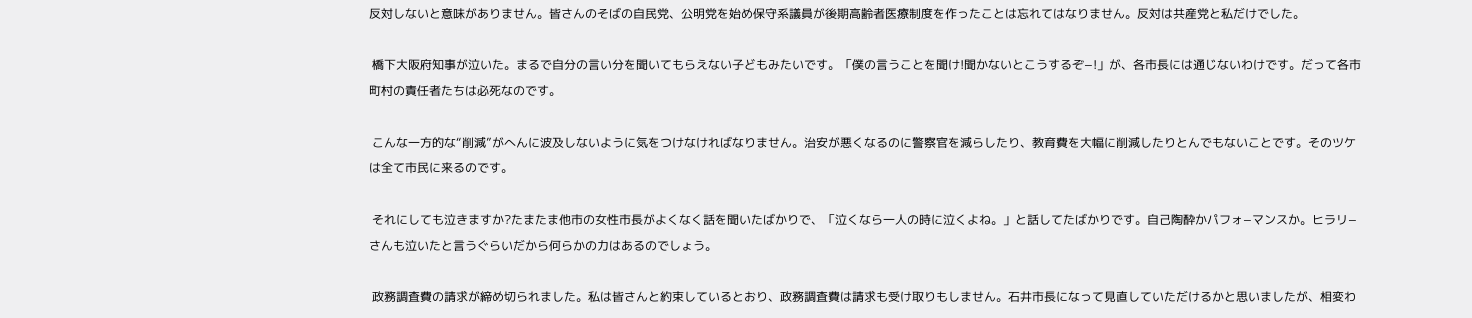反対しないと意味がありません。皆さんのそばの自民党、公明党を始め保守系議員が後期高齢者医療制度を作ったことは忘れてはなりません。反対は共産党と私だけでした。

 橋下大阪府知事が泣いた。まるで自分の言い分を聞いてもらえない子どもみたいです。「僕の言うことを聞け!聞かないとこうするぞ−!」が、各市長には通じないわけです。だって各市町村の責任者たちは必死なのです。

 こんな一方的な“削減”がへんに波及しないように気をつけなければなりません。治安が悪くなるのに警察官を減らしたり、教育費を大幅に削減したりとんでもないことです。そのツケは全て市民に来るのです。

 それにしても泣きますか?たまたま他市の女性市長がよくなく話を聞いたばかりで、「泣くなら一人の時に泣くよね。」と話してたばかりです。自己陶酔かパフォ−マンスか。ヒラリ−さんも泣いたと言うぐらいだから何らかの力はあるのでしょう。

 政務調査費の請求が締め切られました。私は皆さんと約束しているとおり、政務調査費は請求も受け取りもしません。石井市長になって見直していただけるかと思いましたが、相変わ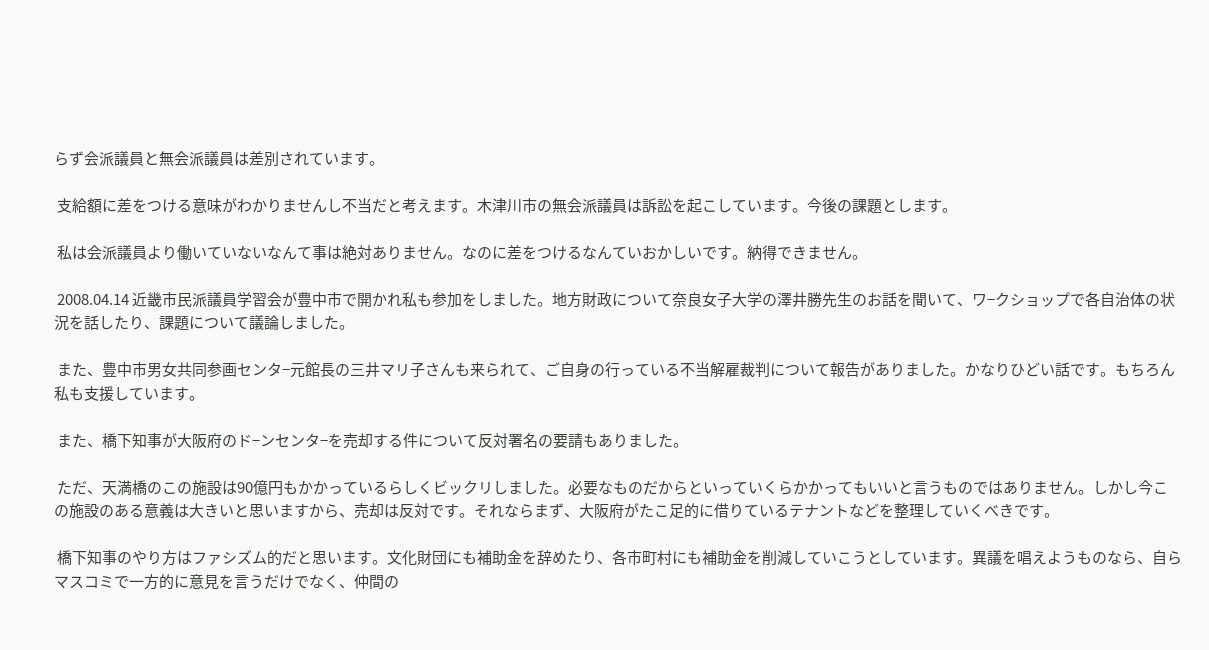らず会派議員と無会派議員は差別されています。

 支給額に差をつける意味がわかりませんし不当だと考えます。木津川市の無会派議員は訴訟を起こしています。今後の課題とします。

 私は会派議員より働いていないなんて事は絶対ありません。なのに差をつけるなんていおかしいです。納得できません。

 2008.04.14 近畿市民派議員学習会が豊中市で開かれ私も参加をしました。地方財政について奈良女子大学の澤井勝先生のお話を聞いて、ワ−クショップで各自治体の状況を話したり、課題について議論しました。

 また、豊中市男女共同参画センタ−元館長の三井マリ子さんも来られて、ご自身の行っている不当解雇裁判について報告がありました。かなりひどい話です。もちろん私も支援しています。

 また、橋下知事が大阪府のド−ンセンタ−を売却する件について反対署名の要請もありました。

 ただ、天満橋のこの施設は90億円もかかっているらしくビックリしました。必要なものだからといっていくらかかってもいいと言うものではありません。しかし今この施設のある意義は大きいと思いますから、売却は反対です。それならまず、大阪府がたこ足的に借りているテナントなどを整理していくべきです。

 橋下知事のやり方はファシズム的だと思います。文化財団にも補助金を辞めたり、各市町村にも補助金を削減していこうとしています。異議を唱えようものなら、自らマスコミで一方的に意見を言うだけでなく、仲間の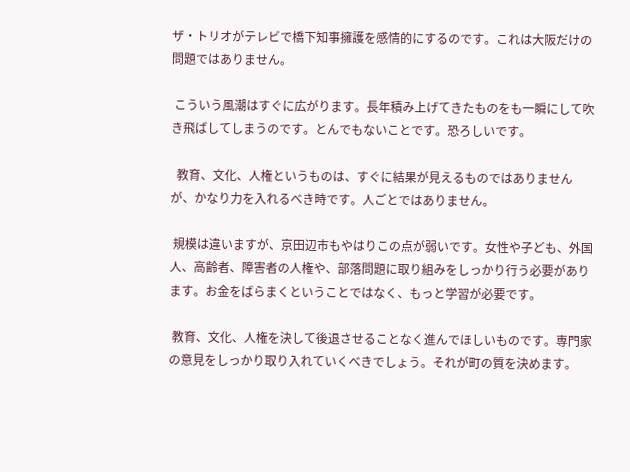ザ・トリオがテレビで橋下知事擁護を感情的にするのです。これは大阪だけの問題ではありません。

 こういう風潮はすぐに広がります。長年積み上げてきたものをも一瞬にして吹き飛ばしてしまうのです。とんでもないことです。恐ろしいです。

  教育、文化、人権というものは、すぐに結果が見えるものではありませんが、かなり力を入れるべき時です。人ごとではありません。

 規模は違いますが、京田辺市もやはりこの点が弱いです。女性や子ども、外国人、高齢者、障害者の人権や、部落問題に取り組みをしっかり行う必要があります。お金をばらまくということではなく、もっと学習が必要です。

 教育、文化、人権を決して後退させることなく進んでほしいものです。専門家の意見をしっかり取り入れていくべきでしょう。それが町の質を決めます。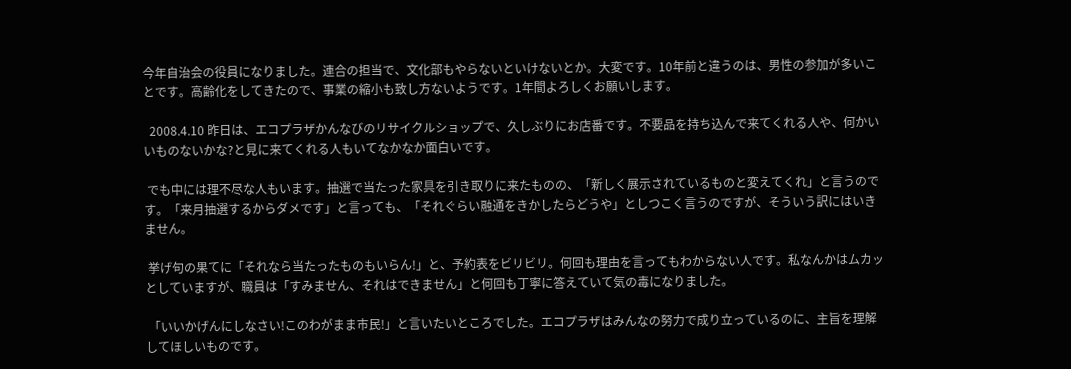今年自治会の役員になりました。連合の担当で、文化部もやらないといけないとか。大変です。10年前と違うのは、男性の参加が多いことです。高齢化をしてきたので、事業の縮小も致し方ないようです。1年間よろしくお願いします。

  2008.4.10 昨日は、エコプラザかんなびのリサイクルショップで、久しぶりにお店番です。不要品を持ち込んで来てくれる人や、何かいいものないかな?と見に来てくれる人もいてなかなか面白いです。

 でも中には理不尽な人もいます。抽選で当たった家具を引き取りに来たものの、「新しく展示されているものと変えてくれ」と言うのです。「来月抽選するからダメです」と言っても、「それぐらい融通をきかしたらどうや」としつこく言うのですが、そういう訳にはいきません。

 挙げ句の果てに「それなら当たったものもいらん!」と、予約表をビリビリ。何回も理由を言ってもわからない人です。私なんかはムカッとしていますが、職員は「すみません、それはできません」と何回も丁寧に答えていて気の毒になりました。

 「いいかげんにしなさい!このわがまま市民!」と言いたいところでした。エコプラザはみんなの努力で成り立っているのに、主旨を理解してほしいものです。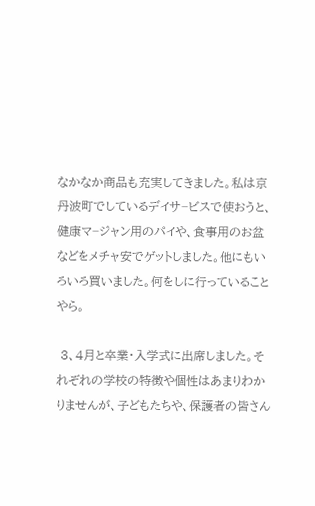なかなか商品も充実してきました。私は京丹波町でしているデイサ−ビスで使おうと、健康マ−ジャン用のパイや、食事用のお盆などをメチャ安でゲットしました。他にもいろいろ買いました。何をしに行っていることやら。

 3、4月と卒業・入学式に出席しました。それぞれの学校の特徴や個性はあまりわかりませんが、子どもたちや、保護者の皆さん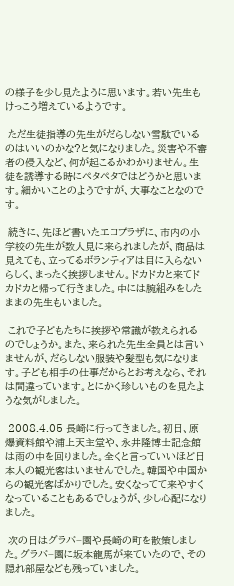の様子を少し見たように思います。若い先生もけっこう増えているようです。

 ただ生徒指導の先生がだらしない雪駄でいるのはいいのかな?と気になりました。災害や不審者の侵入など、何が起こるかわかりません。生徒を誘導する時にペタペタではどうかと思います。細かいことのようですが、大事なことなのです。

 続きに、先ほど書いたエコプラザに、市内の小学校の先生が数人見に来られましたが、商品は見えても、立ってるボランティアは目に入らないらしく、まったく挨拶しません。ドカドカと来てドカドカと帰って行きました。中には腕組みをしたままの先生もいました。

 これで子どもたちに挨拶や常識が教えられるのでしょうか。また、来られた先生全員とは言いませんが、だらしない服装や髪型も気になります。子ども相手の仕事だからとお考えなら、それは間違っています。とにかく珍しいものを見たような気がしました。

 2008.4.05 長崎に行ってきました。初日、原爆資料館や浦上天主堂や、永井隆博士記念館は雨の中を回りました。全くと言っていいほど日本人の観光客はいませんでした。韓国や中国からの観光客ばかりでした。安くなってて来やすくなっていることもあるでしょうが、少し心配になりました。

 次の日はグラバ−園や長崎の町を散策しました。グラバ−園に坂本龍馬が来ていたので、その隠れ部屋なども残っていました。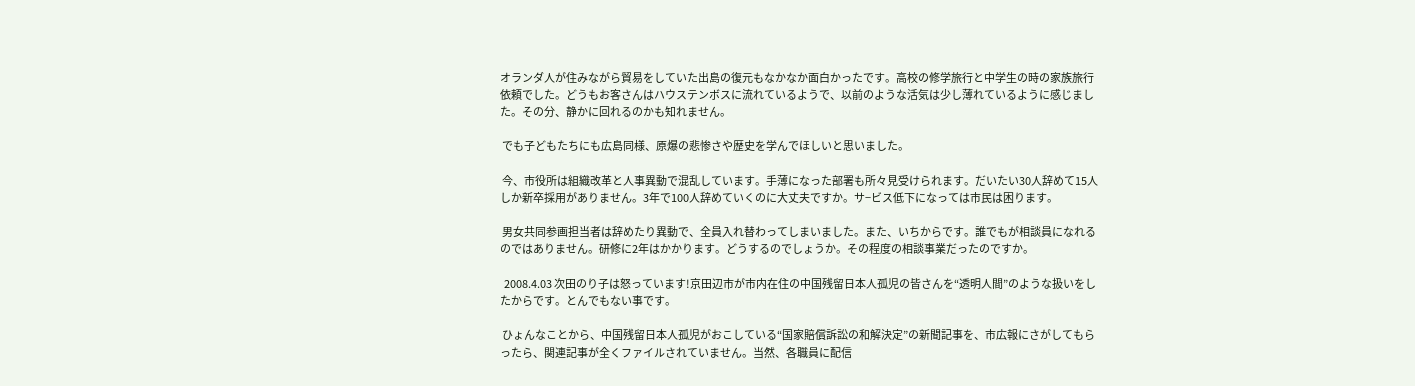オランダ人が住みながら貿易をしていた出島の復元もなかなか面白かったです。高校の修学旅行と中学生の時の家族旅行依頼でした。どうもお客さんはハウステンボスに流れているようで、以前のような活気は少し薄れているように感じました。その分、静かに回れるのかも知れません。

 でも子どもたちにも広島同様、原爆の悲惨さや歴史を学んでほしいと思いました。

 今、市役所は組織改革と人事異動で混乱しています。手薄になった部署も所々見受けられます。だいたい30人辞めて15人しか新卒採用がありません。3年で100人辞めていくのに大丈夫ですか。サ−ビス低下になっては市民は困ります。

 男女共同参画担当者は辞めたり異動で、全員入れ替わってしまいました。また、いちからです。誰でもが相談員になれるのではありません。研修に2年はかかります。どうするのでしょうか。その程度の相談事業だったのですか。

  2008.4.03 次田のり子は怒っています!京田辺市が市内在住の中国残留日本人孤児の皆さんを“透明人間”のような扱いをしたからです。とんでもない事です。

 ひょんなことから、中国残留日本人孤児がおこしている“国家賠償訴訟の和解決定”の新聞記事を、市広報にさがしてもらったら、関連記事が全くファイルされていません。当然、各職員に配信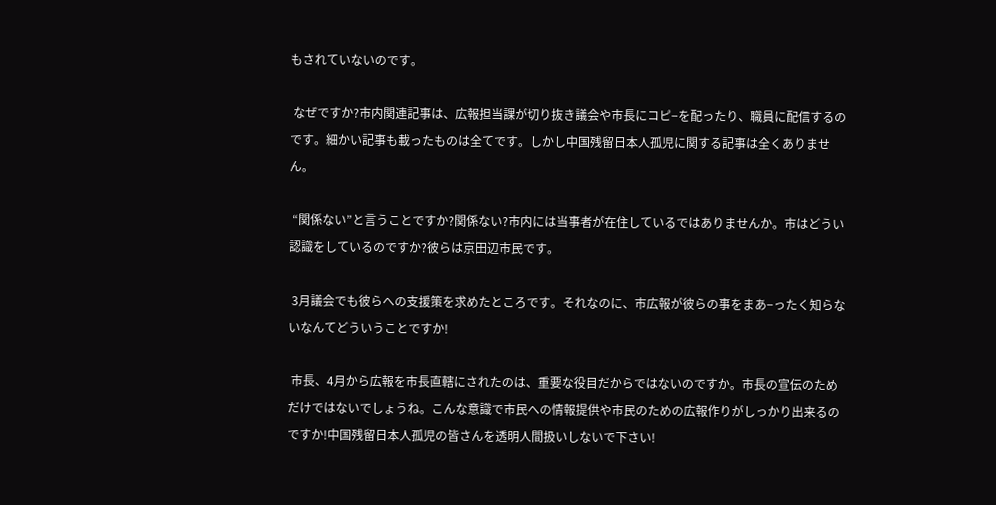もされていないのです。

 なぜですか?市内関連記事は、広報担当課が切り抜き議会や市長にコピ−を配ったり、職員に配信するのです。細かい記事も載ったものは全てです。しかし中国残留日本人孤児に関する記事は全くありません。

 “関係ない”と言うことですか?関係ない?市内には当事者が在住しているではありませんか。市はどうい認識をしているのですか?彼らは京田辺市民です。

 3月議会でも彼らへの支援策を求めたところです。それなのに、市広報が彼らの事をまあ−ったく知らないなんてどういうことですか!

 市長、4月から広報を市長直轄にされたのは、重要な役目だからではないのですか。市長の宣伝のためだけではないでしょうね。こんな意識で市民への情報提供や市民のための広報作りがしっかり出来るのですか!中国残留日本人孤児の皆さんを透明人間扱いしないで下さい!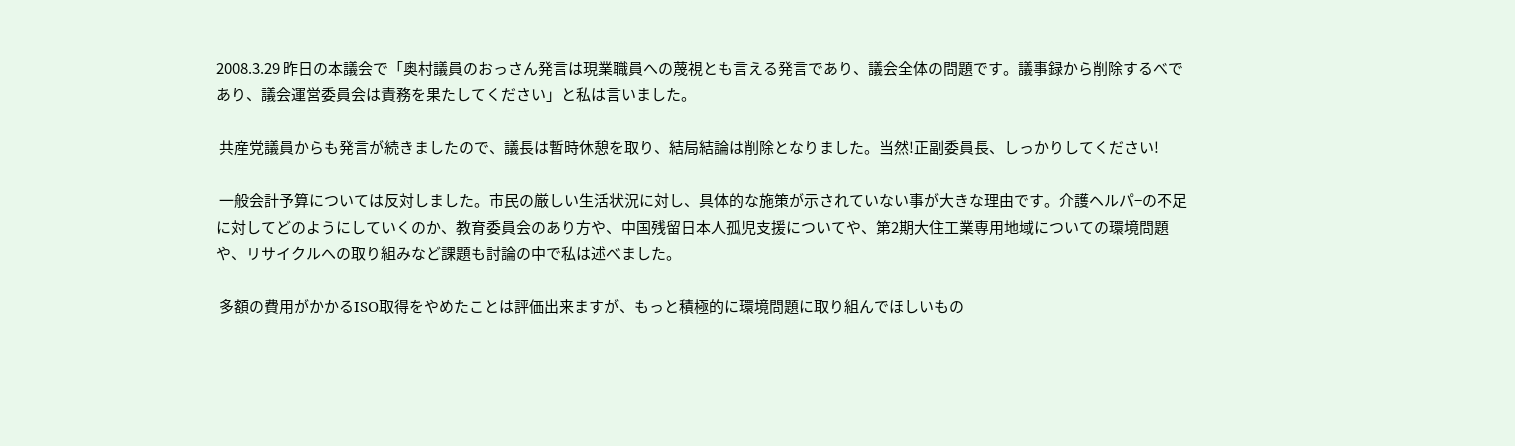2008.3.29 昨日の本議会で「奥村議員のおっさん発言は現業職員への蔑視とも言える発言であり、議会全体の問題です。議事録から削除するべであり、議会運営委員会は責務を果たしてください」と私は言いました。

 共産党議員からも発言が続きましたので、議長は暫時休憩を取り、結局結論は削除となりました。当然!正副委員長、しっかりしてください!

 一般会計予算については反対しました。市民の厳しい生活状況に対し、具体的な施策が示されていない事が大きな理由です。介護ヘルパ−の不足に対してどのようにしていくのか、教育委員会のあり方や、中国残留日本人孤児支援についてや、第2期大住工業専用地域についての環境問題や、リサイクルへの取り組みなど課題も討論の中で私は述べました。

 多額の費用がかかるISO取得をやめたことは評価出来ますが、もっと積極的に環境問題に取り組んでほしいもの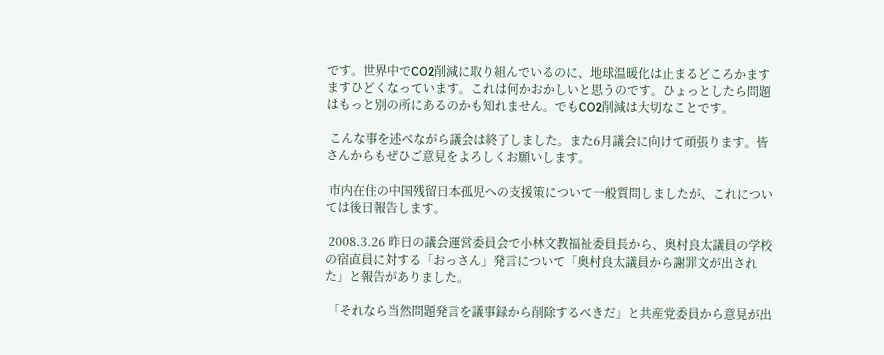です。世界中でCO2削減に取り組んでいるのに、地球温暖化は止まるどころかますますひどくなっています。これは何かおかしいと思うのです。ひょっとしたら問題はもっと別の所にあるのかも知れません。でもCO2削減は大切なことです。

 こんな事を述べながら議会は終了しました。また6月議会に向けて頑張ります。皆さんからもぜひご意見をよろしくお願いします。

 市内在住の中国残留日本孤児への支援策について一般質問しましたが、これについては後日報告します。

 2008.3.26 昨日の議会運営委員会で小林文教福祉委員長から、奥村良太議員の学校の宿直員に対する「おっさん」発言について「奥村良太議員から謝罪文が出された」と報告がありました。

 「それなら当然問題発言を議事録から削除するべきだ」と共産党委員から意見が出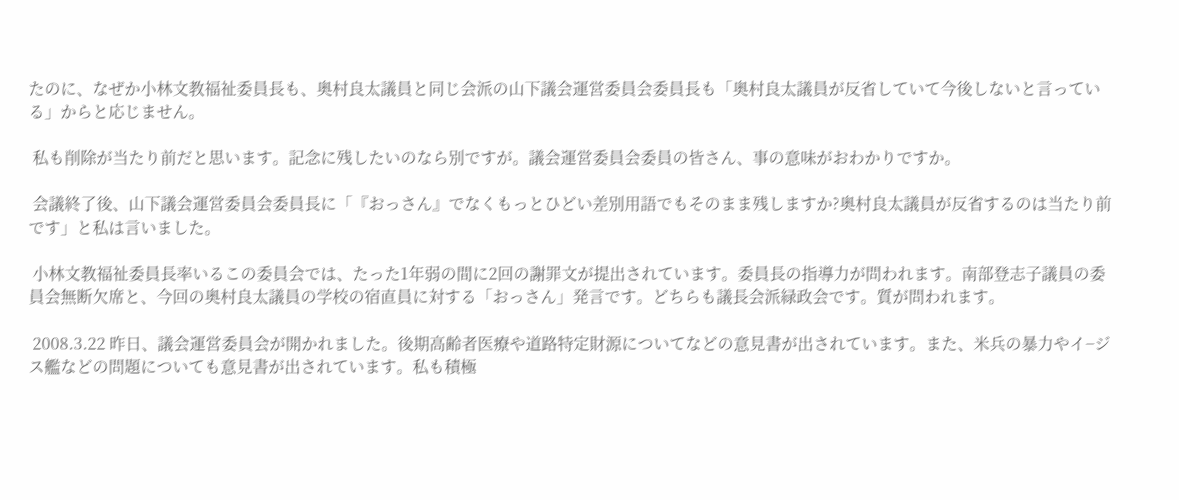たのに、なぜか小林文教福祉委員長も、奥村良太議員と同じ会派の山下議会運営委員会委員長も「奥村良太議員が反省していて今後しないと言っている」からと応じません。

 私も削除が当たり前だと思います。記念に残したいのなら別ですが。議会運営委員会委員の皆さん、事の意味がおわかりですか。

 会議終了後、山下議会運営委員会委員長に「『おっさん』でなくもっとひどい差別用語でもそのまま残しますか?奥村良太議員が反省するのは当たり前です」と私は言いました。

 小林文教福祉委員長率いるこの委員会では、たった1年弱の間に2回の謝罪文が提出されています。委員長の指導力が問われます。南部登志子議員の委員会無断欠席と、今回の奥村良太議員の学校の宿直員に対する「おっさん」発言です。どちらも議長会派緑政会です。質が問われます。

 2008.3.22 昨日、議会運営委員会が開かれました。後期高齢者医療や道路特定財源についてなどの意見書が出されています。また、米兵の暴力やイ−ジス艦などの問題についても意見書が出されています。私も積極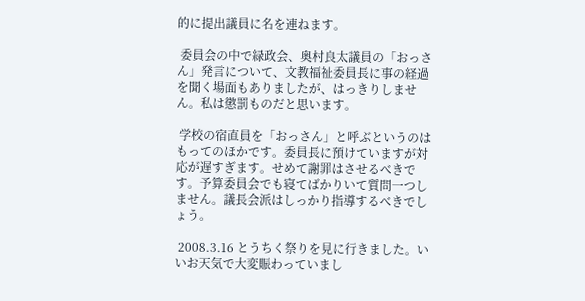的に提出議員に名を連ねます。

 委員会の中で緑政会、奥村良太議員の「おっさん」発言について、文教福祉委員長に事の経過を聞く場面もありましたが、はっきりしません。私は懲罰ものだと思います。

 学校の宿直員を「おっさん」と呼ぶというのはもってのほかです。委員長に預けていますが対応が遅すぎます。せめて謝罪はさせるべきです。予算委員会でも寝てばかりいて質問一つしません。議長会派はしっかり指導するべきでしょう。

 2008.3.16 とうちく祭りを見に行きました。いいお天気で大変賑わっていまし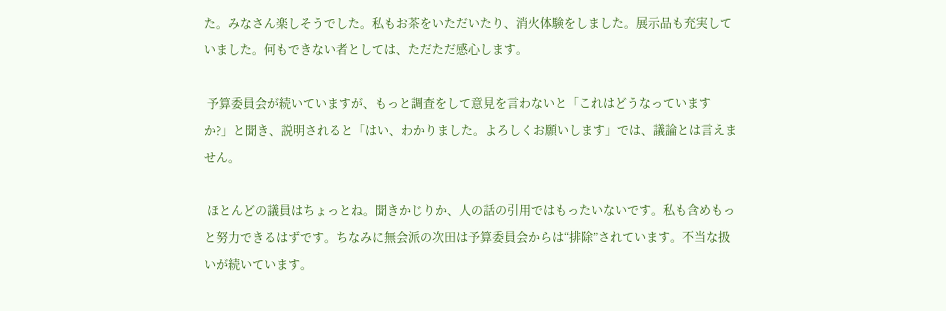た。みなさん楽しそうでした。私もお茶をいただいたり、消火体験をしました。展示品も充実していました。何もできない者としては、ただただ感心します。

 予算委員会が続いていますが、もっと調査をして意見を言わないと「これはどうなっていますか?」と聞き、説明されると「はい、わかりました。よろしくお願いします」では、議論とは言えません。

 ほとんどの議員はちょっとね。聞きかじりか、人の話の引用ではもったいないです。私も含めもっと努力できるはずです。ちなみに無会派の次田は予算委員会からは“排除”されています。不当な扱いが続いています。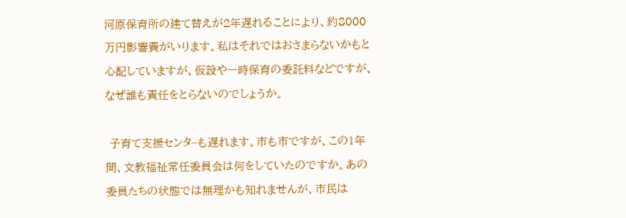河原保育所の建て替えが2年遅れることにより、約8000万円影響費がいります。私はそれではおさまらないかもと心配していますが、仮設や一時保育の委託料などですが、なぜ誰も責任をとらないのでしょうか。

 子育て支援センタ−も遅れます。市も市ですが、この1年間、文教福祉常任委員会は何をしていたのですか。あの委員たちの状態では無理かも知れませんが、市民は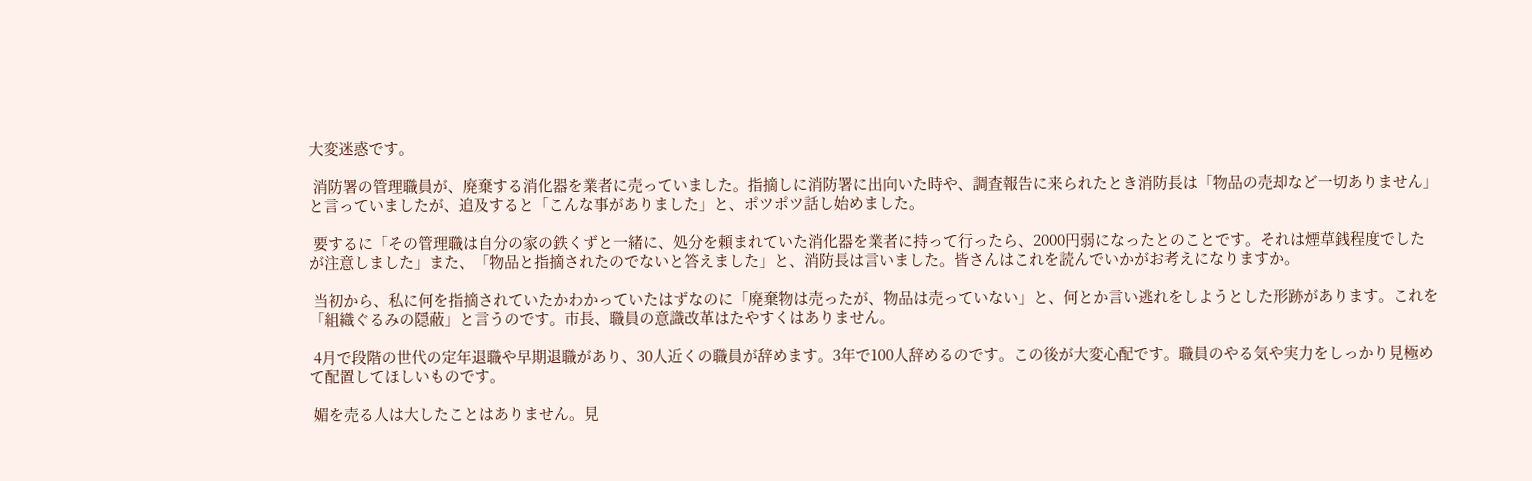大変迷惑です。

 消防署の管理職員が、廃棄する消化器を業者に売っていました。指摘しに消防署に出向いた時や、調査報告に来られたとき消防長は「物品の売却など一切ありません」と言っていましたが、追及すると「こんな事がありました」と、ポツポツ話し始めました。

 要するに「その管理職は自分の家の鉄くずと一緒に、処分を頼まれていた消化器を業者に持って行ったら、2000円弱になったとのことです。それは煙草銭程度でしたが注意しました」また、「物品と指摘されたのでないと答えました」と、消防長は言いました。皆さんはこれを読んでいかがお考えになりますか。

 当初から、私に何を指摘されていたかわかっていたはずなのに「廃棄物は売ったが、物品は売っていない」と、何とか言い逃れをしようとした形跡があります。これを「組織ぐるみの隠蔽」と言うのです。市長、職員の意識改革はたやすくはありません。

 4月で段階の世代の定年退職や早期退職があり、30人近くの職員が辞めます。3年で100人辞めるのです。この後が大変心配です。職員のやる気や実力をしっかり見極めて配置してほしいものです。

 媚を売る人は大したことはありません。見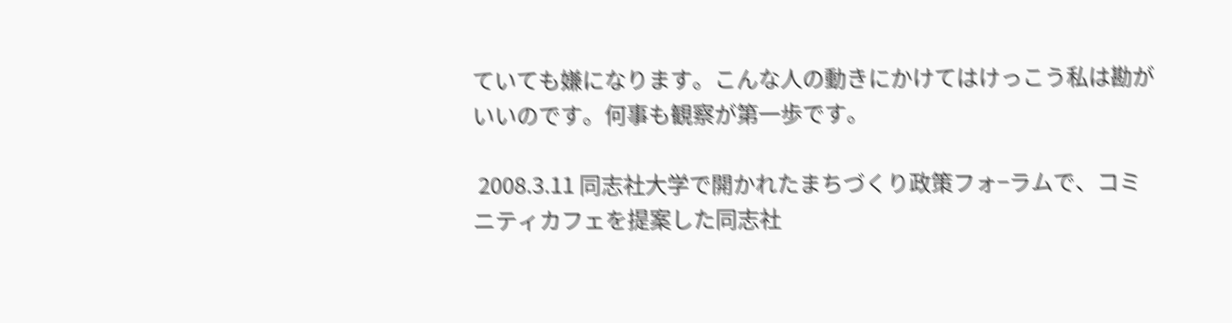ていても嫌になります。こんな人の動きにかけてはけっこう私は勘がいいのです。何事も観察が第一歩です。

 2008.3.11 同志社大学で開かれたまちづくり政策フォ−ラムで、コミニティカフェを提案した同志社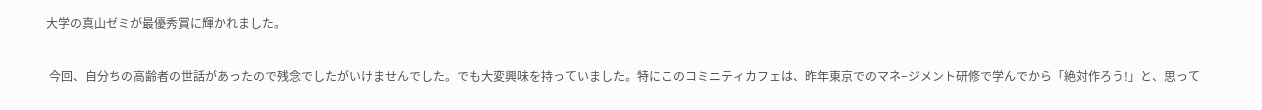大学の真山ゼミが最優秀賞に輝かれました。

 今回、自分ちの高齢者の世話があったので残念でしたがいけませんでした。でも大変興味を持っていました。特にこのコミニティカフェは、昨年東京でのマネ−ジメント研修で学んでから「絶対作ろう!」と、思って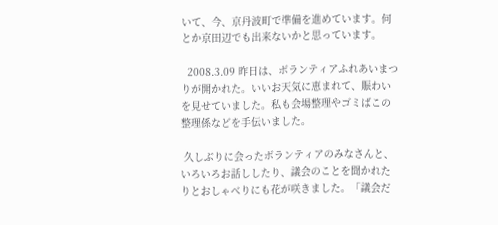いて、今、京丹波町で準備を進めています。何とか京田辺でも出来ないかと思っています。

  2008.3.09 昨日は、ボランティアふれあいまつりが開かれた。いいお天気に恵まれて、賑わいを見せていました。私も会場整理やゴミばこの整理係などを手伝いました。

 久しぶりに会ったボランティアのみなさんと、いろいろお話ししたり、議会のことを聞かれたりとおしゃべりにも花が咲きました。「議会だ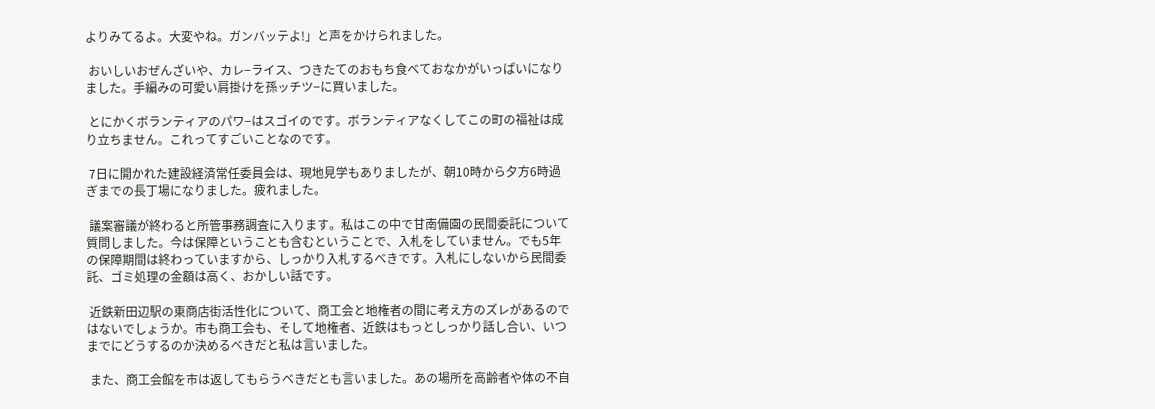よりみてるよ。大変やね。ガンバッテよ!」と声をかけられました。

 おいしいおぜんざいや、カレ−ライス、つきたてのおもち食べておなかがいっぱいになりました。手編みの可愛い肩掛けを孫ッチツ−に買いました。

 とにかくボランティアのパワ−はスゴイのです。ボランティアなくしてこの町の福祉は成り立ちません。これってすごいことなのです。

 7日に開かれた建設経済常任委員会は、現地見学もありましたが、朝10時から夕方6時過ぎまでの長丁場になりました。疲れました。

 議案審議が終わると所管事務調査に入ります。私はこの中で甘南備園の民間委託について質問しました。今は保障ということも含むということで、入札をしていません。でも5年の保障期間は終わっていますから、しっかり入札するべきです。入札にしないから民間委託、ゴミ処理の金額は高く、おかしい話です。

 近鉄新田辺駅の東商店街活性化について、商工会と地権者の間に考え方のズレがあるのではないでしょうか。市も商工会も、そして地権者、近鉄はもっとしっかり話し合い、いつまでにどうするのか決めるべきだと私は言いました。

 また、商工会館を市は返してもらうべきだとも言いました。あの場所を高齢者や体の不自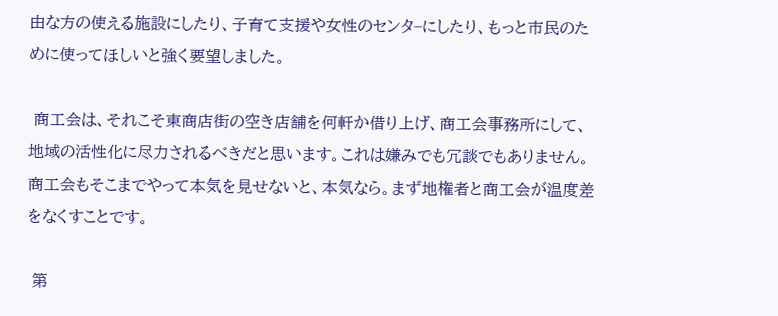由な方の使える施設にしたり、子育て支援や女性のセンタ−にしたり、もっと市民のために使ってほしいと強く要望しました。

 商工会は、それこそ東商店街の空き店舗を何軒か借り上げ、商工会事務所にして、地域の活性化に尽力されるべきだと思います。これは嫌みでも冗談でもありません。商工会もそこまでやって本気を見せないと、本気なら。まず地権者と商工会が温度差をなくすことです。

 第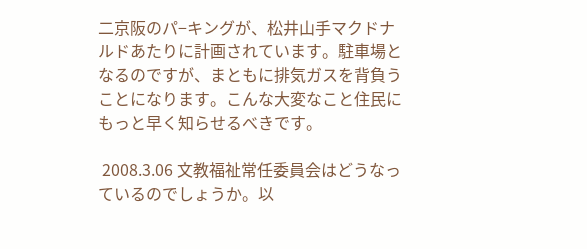二京阪のパ−キングが、松井山手マクドナルドあたりに計画されています。駐車場となるのですが、まともに排気ガスを背負うことになります。こんな大変なこと住民にもっと早く知らせるべきです。

 2008.3.06 文教福祉常任委員会はどうなっているのでしょうか。以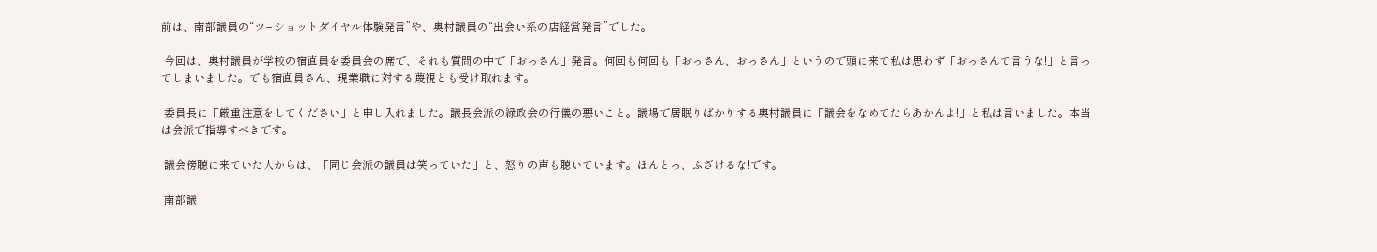前は、南部議員の“ツ−ショットダイヤル体験発言”や、奥村議員の“出会い系の店経営発言”でした。

 今回は、奥村議員が学校の宿直員を委員会の席で、それも質問の中で「おっさん」発言。何回も何回も「おっさん、おっさん」というので頭に来て私は思わず「おっさんて言うな!」と言ってしまいました。でも宿直員さん、現業職に対する蔑視とも受け取れます。

 委員長に「厳重注意をしてください」と申し入れました。議長会派の緑政会の行儀の悪いこと。議場で居眠りばかりする奥村議員に「議会をなめてたらあかんよ!」と私は言いました。本当は会派で指導すべきです。

 議会傍聴に来ていた人からは、「同じ会派の議員は笑っていた」と、怒りの声も聴いています。ほんとっ、ふざけるな!です。

 南部議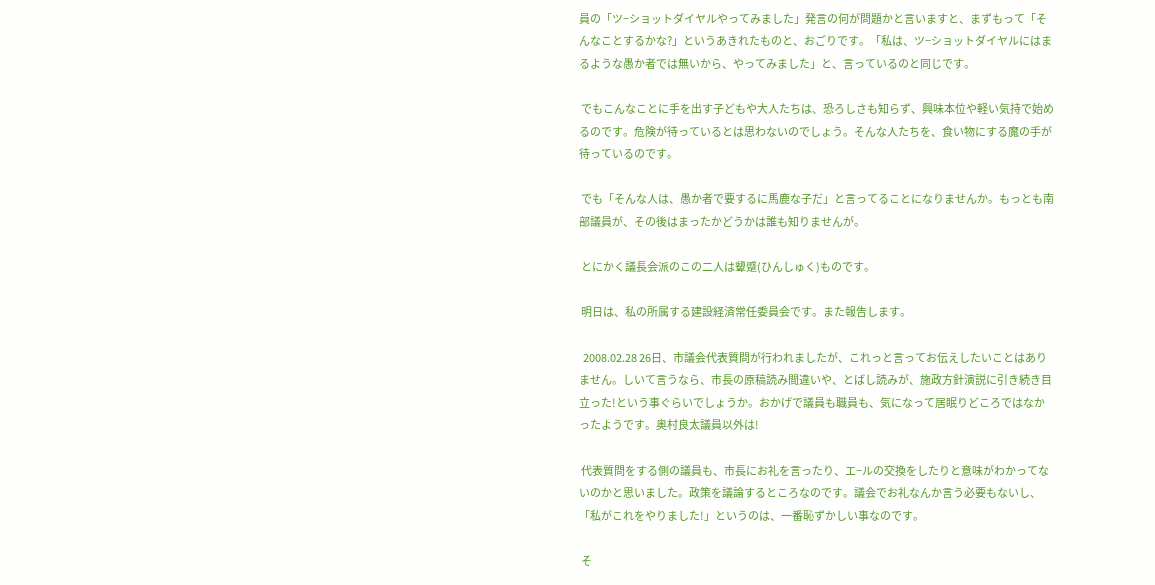員の「ツ−ショットダイヤルやってみました」発言の何が問題かと言いますと、まずもって「そんなことするかな?」というあきれたものと、おごりです。「私は、ツ−ショットダイヤルにはまるような愚か者では無いから、やってみました」と、言っているのと同じです。

 でもこんなことに手を出す子どもや大人たちは、恐ろしさも知らず、興味本位や軽い気持で始めるのです。危険が待っているとは思わないのでしょう。そんな人たちを、食い物にする魔の手が待っているのです。

 でも「そんな人は、愚か者で要するに馬鹿な子だ」と言ってることになりませんか。もっとも南部議員が、その後はまったかどうかは誰も知りませんが。

 とにかく議長会派のこの二人は顰蹙(ひんしゅく)ものです。

 明日は、私の所属する建設経済常任委員会です。また報告します。

  2008.02.28 26日、市議会代表質問が行われましたが、これっと言ってお伝えしたいことはありません。しいて言うなら、市長の原稿読み間違いや、とばし読みが、施政方針演説に引き続き目立った!という事ぐらいでしょうか。おかげで議員も職員も、気になって居眠りどころではなかったようです。奥村良太議員以外は!

 代表質問をする側の議員も、市長にお礼を言ったり、エ−ルの交換をしたりと意味がわかってないのかと思いました。政策を議論するところなのです。議会でお礼なんか言う必要もないし、「私がこれをやりました!」というのは、一番恥ずかしい事なのです。

 そ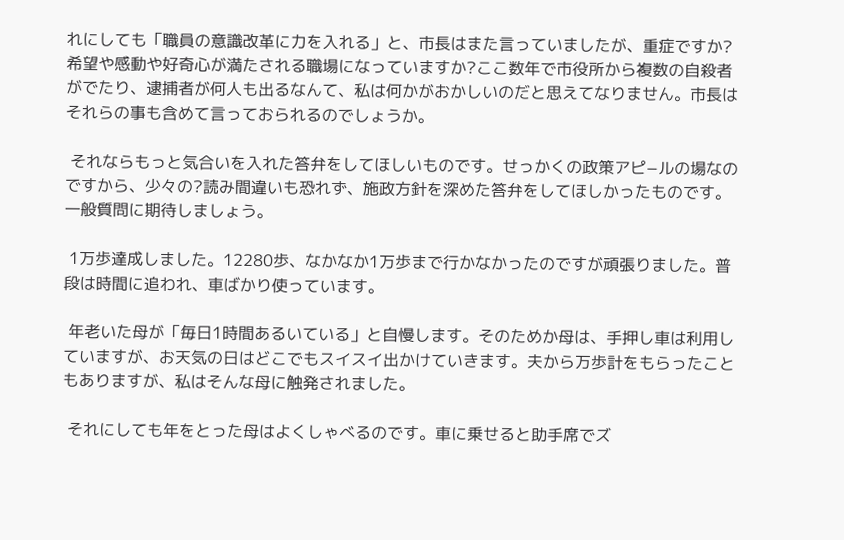れにしても「職員の意識改革に力を入れる」と、市長はまた言っていましたが、重症ですか?希望や感動や好奇心が満たされる職場になっていますか?ここ数年で市役所から複数の自殺者がでたり、逮捕者が何人も出るなんて、私は何かがおかしいのだと思えてなりません。市長はそれらの事も含めて言っておられるのでしょうか。

 それならもっと気合いを入れた答弁をしてほしいものです。せっかくの政策アピ−ルの場なのですから、少々の?読み間違いも恐れず、施政方針を深めた答弁をしてほしかったものです。一般質問に期待しましょう。

 1万歩達成しました。12280歩、なかなか1万歩まで行かなかったのですが頑張りました。普段は時間に追われ、車ばかり使っています。

 年老いた母が「毎日1時間あるいている」と自慢します。そのためか母は、手押し車は利用していますが、お天気の日はどこでもスイスイ出かけていきます。夫から万歩計をもらったこともありますが、私はそんな母に触発されました。

 それにしても年をとった母はよくしゃべるのです。車に乗せると助手席でズ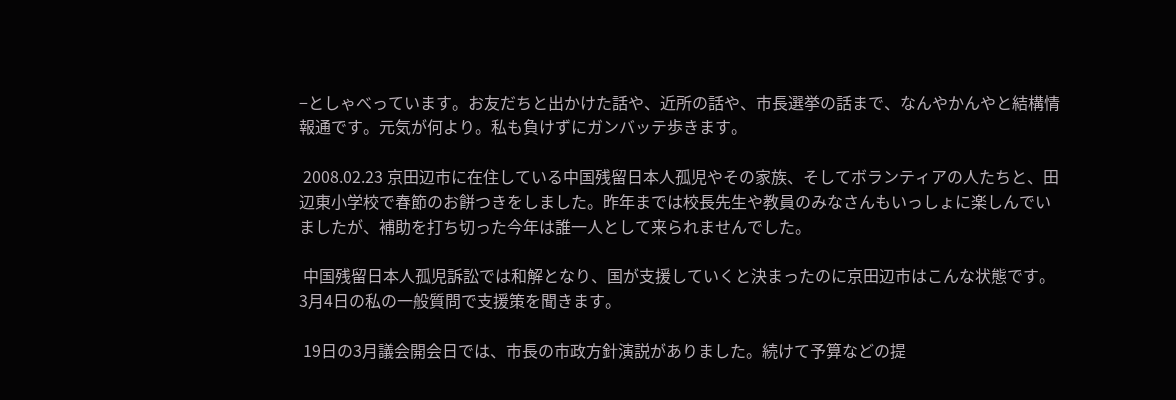−としゃべっています。お友だちと出かけた話や、近所の話や、市長選挙の話まで、なんやかんやと結構情報通です。元気が何より。私も負けずにガンバッテ歩きます。

 2008.02.23 京田辺市に在住している中国残留日本人孤児やその家族、そしてボランティアの人たちと、田辺東小学校で春節のお餅つきをしました。昨年までは校長先生や教員のみなさんもいっしょに楽しんでいましたが、補助を打ち切った今年は誰一人として来られませんでした。

 中国残留日本人孤児訴訟では和解となり、国が支援していくと決まったのに京田辺市はこんな状態です。3月4日の私の一般質問で支援策を聞きます。

 19日の3月議会開会日では、市長の市政方針演説がありました。続けて予算などの提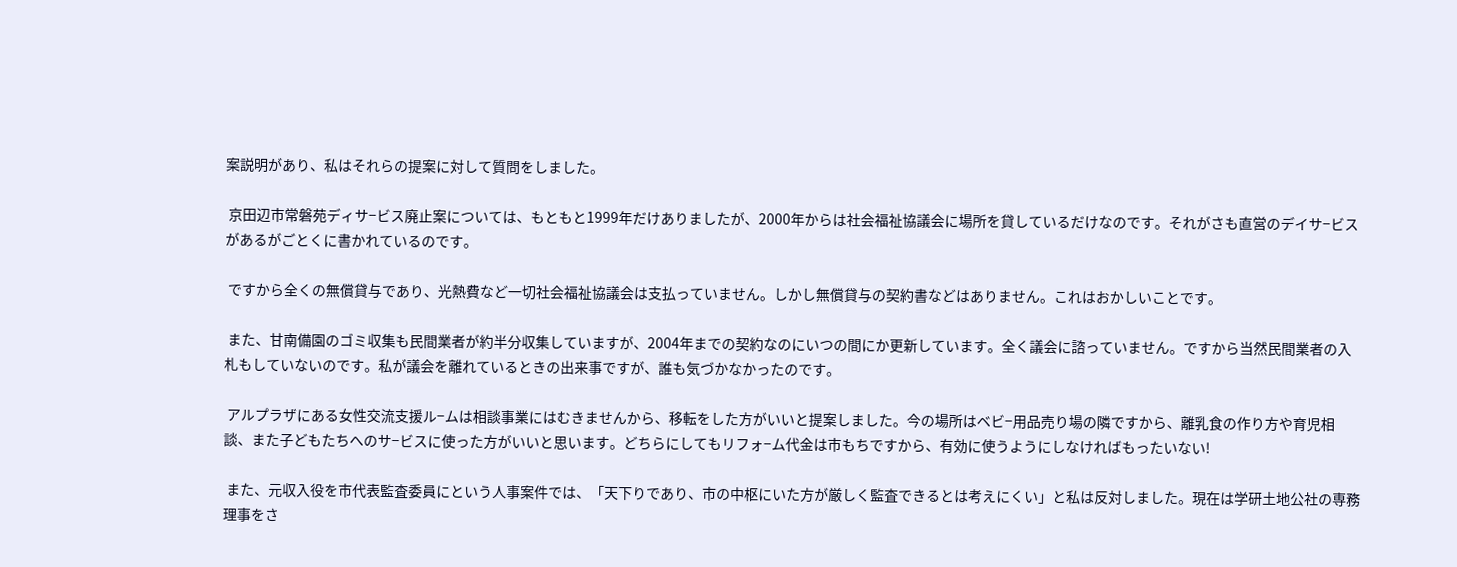案説明があり、私はそれらの提案に対して質問をしました。

 京田辺市常磐苑ディサ−ビス廃止案については、もともと1999年だけありましたが、2000年からは社会福祉協議会に場所を貸しているだけなのです。それがさも直営のデイサ−ビスがあるがごとくに書かれているのです。

 ですから全くの無償貸与であり、光熱費など一切社会福祉協議会は支払っていません。しかし無償貸与の契約書などはありません。これはおかしいことです。

 また、甘南備園のゴミ収集も民間業者が約半分収集していますが、2004年までの契約なのにいつの間にか更新しています。全く議会に諮っていません。ですから当然民間業者の入札もしていないのです。私が議会を離れているときの出来事ですが、誰も気づかなかったのです。

 アルプラザにある女性交流支援ル−ムは相談事業にはむきませんから、移転をした方がいいと提案しました。今の場所はベビ−用品売り場の隣ですから、離乳食の作り方や育児相談、また子どもたちへのサ−ビスに使った方がいいと思います。どちらにしてもリフォ−ム代金は市もちですから、有効に使うようにしなければもったいない!

 また、元収入役を市代表監査委員にという人事案件では、「天下りであり、市の中枢にいた方が厳しく監査できるとは考えにくい」と私は反対しました。現在は学研土地公社の専務理事をさ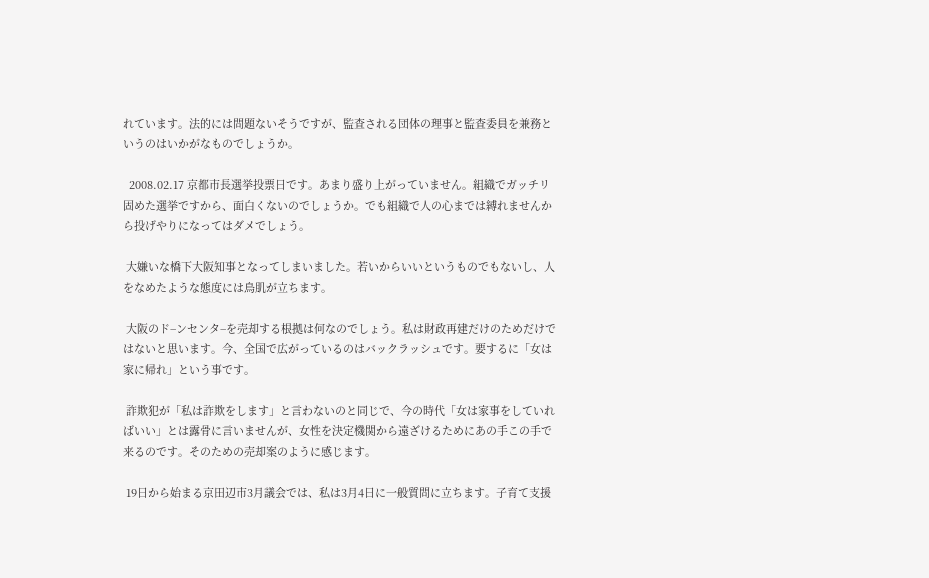れています。法的には問題ないそうですが、監査される団体の理事と監査委員を兼務というのはいかがなものでしょうか。

  2008.02.17 京都市長選挙投票日です。あまり盛り上がっていません。組織でガッチリ固めた選挙ですから、面白くないのでしょうか。でも組織で人の心までは縛れませんから投げやりになってはダメでしょう。

 大嫌いな橋下大阪知事となってしまいました。若いからいいというものでもないし、人をなめたような態度には鳥肌が立ちます。

 大阪のド−ンセンタ−を売却する根拠は何なのでしょう。私は財政再建だけのためだけではないと思います。今、全国で広がっているのはバックラッシュです。要するに「女は家に帰れ」という事です。

 詐欺犯が「私は詐欺をします」と言わないのと同じで、今の時代「女は家事をしていればいい」とは露骨に言いませんが、女性を決定機関から遠ざけるためにあの手この手で来るのです。そのための売却案のように感じます。

 19日から始まる京田辺市3月議会では、私は3月4日に一般質問に立ちます。子育て支援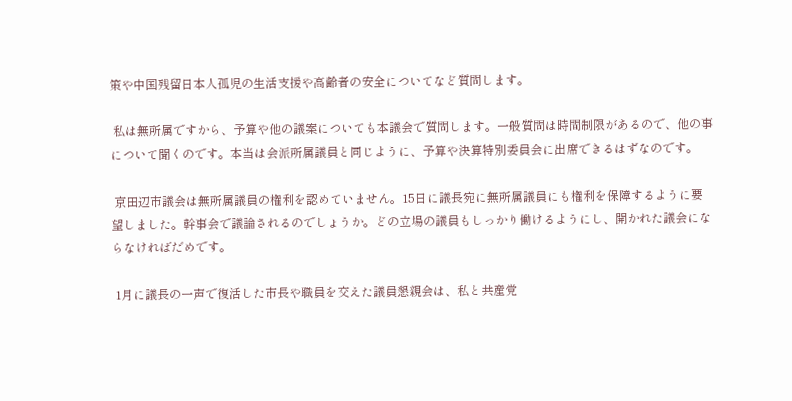策や中国残留日本人孤児の生活支援や高齢者の安全についてなど質問します。

 私は無所属ですから、予算や他の議案についても本議会で質問します。一般質問は時間制限があるので、他の事について聞くのです。本当は会派所属議員と同じように、予算や決算特別委員会に出席できるはずなのです。

 京田辺市議会は無所属議員の権利を認めていません。15日に議長宛に無所属議員にも権利を保障するように要望しました。幹事会で議論されるのでしょうか。どの立場の議員もしっかり働けるようにし、開かれた議会にならなければだめです。

 1月に議長の一声で復活した市長や職員を交えた議員懇親会は、私と共産党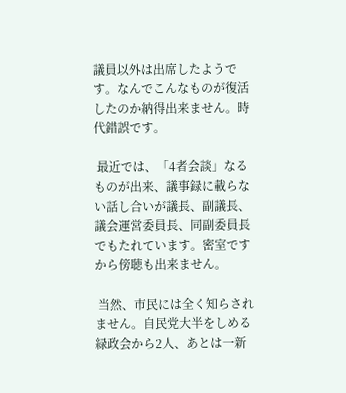議員以外は出席したようです。なんでこんなものが復活したのか納得出来ません。時代錯誤です。

 最近では、「4者会談」なるものが出来、議事録に載らない話し合いが議長、副議長、議会運営委員長、同副委員長でもたれています。密室ですから傍聴も出来ません。

 当然、市民には全く知らされません。自民党大半をしめる緑政会から2人、あとは一新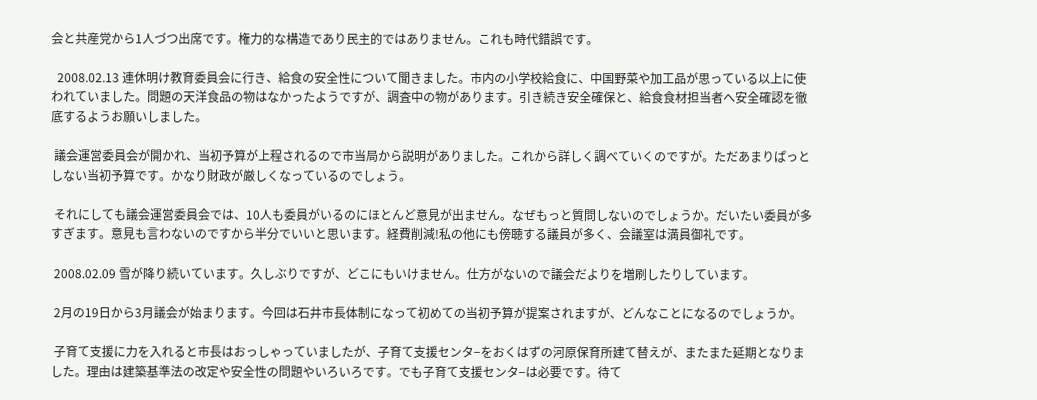会と共産党から1人づつ出席です。権力的な構造であり民主的ではありません。これも時代錯誤です。

  2008.02.13 連休明け教育委員会に行き、給食の安全性について聞きました。市内の小学校給食に、中国野菜や加工品が思っている以上に使われていました。問題の天洋食品の物はなかったようですが、調査中の物があります。引き続き安全確保と、給食食材担当者へ安全確認を徹底するようお願いしました。

 議会運営委員会が開かれ、当初予算が上程されるので市当局から説明がありました。これから詳しく調べていくのですが。ただあまりぱっとしない当初予算です。かなり財政が厳しくなっているのでしょう。

 それにしても議会運営委員会では、10人も委員がいるのにほとんど意見が出ません。なぜもっと質問しないのでしょうか。だいたい委員が多すぎます。意見も言わないのですから半分でいいと思います。経費削減!私の他にも傍聴する議員が多く、会議室は満員御礼です。

 2008.02.09 雪が降り続いています。久しぶりですが、どこにもいけません。仕方がないので議会だよりを増刷したりしています。

 2月の19日から3月議会が始まります。今回は石井市長体制になって初めての当初予算が提案されますが、どんなことになるのでしょうか。

 子育て支援に力を入れると市長はおっしゃっていましたが、子育て支援センタ−をおくはずの河原保育所建て替えが、またまた延期となりました。理由は建築基準法の改定や安全性の問題やいろいろです。でも子育て支援センタ−は必要です。待て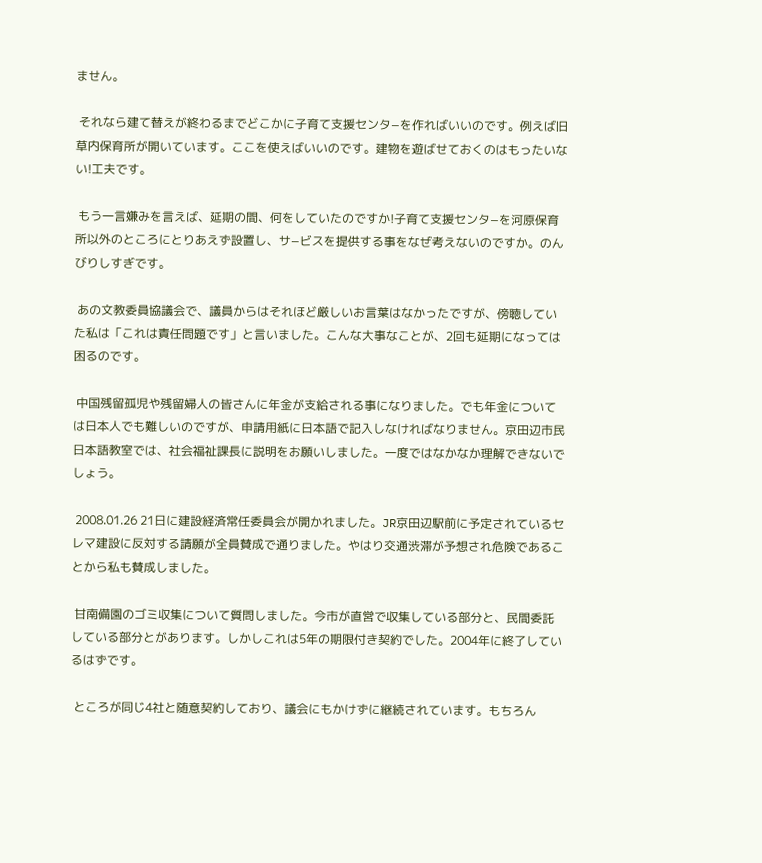ません。

 それなら建て替えが終わるまでどこかに子育て支援センタ−を作ればいいのです。例えば旧草内保育所が開いています。ここを使えばいいのです。建物を遊ばせておくのはもったいない!工夫です。

 もう一言嫌みを言えば、延期の間、何をしていたのですか!子育て支援センタ−を河原保育所以外のところにとりあえず設置し、サ−ビスを提供する事をなぜ考えないのですか。のんびりしすぎです。

 あの文教委員協議会で、議員からはそれほど厳しいお言葉はなかったですが、傍聴していた私は「これは責任問題です」と言いました。こんな大事なことが、2回も延期になっては困るのです。

 中国残留孤児や残留婦人の皆さんに年金が支給される事になりました。でも年金については日本人でも難しいのですが、申請用紙に日本語で記入しなければなりません。京田辺市民日本語教室では、社会福祉課長に説明をお願いしました。一度ではなかなか理解できないでしょう。

 2008.01.26 21日に建設経済常任委員会が開かれました。JR京田辺駅前に予定されているセレマ建設に反対する請願が全員賛成で通りました。やはり交通渋滞が予想され危険であることから私も賛成しました。

 甘南備園のゴミ収集について質問しました。今市が直営で収集している部分と、民間委託している部分とがあります。しかしこれは5年の期限付き契約でした。2004年に終了しているはずです。

 ところが同じ4社と随意契約しており、議会にもかけずに継続されています。もちろん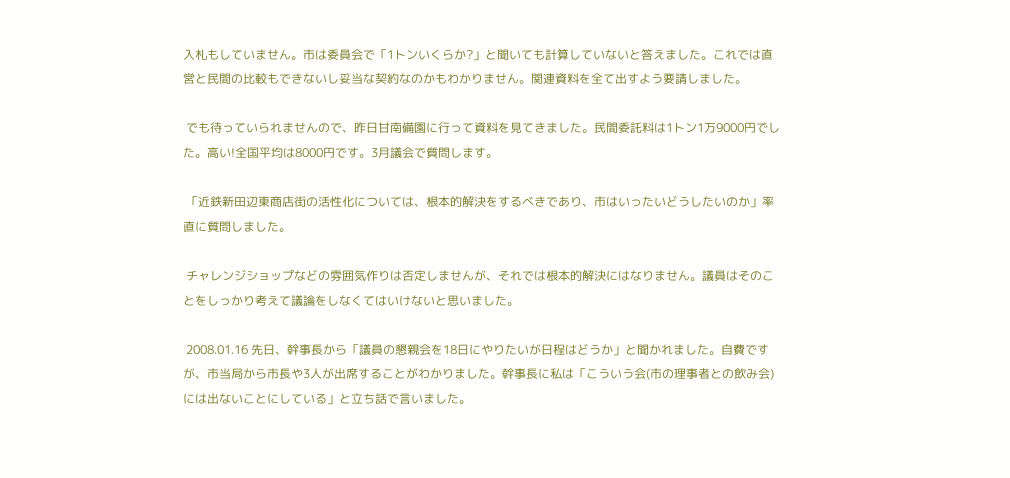入札もしていません。市は委員会で「1トンいくらか?」と聞いても計算していないと答えました。これでは直営と民間の比較もできないし妥当な契約なのかもわかりません。関連資料を全て出すよう要請しました。

 でも待っていられませんので、昨日甘南備園に行って資料を見てきました。民間委託料は1トン1万9000円でした。高い!全国平均は8000円です。3月議会で質問します。

 「近鉄新田辺東商店街の活性化については、根本的解決をするべきであり、市はいったいどうしたいのか」率直に質問しました。

 チャレンジショップなどの雰囲気作りは否定しませんが、それでは根本的解決にはなりません。議員はそのことをしっかり考えて議論をしなくてはいけないと思いました。

 2008.01.16 先日、幹事長から「議員の懇親会を18日にやりたいが日程はどうか」と聞かれました。自費ですが、市当局から市長や3人が出席することがわかりました。幹事長に私は「こういう会(市の理事者との飲み会)には出ないことにしている」と立ち話で言いました。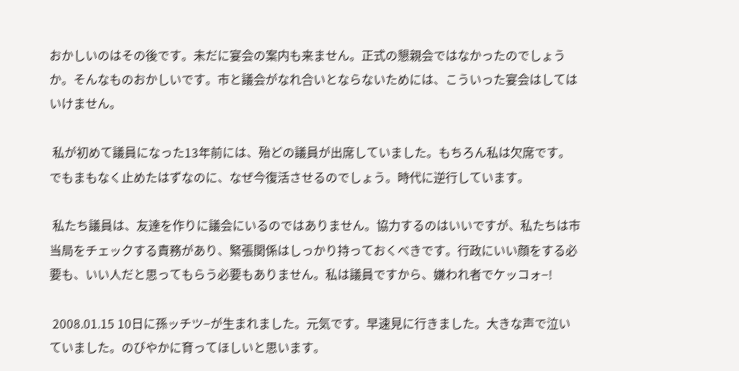おかしいのはその後です。未だに宴会の案内も来ません。正式の懇親会ではなかったのでしょうか。そんなものおかしいです。市と議会がなれ合いとならないためには、こういった宴会はしてはいけません。

 私が初めて議員になった13年前には、殆どの議員が出席していました。もちろん私は欠席です。でもまもなく止めたはずなのに、なぜ今復活させるのでしょう。時代に逆行しています。

 私たち議員は、友達を作りに議会にいるのではありません。協力するのはいいですが、私たちは市当局をチェックする責務があり、緊張関係はしっかり持っておくべきです。行政にいい顔をする必要も、いい人だと思ってもらう必要もありません。私は議員ですから、嫌われ者でケッコォ−!

 2008.01.15 10日に孫ッチツ−が生まれました。元気です。早速見に行きました。大きな声で泣いていました。のびやかに育ってほしいと思います。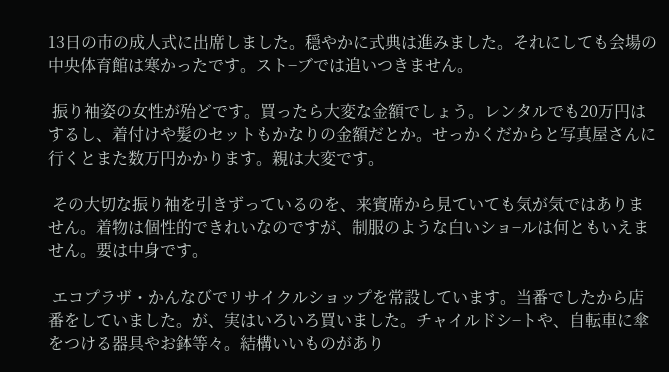13日の市の成人式に出席しました。穏やかに式典は進みました。それにしても会場の中央体育館は寒かったです。スト−ブでは追いつきません。

 振り袖姿の女性が殆どです。買ったら大変な金額でしょう。レンタルでも20万円はするし、着付けや髪のセットもかなりの金額だとか。せっかくだからと写真屋さんに行くとまた数万円かかります。親は大変です。

 その大切な振り袖を引きずっているのを、来賓席から見ていても気が気ではありません。着物は個性的できれいなのですが、制服のような白いショ−ルは何ともいえません。要は中身です。

 エコプラザ・かんなびでリサイクルショップを常設しています。当番でしたから店番をしていました。が、実はいろいろ買いました。チャイルドシ−トや、自転車に傘をつける器具やお鉢等々。結構いいものがあり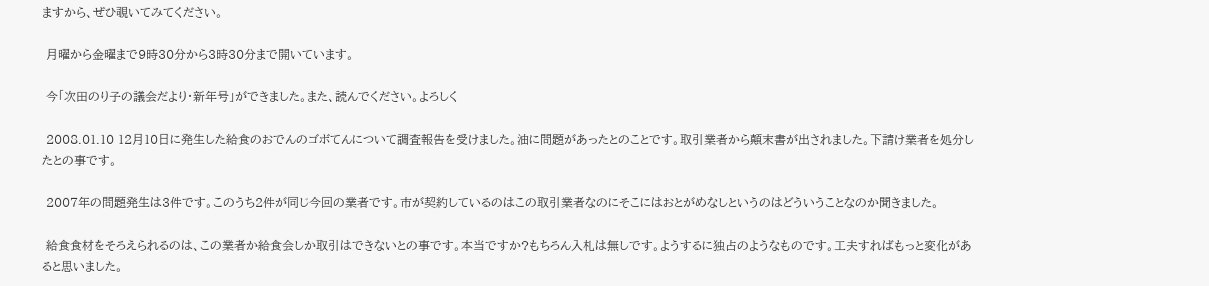ますから、ぜひ覗いてみてください。

 月曜から金曜まで9時30分から3時30分まで開いています。

 今「次田のり子の議会だより・新年号」ができました。また、読んでください。よろしく

 2008.01.10 12月10日に発生した給食のおでんのゴボてんについて調査報告を受けました。油に問題があったとのことです。取引業者から顛末書が出されました。下請け業者を処分したとの事です。

 2007年の問題発生は3件です。このうち2件が同じ今回の業者です。市が契約しているのはこの取引業者なのにそこにはおとがめなしというのはどういうことなのか聞きました。

 給食食材をそろえられるのは、この業者か給食会しか取引はできないとの事です。本当ですか?もちろん入札は無しです。ようするに独占のようなものです。工夫すればもっと変化があると思いました。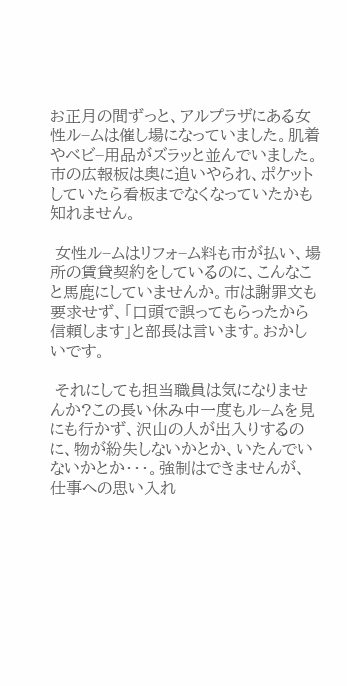お正月の間ずっと、アルプラザにある女性ル−ムは催し場になっていました。肌着やベビ−用品がズラッと並んでいました。市の広報板は奥に追いやられ、ポケットしていたら看板までなくなっていたかも知れません。

 女性ル−ムはリフォ−ム料も市が払い、場所の賃貸契約をしているのに、こんなこと馬鹿にしていませんか。市は謝罪文も要求せず、「口頭で誤ってもらったから信頼します」と部長は言います。おかしいです。

 それにしても担当職員は気になりませんか?この長い休み中一度もル−ムを見にも行かず、沢山の人が出入りするのに、物が紛失しないかとか、いたんでいないかとか・・・。強制はできませんが、仕事への思い入れ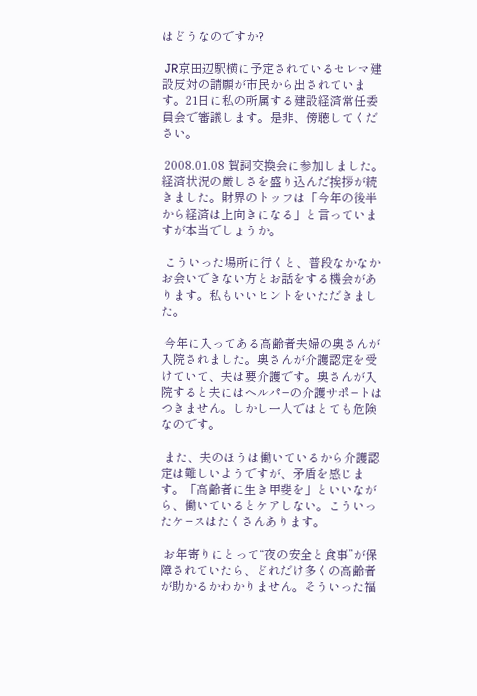はどうなのですか?

 JR京田辺駅横に予定されているセレマ建設反対の請願が市民から出されています。21日に私の所属する建設経済常任委員会で審議します。是非、傍聴してください。

 2008.01.08 賀詞交換会に参加しました。経済状況の厳しさを盛り込んだ挨拶が続きました。財界のトッフは「今年の後半から経済は上向きになる」と言っていますが本当でしょうか。

 こういった場所に行くと、普段なかなかお会いできない方とお話をする機会があります。私もいいヒントをいただきました。

 今年に入ってある高齢者夫婦の奥さんが入院されました。奥さんが介護認定を受けていて、夫は要介護です。奥さんが入院すると夫にはヘルパ−の介護サポ−トはつきません。しかし一人ではとても危険なのです。

 また、夫のほうは働いているから介護認定は難しいようですが、矛盾を感じます。「高齢者に生き甲斐を」といいながら、働いているとケアしない。こういったケ−スはたくさんあります。

 お年寄りにとって“夜の安全と食事”が保障されていたら、どれだけ多くの高齢者が助かるかわかりません。そういった福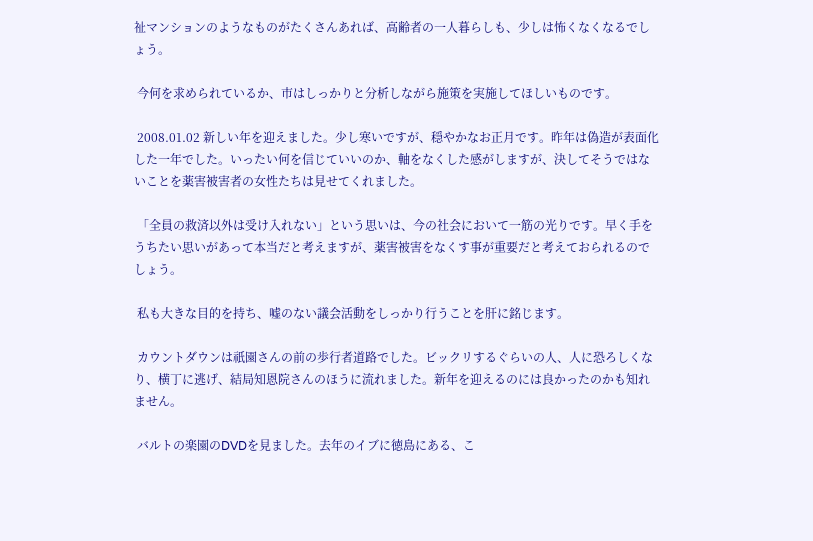祉マンションのようなものがたくさんあれば、高齢者の一人暮らしも、少しは怖くなくなるでしょう。

 今何を求められているか、市はしっかりと分析しながら施策を実施してほしいものです。

 2008.01.02 新しい年を迎えました。少し寒いですが、穏やかなお正月です。昨年は偽造が表面化した一年でした。いったい何を信じていいのか、軸をなくした感がしますが、決してそうではないことを薬害被害者の女性たちは見せてくれました。

 「全員の救済以外は受け入れない」という思いは、今の社会において一筋の光りです。早く手をうちたい思いがあって本当だと考えますが、薬害被害をなくす事が重要だと考えておられるのでしょう。

 私も大きな目的を持ち、嘘のない議会活動をしっかり行うことを肝に銘じます。

 カウントダウンは祇園さんの前の歩行者道路でした。ビックリするぐらいの人、人に恐ろしくなり、横丁に逃げ、結局知恩院さんのほうに流れました。新年を迎えるのには良かったのかも知れません。

 バルトの楽園のDVDを見ました。去年のイブに徳島にある、こ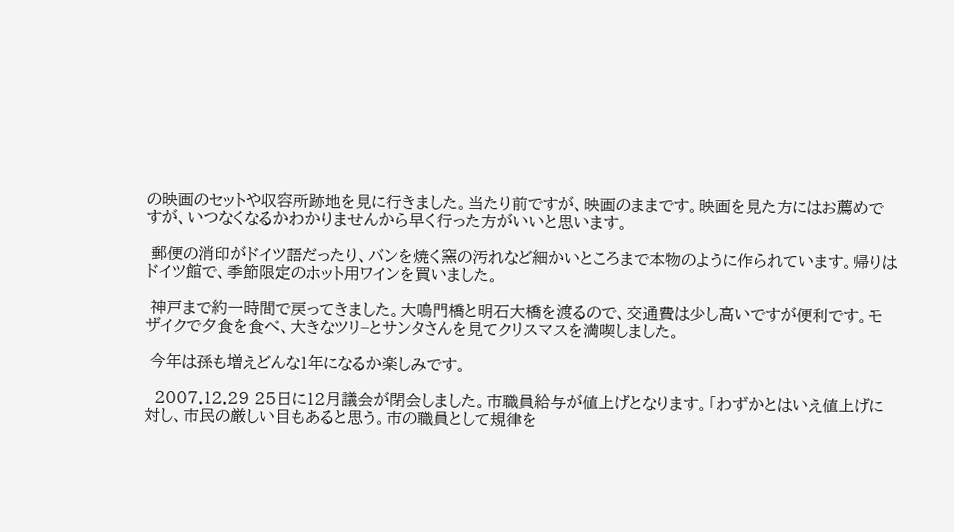の映画のセットや収容所跡地を見に行きました。当たり前ですが、映画のままです。映画を見た方にはお薦めですが、いつなくなるかわかりませんから早く行った方がいいと思います。

 郵便の消印がドイツ語だったり、バンを焼く窯の汚れなど細かいところまで本物のように作られています。帰りはドイツ館で、季節限定のホット用ワインを買いました。

 神戸まで約一時間で戻ってきました。大鳴門橋と明石大橋を渡るので、交通費は少し高いですが便利です。モザイクで夕食を食べ、大きなツリ−とサンタさんを見てクリスマスを満喫しました。

 今年は孫も増えどんな1年になるか楽しみです。

  2007.12.29 25日に12月議会が閉会しました。市職員給与が値上げとなります。「わずかとはいえ値上げに対し、市民の厳しい目もあると思う。市の職員として規律を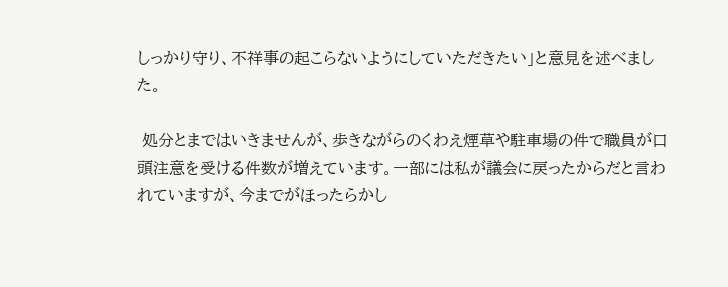しっかり守り、不祥事の起こらないようにしていただきたい」と意見を述べました。

 処分とまではいきませんが、歩きながらのくわえ煙草や駐車場の件で職員が口頭注意を受ける件数が増えています。一部には私が議会に戻ったからだと言われていますが、今までがほったらかし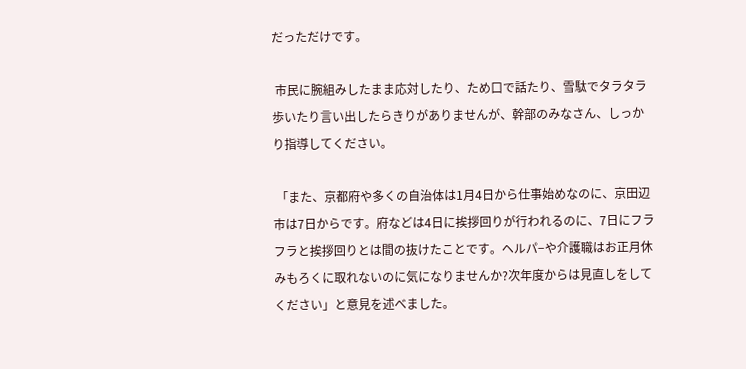だっただけです。

 市民に腕組みしたまま応対したり、ため口で話たり、雪駄でタラタラ歩いたり言い出したらきりがありませんが、幹部のみなさん、しっかり指導してください。

 「また、京都府や多くの自治体は1月4日から仕事始めなのに、京田辺市は7日からです。府などは4日に挨拶回りが行われるのに、7日にフラフラと挨拶回りとは間の抜けたことです。ヘルパ−や介護職はお正月休みもろくに取れないのに気になりませんか?次年度からは見直しをしてください」と意見を述べました。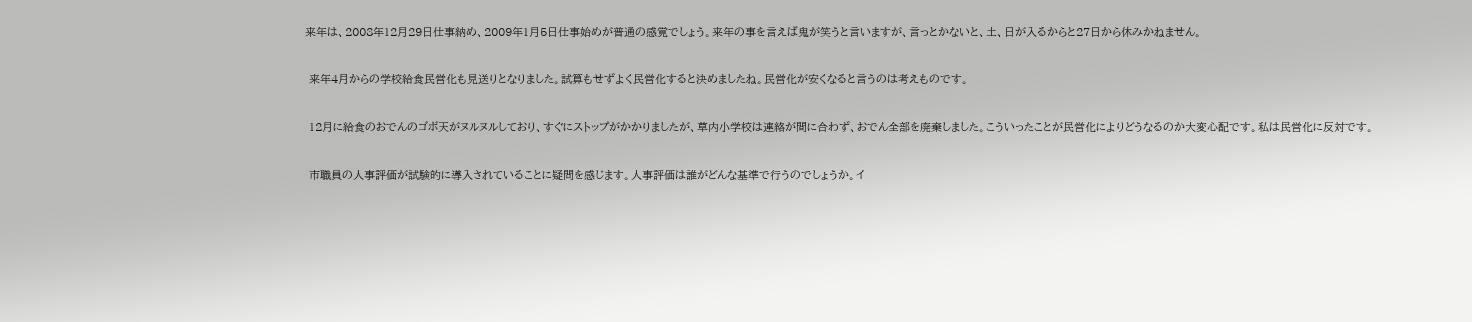来年は、2008年12月29日仕事納め、2009年1月5日仕事始めが普通の感覚でしょう。来年の事を言えば鬼が笑うと言いますが、言っとかないと、土、日が入るからと27日から休みかねません。

 来年4月からの学校給食民営化も見送りとなりました。試算もせずよく民営化すると決めましたね。民営化が安くなると言うのは考えものです。

 12月に給食のおでんのゴボ天がヌルヌルしており、すぐにストップがかかりましたが、草内小学校は連絡が間に合わず、おでん全部を廃棄しました。こういったことが民営化によりどうなるのか大変心配です。私は民営化に反対です。

 市職員の人事評価が試験的に導入されていることに疑問を感じます。人事評価は誰がどんな基準で行うのでしょうか。イ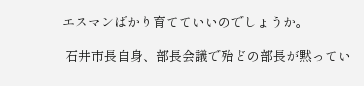エスマンばかり育てていいのでしょうか。

 石井市長自身、部長会議で殆どの部長が黙ってい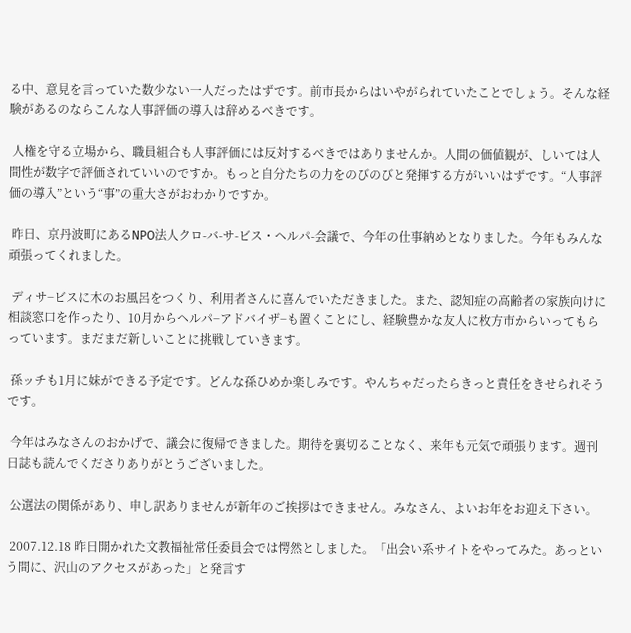る中、意見を言っていた数少ない一人だったはずです。前市長からはいやがられていたことでしょう。そんな経験があるのならこんな人事評価の導入は辞めるべきです。

 人権を守る立場から、職員組合も人事評価には反対するべきではありませんか。人間の価値観が、しいては人間性が数字で評価されていいのですか。もっと自分たちの力をのびのびと発揮する方がいいはずです。“人事評価の導入”という“事”の重大さがおわかりですか。

 昨日、京丹波町にあるNPO法人クロ-バ-サ-ビス・ヘルパ-会議で、今年の仕事納めとなりました。今年もみんな頑張ってくれました。

 ディサ−ビスに木のお風呂をつくり、利用者さんに喜んでいただきました。また、認知症の高齢者の家族向けに相談窓口を作ったり、10月からヘルパ−アドバイザ−も置くことにし、経験豊かな友人に枚方市からいってもらっています。まだまだ新しいことに挑戦していきます。

 孫ッチも1月に妹ができる予定です。どんな孫ひめか楽しみです。やんちゃだったらきっと責任をきせられそうです。

 今年はみなさんのおかげで、議会に復帰できました。期待を裏切ることなく、来年も元気で頑張ります。週刊日誌も読んでくださりありがとうございました。

 公選法の関係があり、申し訳ありませんが新年のご挨拶はできません。みなさん、よいお年をお迎え下さい。

 2007.12.18 昨日開かれた文教福祉常任委員会では愕然としました。「出会い系サイトをやってみた。あっという間に、沢山のアクセスがあった」と発言す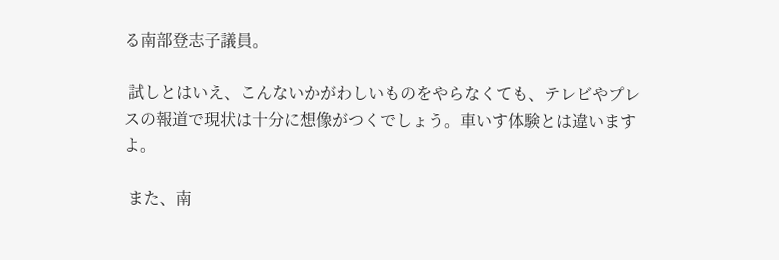る南部登志子議員。

 試しとはいえ、こんないかがわしいものをやらなくても、テレビやプレスの報道で現状は十分に想像がつくでしょう。車いす体験とは違いますよ。

 また、南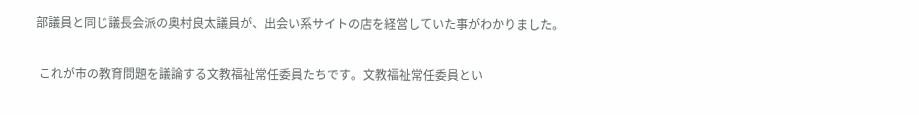部議員と同じ議長会派の奥村良太議員が、出会い系サイトの店を経営していた事がわかりました。

 これが市の教育問題を議論する文教福祉常任委員たちです。文教福祉常任委員とい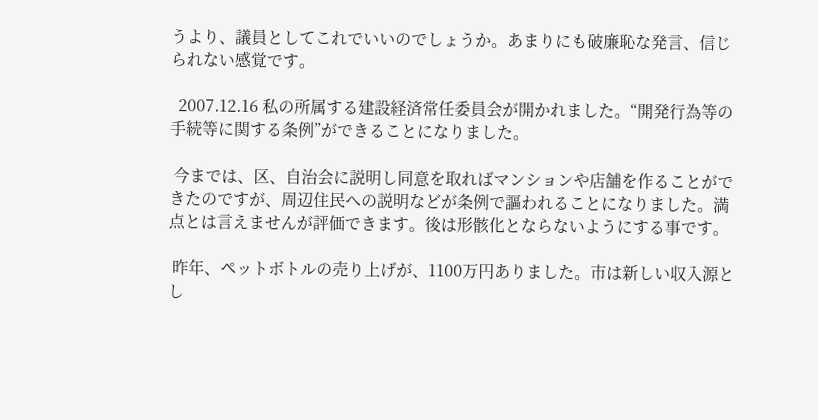うより、議員としてこれでいいのでしょうか。あまりにも破廉恥な発言、信じられない感覚です。

  2007.12.16 私の所属する建設経済常任委員会が開かれました。“開発行為等の手続等に関する条例”ができることになりました。

 今までは、区、自治会に説明し同意を取ればマンションや店舗を作ることができたのですが、周辺住民への説明などが条例で謳われることになりました。満点とは言えませんが評価できます。後は形骸化とならないようにする事です。

 昨年、ペットボトルの売り上げが、1100万円ありました。市は新しい収入源とし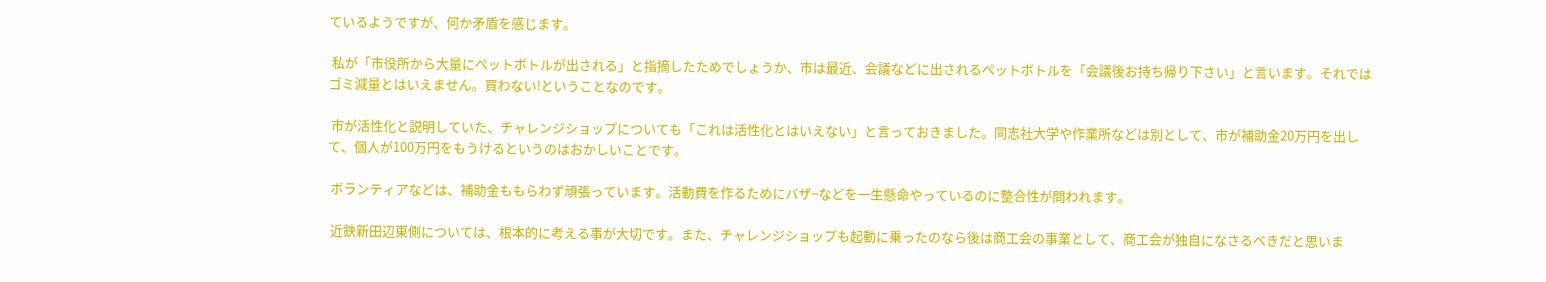ているようですが、何か矛盾を感じます。

 私が「市役所から大量にぺットボトルが出される」と指摘したためでしょうか、市は最近、会議などに出されるぺットボトルを「会議後お持ち帰り下さい」と言います。それではゴミ減量とはいえません。買わない!ということなのです。

 市が活性化と説明していた、チャレンジショップについても「これは活性化とはいえない」と言っておきました。同志社大学や作業所などは別として、市が補助金20万円を出して、個人が100万円をもうけるというのはおかしいことです。

 ボランティアなどは、補助金ももらわず頑張っています。活動費を作るためにバザ−などを一生懸命やっているのに整合性が問われます。

 近鉄新田辺東側については、根本的に考える事が大切です。また、チャレンジショップも起動に乗ったのなら後は商工会の事業として、商工会が独自になさるべきだと思いま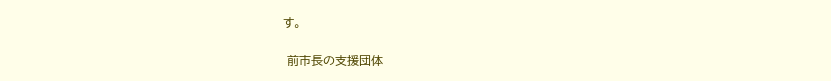す。

 前市長の支援団体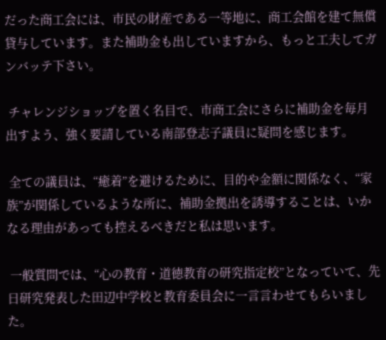だった商工会には、市民の財産である一等地に、商工会館を建て無償貸与しています。また補助金も出していますから、もっと工夫してガンバッテ下さい。

 チャレンジショップを置く名目で、市商工会にさらに補助金を毎月出すよう、強く要請している南部登志子議員に疑問を感じます。

 全ての議員は、“癒着”を避けるために、目的や金額に関係なく、“家族”が関係しているような所に、補助金拠出を誘導することは、いかなる理由があっても控えるべきだと私は思います。

 一般質問では、“心の教育・道徳教育の研究指定校”となっていて、先日研究発表した田辺中学校と教育委員会に一言言わせてもらいました。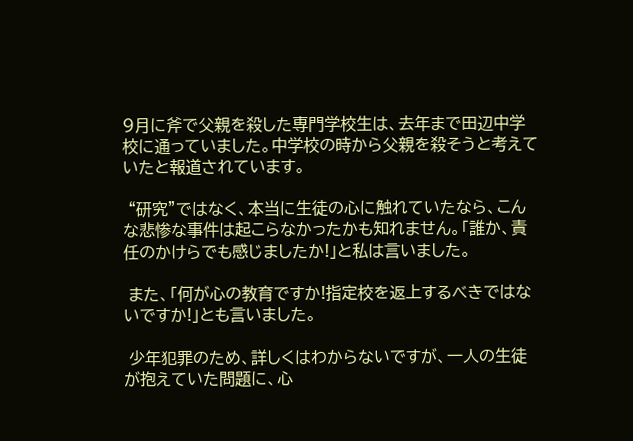9月に斧で父親を殺した専門学校生は、去年まで田辺中学校に通っていました。中学校の時から父親を殺そうと考えていたと報道されています。

 “研究”ではなく、本当に生徒の心に触れていたなら、こんな悲惨な事件は起こらなかったかも知れません。「誰か、責任のかけらでも感じましたか!」と私は言いました。

 また、「何が心の教育ですか!指定校を返上するべきではないですか!」とも言いました。

 少年犯罪のため、詳しくはわからないですが、一人の生徒が抱えていた問題に、心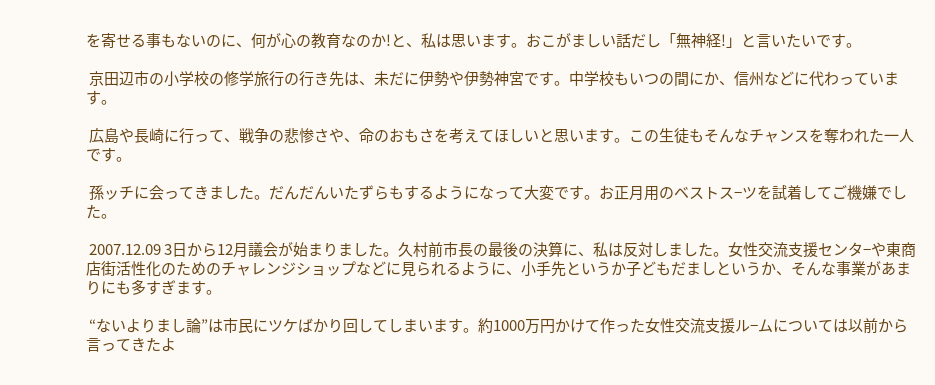を寄せる事もないのに、何が心の教育なのか!と、私は思います。おこがましい話だし「無神経!」と言いたいです。

 京田辺市の小学校の修学旅行の行き先は、未だに伊勢や伊勢神宮です。中学校もいつの間にか、信州などに代わっています。

 広島や長崎に行って、戦争の悲惨さや、命のおもさを考えてほしいと思います。この生徒もそんなチャンスを奪われた一人です。

 孫ッチに会ってきました。だんだんいたずらもするようになって大変です。お正月用のベストス−ツを試着してご機嫌でした。

 2007.12.09 3日から12月議会が始まりました。久村前市長の最後の決算に、私は反対しました。女性交流支援センタ−や東商店街活性化のためのチャレンジショップなどに見られるように、小手先というか子どもだましというか、そんな事業があまりにも多すぎます。

 “ないよりまし論”は市民にツケばかり回してしまいます。約1000万円かけて作った女性交流支援ル−ムについては以前から言ってきたよ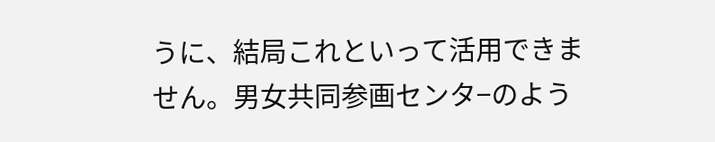うに、結局これといって活用できません。男女共同参画センタ−のよう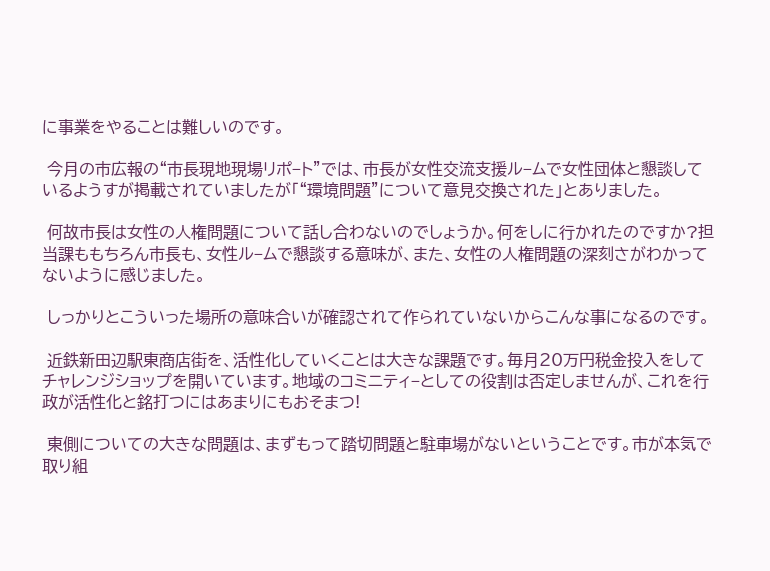に事業をやることは難しいのです。

 今月の市広報の“市長現地現場リポ−ト”では、市長が女性交流支援ル−ムで女性団体と懇談しているようすが掲載されていましたが「“環境問題”について意見交換された」とありました。

 何故市長は女性の人権問題について話し合わないのでしょうか。何をしに行かれたのですか?担当課ももちろん市長も、女性ル−ムで懇談する意味が、また、女性の人権問題の深刻さがわかってないように感じました。

 しっかりとこういった場所の意味合いが確認されて作られていないからこんな事になるのです。

 近鉄新田辺駅東商店街を、活性化していくことは大きな課題です。毎月20万円税金投入をしてチャレンジショップを開いています。地域のコミニティ−としての役割は否定しませんが、これを行政が活性化と銘打つにはあまりにもおそまつ!

 東側についての大きな問題は、まずもって踏切問題と駐車場がないということです。市が本気で取り組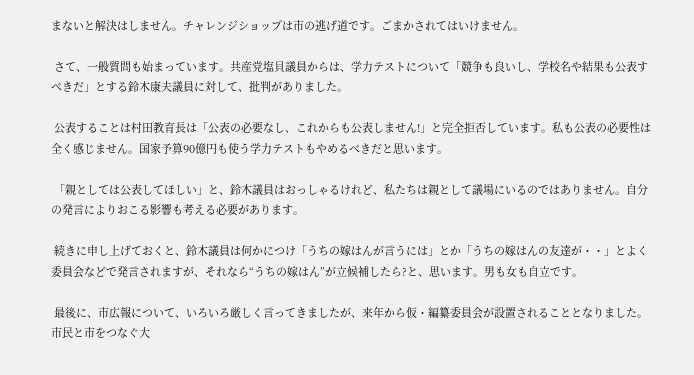まないと解決はしません。チャレンジショップは市の逃げ道です。ごまかされてはいけません。

 さて、一般質問も始まっています。共産党塩貝議員からは、学力テストについて「競争も良いし、学校名や結果も公表すべきだ」とする鈴木康夫議員に対して、批判がありました。

 公表することは村田教育長は「公表の必要なし、これからも公表しません!」と完全拒否しています。私も公表の必要性は全く感じません。国家予算90億円も使う学力テストもやめるべきだと思います。

 「親としては公表してほしい」と、鈴木議員はおっしゃるけれど、私たちは親として議場にいるのではありません。自分の発言によりおこる影響も考える必要があります。

 続きに申し上げておくと、鈴木議員は何かにつけ「うちの嫁はんが言うには」とか「うちの嫁はんの友達が・・」とよく委員会などで発言されますが、それなら“うちの嫁はん”が立候補したら?と、思います。男も女も自立です。

 最後に、市広報について、いろいろ厳しく言ってきましたが、来年から仮・編纂委員会が設置されることとなりました。市民と市をつなぐ大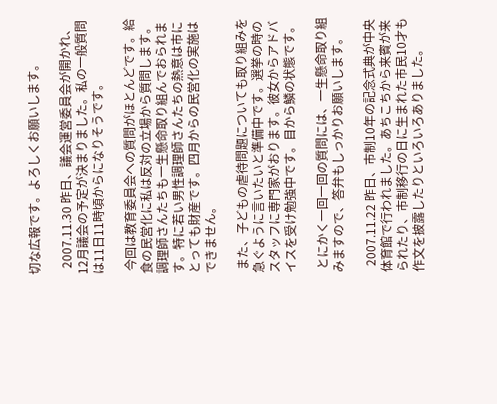切な広報です。よろしくお願いします。

  2007.11.30 昨日、議会運営委員会が開かれ、12月議会の予定が決まりました。私の一般質問は11日11時頃からになりそうです。

 今回は教育委員会への質問がほとんどです。給食の民営化に私は反対の立場から質問します。調理師さんたちも一生懸命取り組んでおられます。特に若い男性調理師さんたちの熱意は市にとっても財産です。四月からの民営化の実施はできません。

 また、子どもの虐待問題についても取り組みを急ぐように言いたいと準備中です。選挙の時のスタッフに専門家がおります。彼女からアドバイスを受け勉強中です。目から鱗の状態です。

 とにかく一回一回の質問には、一生懸命取り組みますので、答弁もしっかりお願いします。

  2007.11.22 昨日、市制10年の記念式典が中央体育館で行われました。あちこちから来賓が来られたり、市制移行の日に生まれた市民10才も作文を披露したりといろいろありました。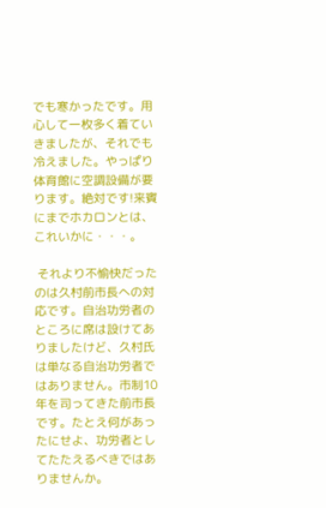でも寒かったです。用心して一枚多く着ていきましたが、それでも冷えました。やっぱり体育館に空調設備が要ります。絶対です!来賓にまでホカロンとは、これいかに・・・。

 それより不愉快だったのは久村前市長への対応です。自治功労者のところに席は設けてありましたけど、久村氏は単なる自治功労者ではありません。市制10年を司ってきた前市長です。たとえ何があったにせよ、功労者としてたたえるべきではありませんか。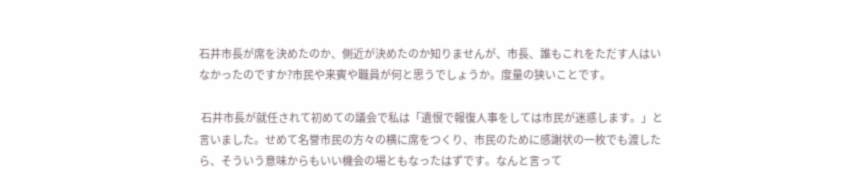石井市長が席を決めたのか、側近が決めたのか知りませんが、市長、誰もこれをただす人はいなかったのですか?市民や来賓や職員が何と思うでしょうか。度量の狭いことです。

 石井市長が就任されて初めての議会で私は「遺恨で報復人事をしては市民が迷惑します。」と言いました。せめて名誉市民の方々の横に席をつくり、市民のために感謝状の一枚でも渡したら、そういう意味からもいい機会の場ともなったはずです。なんと言って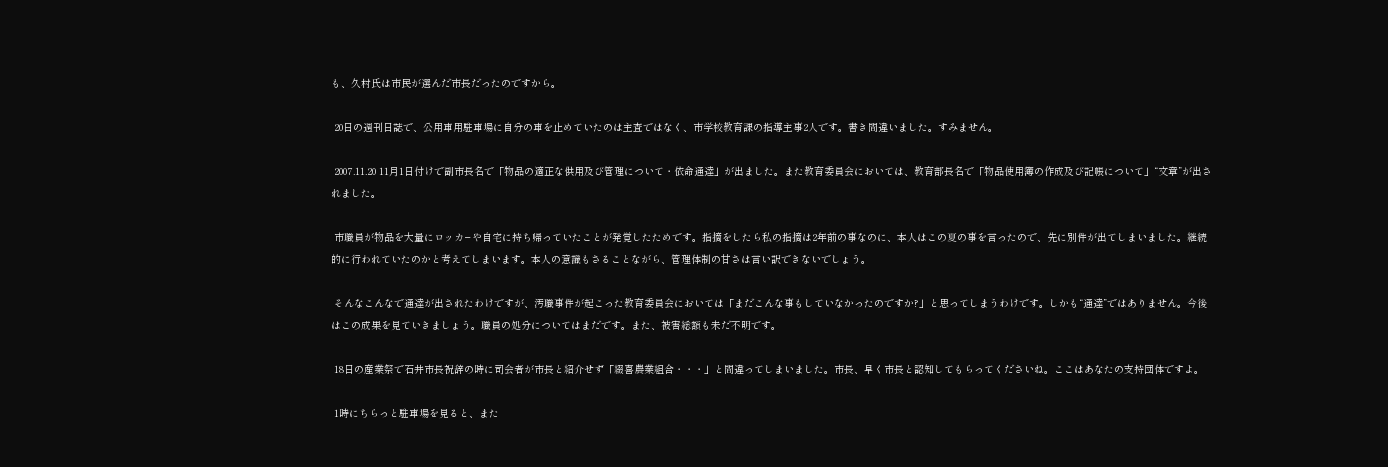も、久村氏は市民が選んだ市長だったのですから。

 20日の週刊日誌で、公用車用駐車場に自分の車を止めていたのは主査ではなく、市学校教育課の指導主事2人です。書き間違いました。すみません。

 2007.11.20 11月1日付けで副市長名で「物品の適正な供用及び管理について・依命通達」が出ました。また教育委員会においては、教育部長名で「物品使用簿の作成及び記帳について」“文章”が出されました。

 市職員が物品を大量にロッカ−や自宅に持ち帰っていたことが発覚したためです。指摘をしたら私の指摘は2年前の事なのに、本人はこの夏の事を言ったので、先に別件が出てしまいました。継続的に行われていたのかと考えてしまいます。本人の意識もさることながら、管理体制の甘さは言い訳できないでしょう。

 そんなこんなで通達が出されたわけですが、汚職事件が起こった教育委員会においては「まだこんな事もしていなかったのですか?」と思ってしまうわけです。しかも“通達”ではありません。今後はこの成果を見ていきましょう。職員の処分についてはまだです。また、被害総額も未だ不明です。

 18日の産業祭で石井市長祝辞の時に司会者が市長と紹介せず「綴喜農業組合・・・」と間違ってしまいました。市長、早く市長と認知してもらってくださいね。ここはあなたの支持団体ですよ。

 1時にちらっと駐車場を見ると、また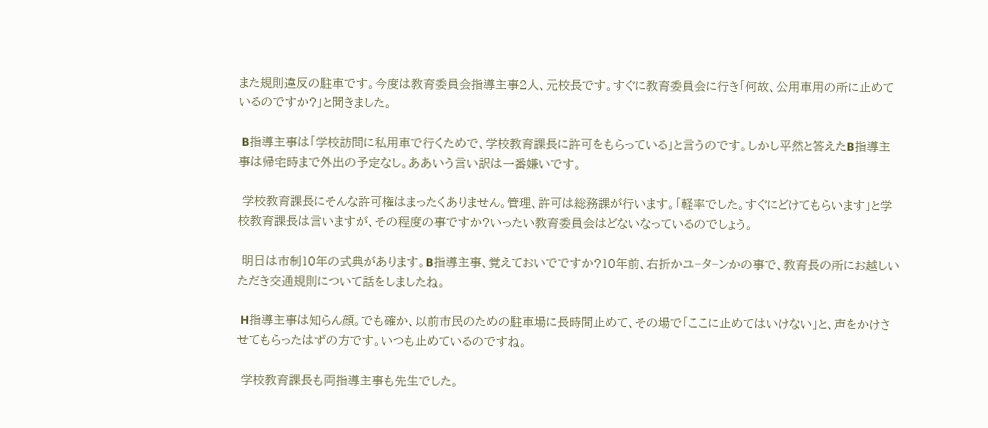また規則違反の駐車です。今度は教育委員会指導主事2人、元校長です。すぐに教育委員会に行き「何故、公用車用の所に止めているのですか?」と聞きました。

 B指導主事は「学校訪問に私用車で行くためで、学校教育課長に許可をもらっている」と言うのです。しかし平然と答えたB指導主事は帰宅時まで外出の予定なし。ああいう言い訳は一番嫌いです。

 学校教育課長にそんな許可権はまったくありません。管理、許可は総務課が行います。「軽率でした。すぐにどけてもらいます」と学校教育課長は言いますが、その程度の事ですか?いったい教育委員会はどないなっているのでしょう。

 明日は市制10年の式典があります。B指導主事、覚えておいでですか?10年前、右折かユ−タ−ンかの事で、教育長の所にお越しいただき交通規則について話をしましたね。

 H指導主事は知らん顔。でも確か、以前市民のための駐車場に長時間止めて、その場で「ここに止めてはいけない」と、声をかけさせてもらったはずの方です。いつも止めているのですね。

 学校教育課長も両指導主事も先生でした。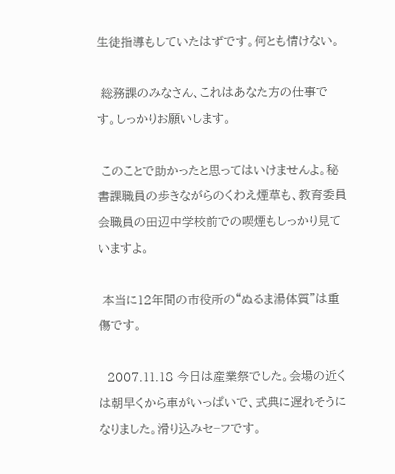生徒指導もしていたはずです。何とも情けない。

 総務課のみなさん、これはあなた方の仕事です。しっかりお願いします。

 このことで助かったと思ってはいけませんよ。秘書課職員の歩きながらのくわえ煙草も、教育委員会職員の田辺中学校前での喫煙もしっかり見ていますよ。

 本当に12年間の市役所の“ぬるま湯体質”は重傷です。

  2007.11.18 今日は産業祭でした。会場の近くは朝早くから車がいっぱいで、式典に遅れそうになりました。滑り込みセ−フです。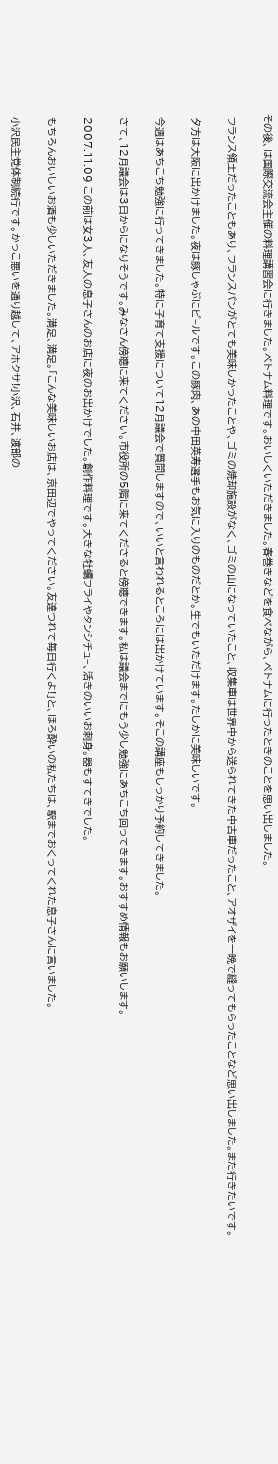その後、は国際交流会主催の料理講習会に行きました。ベトナム料理です。おいしくいただきました。春巻きなどを食べながら、ベトナムに行ったときのことを思い出しました。

 フランス領土だったこともあり、フランスパンがとても美味しかったことや、ゴミの焼却施設がなく、ゴミの山になっていたこと、収集車は世界中から送られてきた中古車だったこと、アオザイを一晩で縫ってもらったことなど思い出しました。また行きたいです。

 夕方は大阪に出かけました。夜は豚しゃぶにビ−ルです。この豚肉、あの中田英寿選手もお気に入りのものだとか。生でもいただけます。たしかに美味しいです。

 今週はあちこち勉強に行ってきました。特に子育て支援について12月議会で質問しますので、いいと言われるところには出かけています。そこの講座もしっかり予約してきました。

 さて、12月議会は3日からになりそうです。みなさん傍聴に来てください。市役所の5階に来てくださると傍聴できます。私は議会までにもう少し勉強にあちこち回ってきます。おすすめ情報もお願いします。

 2007.11.09 この前は女3人、友人の息子さんのお店に夜のお出かけでした。創作料理です。大きな牡蠣フライやタンシチュ−、活きのいいお刺身。器もすてきでした。

 もちろんおいしいお酒も少しいただきました。満足、満足。「こんな美味しいお店は、京田辺でやってください。友達つれて毎日行くよ!」と、ほろ酔いの私たちは、駅までおくってくれた息子さんに言いました。

 小沢民主党体制続行です。かっこ悪いを通り越して、アホクサ!小沢、石井、渡部の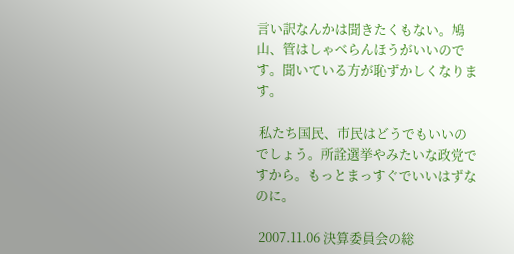言い訳なんかは聞きたくもない。鳩山、管はしゃべらんほうがいいのです。聞いている方が恥ずかしくなります。

 私たち国民、市民はどうでもいいのでしょう。所詮選挙やみたいな政党ですから。もっとまっすぐでいいはずなのに。

 2007.11.06 決算委員会の総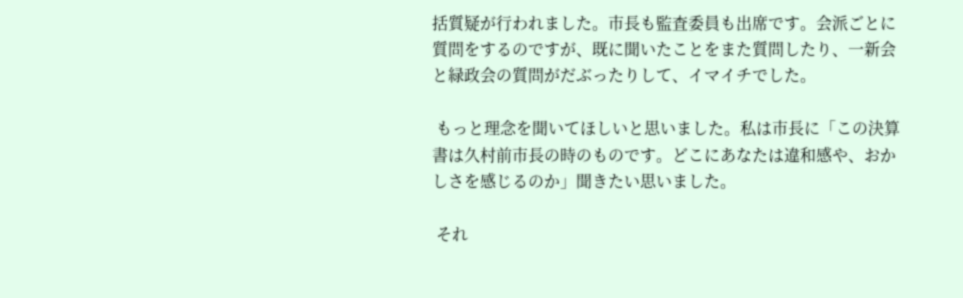括質疑が行われました。市長も監査委員も出席です。会派ごとに質問をするのですが、既に聞いたことをまた質問したり、一新会と緑政会の質問がだぶったりして、イマイチでした。

 もっと理念を聞いてほしいと思いました。私は市長に「この決算書は久村前市長の時のものです。どこにあなたは違和感や、おかしさを感じるのか」聞きたい思いました。

 それ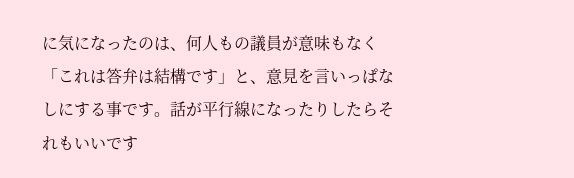に気になったのは、何人もの議員が意味もなく「これは答弁は結構です」と、意見を言いっぱなしにする事です。話が平行線になったりしたらそれもいいです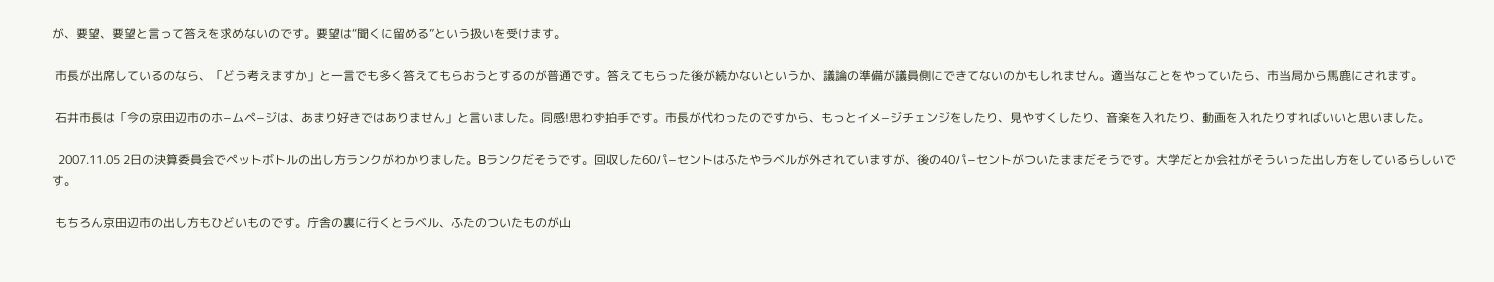が、要望、要望と言って答えを求めないのです。要望は“聞くに留める”という扱いを受けます。

 市長が出席しているのなら、「どう考えますか」と一言でも多く答えてもらおうとするのが普通です。答えてもらった後が続かないというか、議論の準備が議員側にできてないのかもしれません。適当なことをやっていたら、市当局から馬鹿にされます。

 石井市長は「今の京田辺市のホ−ムペ−ジは、あまり好きではありません」と言いました。同感!思わず拍手です。市長が代わったのですから、もっとイメ−ジチェンジをしたり、見やすくしたり、音楽を入れたり、動画を入れたりすればいいと思いました。

  2007.11.05 2日の決算委員会でペットボトルの出し方ランクがわかりました。Bランクだそうです。回収した60パ−セントはふたやラベルが外されていますが、後の40パ−セントがついたままだそうです。大学だとか会社がそういった出し方をしているらしいです。

 もちろん京田辺市の出し方もひどいものです。庁舎の裏に行くとラベル、ふたのついたものが山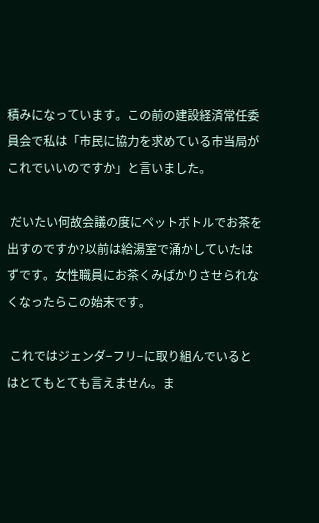積みになっています。この前の建設経済常任委員会で私は「市民に協力を求めている市当局がこれでいいのですか」と言いました。

 だいたい何故会議の度にペットボトルでお茶を出すのですか?以前は給湯室で涌かしていたはずです。女性職員にお茶くみばかりさせられなくなったらこの始末です。

 これではジェンダ−フリ−に取り組んでいるとはとてもとても言えません。ま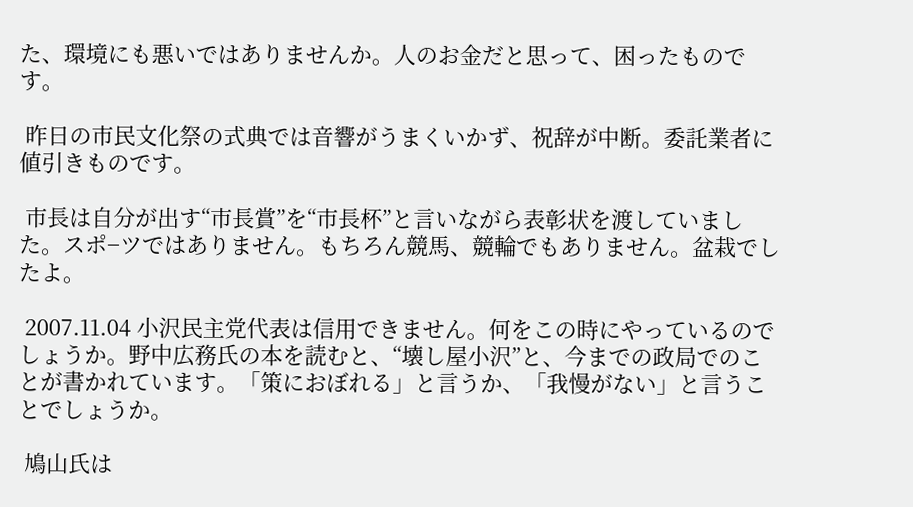た、環境にも悪いではありませんか。人のお金だと思って、困ったものです。

 昨日の市民文化祭の式典では音響がうまくいかず、祝辞が中断。委託業者に値引きものです。

 市長は自分が出す“市長賞”を“市長杯”と言いながら表彰状を渡していました。スポ−ツではありません。もちろん競馬、競輪でもありません。盆栽でしたよ。

 2007.11.04 小沢民主党代表は信用できません。何をこの時にやっているのでしょうか。野中広務氏の本を読むと、“壊し屋小沢”と、今までの政局でのことが書かれています。「策におぼれる」と言うか、「我慢がない」と言うことでしょうか。

 鳩山氏は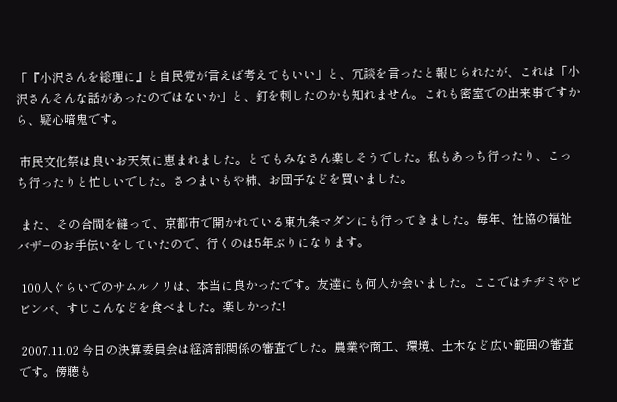「『小沢さんを総理に』と自民党が言えば考えてもいい」と、冗談を言ったと報じられたが、これは「小沢さんそんな話があったのではないか」と、釘を刺したのかも知れません。これも密室での出来事ですから、疑心暗鬼です。

 市民文化祭は良いお天気に恵まれました。とてもみなさん楽しそうでした。私もあっち行ったり、こっち行ったりと忙しいでした。さつまいもや柿、お団子などを買いました。

 また、その合間を縫って、京都市で開かれている東九条マダンにも行ってきました。毎年、社協の福祉バザ−のお手伝いをしていたので、行くのは5年ぶりになります。

 100人ぐらいでのサムルノリは、本当に良かったです。友達にも何人か会いました。ここではチヂミやビビンバ、すじこんなどを食べました。楽しかった!

 2007.11.02 今日の決算委員会は経済部関係の審査でした。農業や商工、環境、土木など広い範囲の審査です。傍聴も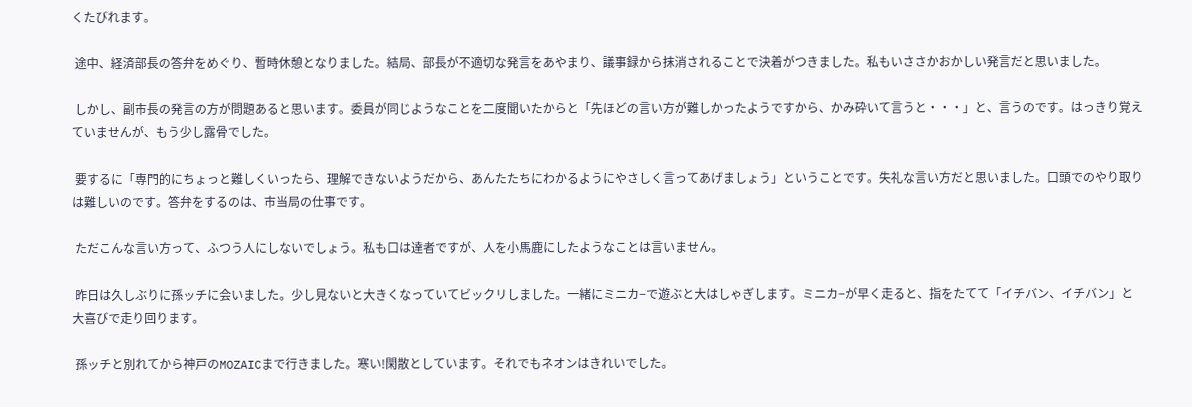くたびれます。

 途中、経済部長の答弁をめぐり、暫時休憩となりました。結局、部長が不適切な発言をあやまり、議事録から抹消されることで決着がつきました。私もいささかおかしい発言だと思いました。

 しかし、副市長の発言の方が問題あると思います。委員が同じようなことを二度聞いたからと「先ほどの言い方が難しかったようですから、かみ砕いて言うと・・・」と、言うのです。はっきり覚えていませんが、もう少し露骨でした。

 要するに「専門的にちょっと難しくいったら、理解できないようだから、あんたたちにわかるようにやさしく言ってあげましょう」ということです。失礼な言い方だと思いました。口頭でのやり取りは難しいのです。答弁をするのは、市当局の仕事です。

 ただこんな言い方って、ふつう人にしないでしょう。私も口は達者ですが、人を小馬鹿にしたようなことは言いません。

 昨日は久しぶりに孫ッチに会いました。少し見ないと大きくなっていてビックリしました。一緒にミニカ−で遊ぶと大はしゃぎします。ミニカ−が早く走ると、指をたてて「イチバン、イチバン」と大喜びで走り回ります。

 孫ッチと別れてから神戸のMOZAICまで行きました。寒い!閑散としています。それでもネオンはきれいでした。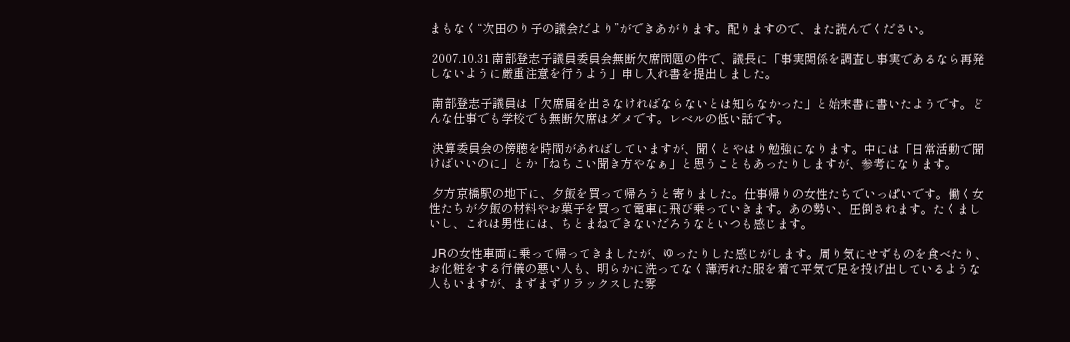まもなく“次田のり子の議会だより”ができあがります。配りますので、また読んでください。

 2007.10.31 南部登志子議員委員会無断欠席問題の件で、議長に「事実関係を調査し事実であるなら再発しないように厳重注意を行うよう」申し入れ書を提出しました。

 南部登志子議員は「欠席届を出さなければならないとは知らなかった」と始末書に書いたようです。どんな仕事でも学校でも無断欠席はダメです。レベルの低い話です。

 決算委員会の傍聴を時間があればしていますが、聞くとやはり勉強になります。中には「日常活動で聞けばいいのに」とか「ねちこい聞き方やなぁ」と思うこともあったりしますが、参考になります。

 夕方京橋駅の地下に、夕飯を買って帰ろうと寄りました。仕事帰りの女性たちでいっぱいです。働く女性たちが夕飯の材料やお菓子を買って電車に飛び乗っていきます。あの勢い、圧倒されます。たくましいし、これは男性には、ちとまねできないだろうなといつも感じます。

 JRの女性車両に乗って帰ってきましたが、ゆったりした感じがします。周り気にせずものを食べたり、お化粧をする行儀の悪い人も、明らかに洗ってなく薄汚れた服を着て平気で足を投げ出しているような人もいますが、まずまずリラックスした雰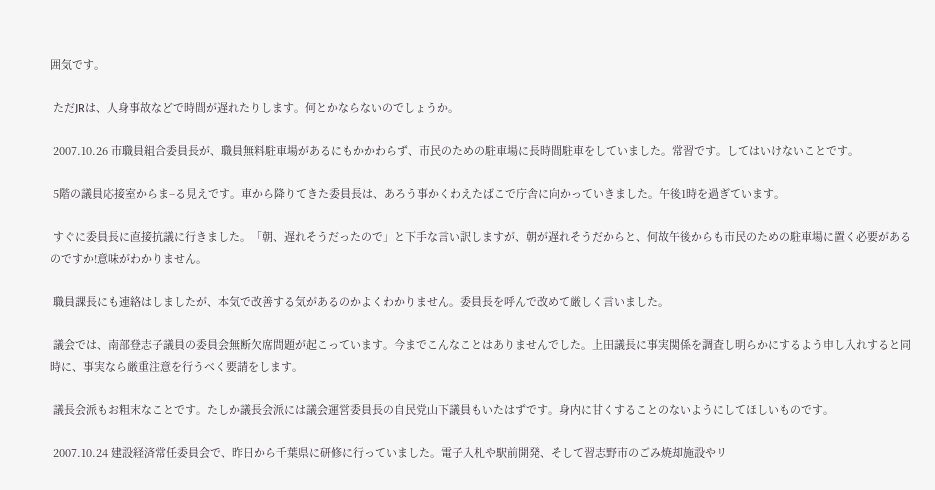囲気です。

 ただJRは、人身事故などで時間が遅れたりします。何とかならないのでしょうか。

 2007.10.26 市職員組合委員長が、職員無料駐車場があるにもかかわらず、市民のための駐車場に長時間駐車をしていました。常習です。してはいけないことです。

 5階の議員応接室からま−る見えです。車から降りてきた委員長は、あろう事かくわえたばこで庁舎に向かっていきました。午後1時を過ぎています。

 すぐに委員長に直接抗議に行きました。「朝、遅れそうだったので」と下手な言い訳しますが、朝が遅れそうだからと、何故午後からも市民のための駐車場に置く必要があるのですか!意味がわかりません。

 職員課長にも連絡はしましたが、本気で改善する気があるのかよくわかりません。委員長を呼んで改めて厳しく言いました。

 議会では、南部登志子議員の委員会無断欠席問題が起こっています。今までこんなことはありませんでした。上田議長に事実関係を調査し明らかにするよう申し入れすると同時に、事実なら厳重注意を行うべく要請をします。

 議長会派もお粗末なことです。たしか議長会派には議会運営委員長の自民党山下議員もいたはずです。身内に甘くすることのないようにしてほしいものです。

 2007.10.24 建設経済常任委員会で、昨日から千葉県に研修に行っていました。電子入札や駅前開発、そして習志野市のごみ焼却施設やリ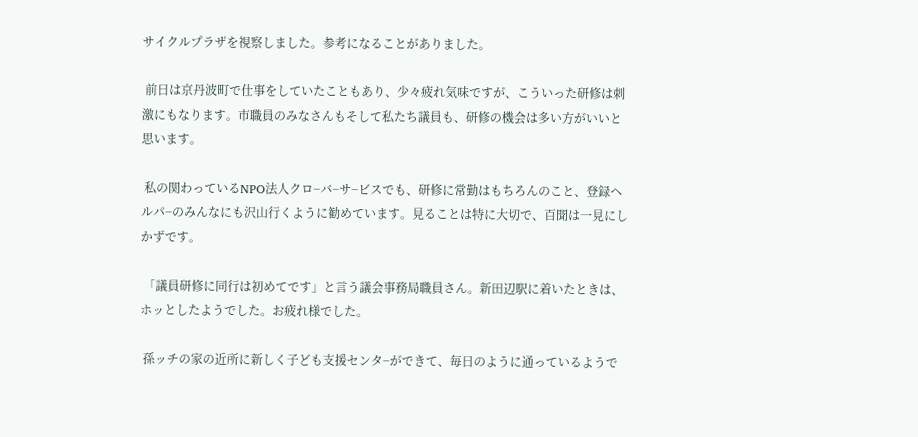サイクルプラザを視察しました。参考になることがありました。

 前日は京丹波町で仕事をしていたこともあり、少々疲れ気味ですが、こういった研修は刺激にもなります。市職員のみなさんもそして私たち議員も、研修の機会は多い方がいいと思います。

 私の関わっているNPO法人クロ−バ−サ−ビスでも、研修に常勤はもちろんのこと、登録ヘルパ−のみんなにも沢山行くように勧めています。見ることは特に大切で、百聞は一見にしかずです。

 「議員研修に同行は初めてです」と言う議会事務局職員さん。新田辺駅に着いたときは、ホッとしたようでした。お疲れ様でした。

 孫ッチの家の近所に新しく子ども支援センタ−ができて、毎日のように通っているようで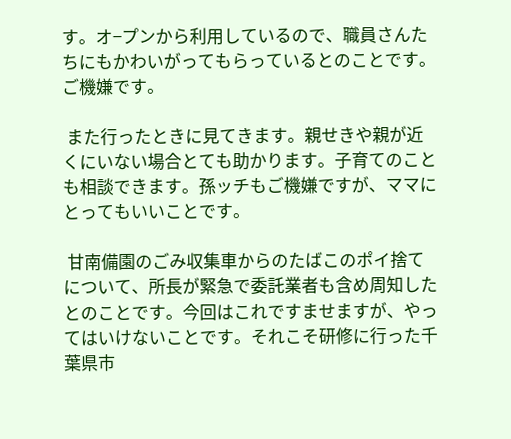す。オ−プンから利用しているので、職員さんたちにもかわいがってもらっているとのことです。ご機嫌です。

 また行ったときに見てきます。親せきや親が近くにいない場合とても助かります。子育てのことも相談できます。孫ッチもご機嫌ですが、ママにとってもいいことです。

 甘南備園のごみ収集車からのたばこのポイ捨てについて、所長が緊急で委託業者も含め周知したとのことです。今回はこれですませますが、やってはいけないことです。それこそ研修に行った千葉県市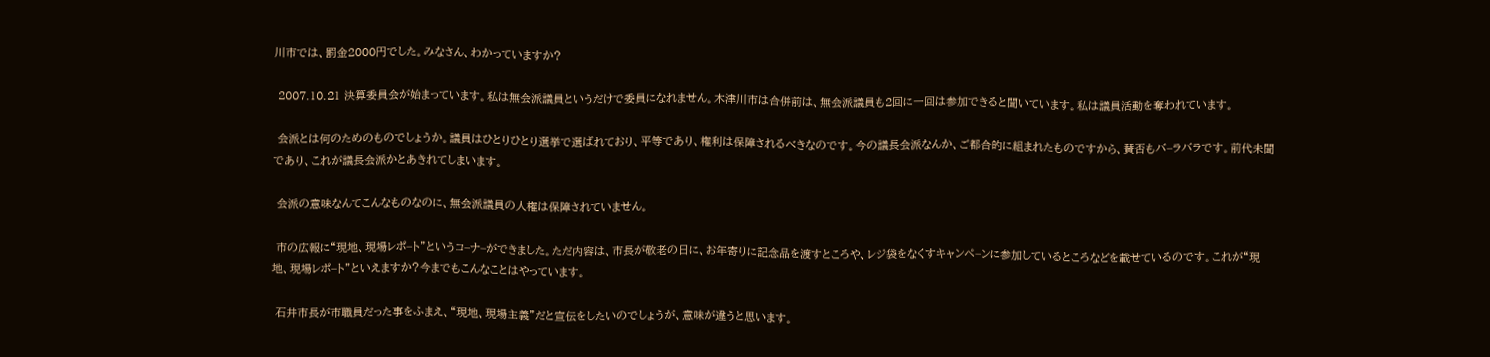川市では、罰金2000円でした。みなさん、わかっていますか?

 2007.10.21 決算委員会が始まっています。私は無会派議員というだけで委員になれません。木津川市は合併前は、無会派議員も2回に一回は参加できると聞いています。私は議員活動を奪われています。

 会派とは何のためのものでしょうか。議員はひとりひとり選挙で選ばれており、平等であり、権利は保障されるべきなのです。今の議長会派なんか、ご都合的に組まれたものですから、賛否もバ−ラバラです。前代未聞であり、これが議長会派かとあきれてしまいます。

 会派の意味なんてこんなものなのに、無会派議員の人権は保障されていません。

 市の広報に“現地、現場レポ−ト”というコ−ナ−ができました。ただ内容は、市長が敬老の日に、お年寄りに記念品を渡すところや、レジ袋をなくすキャンペ−ンに参加しているところなどを載せているのです。これが“現地、現場レポ−ト”といえますか?今までもこんなことはやっています。

 石井市長が市職員だった事をふまえ、“現地、現場主義”だと宣伝をしたいのでしょうが、意味が違うと思います。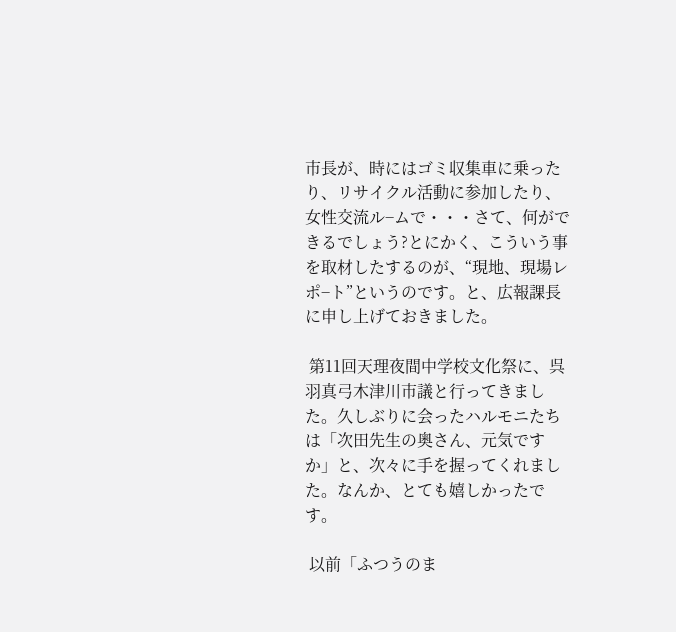市長が、時にはゴミ収集車に乗ったり、リサイクル活動に参加したり、女性交流ル−ムで・・・さて、何ができるでしょう?とにかく、こういう事を取材したするのが、“現地、現場レポ−ト”というのです。と、広報課長に申し上げておきました。

 第11回天理夜間中学校文化祭に、呉羽真弓木津川市議と行ってきました。久しぶりに会ったハルモニたちは「次田先生の奥さん、元気ですか」と、次々に手を握ってくれました。なんか、とても嬉しかったです。

 以前「ふつうのま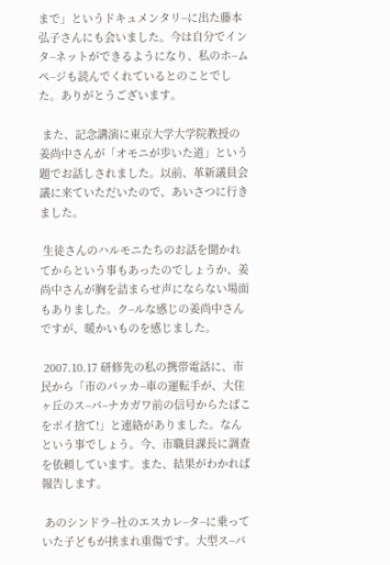まで」というドキュメンタリ−に出た藤本弘子さんにも会いました。今は自分でインタ−ネットができるようになり、私のホ−ムペ−ジも読んでくれているとのことでした。ありがとうございます。

 また、記念講演に東京大学大学院教授の姜尚中さんが「オモニが歩いた道」という題でお話しされました。以前、革新議員会議に来ていただいたので、あいさつに行きました。

 生徒さんのハルモニたちのお話を聞かれてからという事もあったのでしょうか、姜尚中さんが胸を詰まらせ声にならない場面もありました。ク−ルな感じの姜尚中さんですが、暖かいものを感じました。

 2007.10.17 研修先の私の携帯電話に、市民から「市のパッカ−車の運転手が、大住ヶ丘のス−パ−ナカガワ前の信号からたばこをポイ捨て!」と連絡がありました。なんという事でしょう。今、市職員課長に調査を依頼しています。また、結果がわかれば報告します。

 あのシンドラ−社のエスカレ−タ−に乗っていた子どもが挟まれ重傷です。大型ス−パ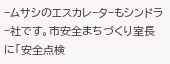−ムサシのエスカレ−タ−もシンドラ−社です。市安全まちづくり室長に「安全点検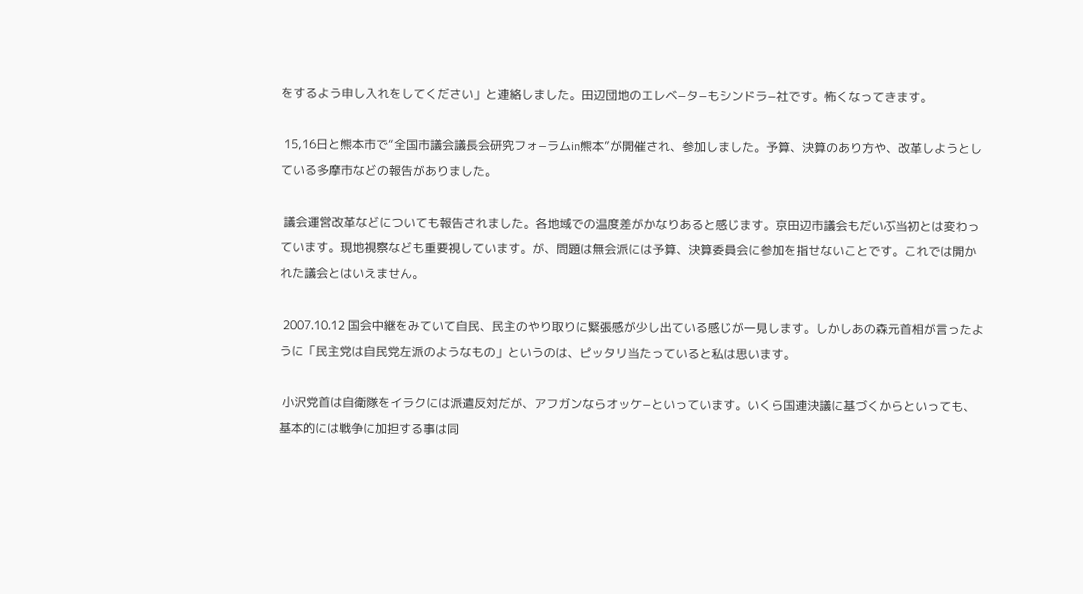をするよう申し入れをしてください」と連絡しました。田辺団地のエレベ−タ−もシンドラ−社です。怖くなってきます。

 15,16日と熊本市で“全国市議会議長会研究フォ−ラムin熊本”が開催され、参加しました。予算、決算のあり方や、改革しようとしている多摩市などの報告がありました。

 議会運営改革などについても報告されました。各地域での温度差がかなりあると感じます。京田辺市議会もだいぶ当初とは変わっています。現地視察なども重要視しています。が、問題は無会派には予算、決算委員会に参加を指せないことです。これでは開かれた議会とはいえません。

 2007.10.12 国会中継をみていて自民、民主のやり取りに緊張感が少し出ている感じが一見します。しかしあの森元首相が言ったように「民主党は自民党左派のようなもの」というのは、ピッタリ当たっていると私は思います。

 小沢党首は自衛隊をイラクには派遣反対だが、アフガンならオッケ−といっています。いくら国連決議に基づくからといっても、基本的には戦争に加担する事は同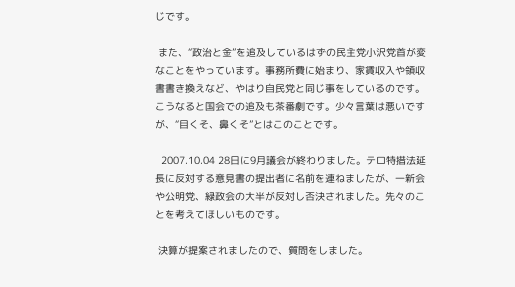じです。

 また、“政治と金”を追及しているはずの民主党小沢党首が変なことをやっています。事務所費に始まり、家賃収入や領収書書き換えなど、やはり自民党と同じ事をしているのです。こうなると国会での追及も茶番劇です。少々言葉は悪いですが、“目くそ、鼻くそ”とはこのことです。

  2007.10.04 28日に9月議会が終わりました。テロ特措法延長に反対する意見書の提出者に名前を連ねましたが、一新会や公明党、緑政会の大半が反対し否決されました。先々のことを考えてほしいものです。

 決算が提案されましたので、質問をしました。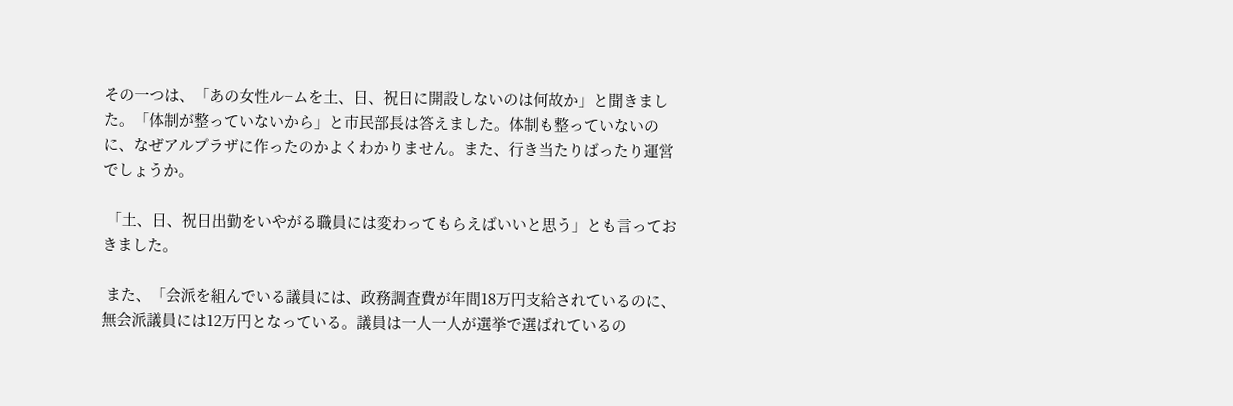その一つは、「あの女性ル−ムを土、日、祝日に開設しないのは何故か」と聞きました。「体制が整っていないから」と市民部長は答えました。体制も整っていないのに、なぜアルプラザに作ったのかよくわかりません。また、行き当たりばったり運営でしょうか。

 「土、日、祝日出勤をいやがる職員には変わってもらえばいいと思う」とも言っておきました。

 また、「会派を組んでいる議員には、政務調査費が年間18万円支給されているのに、無会派議員には12万円となっている。議員は一人一人が選挙で選ばれているの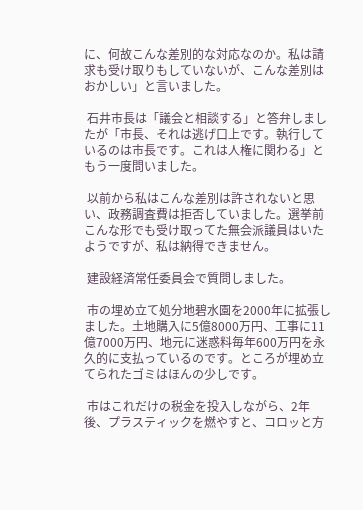に、何故こんな差別的な対応なのか。私は請求も受け取りもしていないが、こんな差別はおかしい」と言いました。

 石井市長は「議会と相談する」と答弁しましたが「市長、それは逃げ口上です。執行しているのは市長です。これは人権に関わる」ともう一度問いました。

 以前から私はこんな差別は許されないと思い、政務調査費は拒否していました。選挙前こんな形でも受け取ってた無会派議員はいたようですが、私は納得できません。

 建設経済常任委員会で質問しました。

 市の埋め立て処分地碧水園を2000年に拡張しました。土地購入に5億8000万円、工事に11億7000万円、地元に迷惑料毎年600万円を永久的に支払っているのです。ところが埋め立てられたゴミはほんの少しです。

 市はこれだけの税金を投入しながら、2年後、プラスティックを燃やすと、コロッと方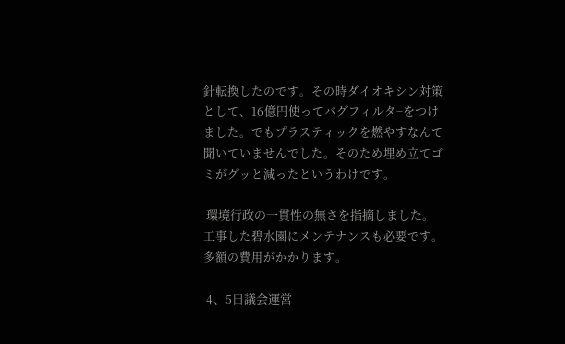針転換したのです。その時ダイオキシン対策として、16億円使ってバグフィルタ−をつけました。でもプラスティックを燃やすなんて聞いていませんでした。そのため埋め立てゴミがグッと減ったというわけです。

 環境行政の一貫性の無さを指摘しました。工事した碧水園にメンテナンスも必要です。多額の費用がかかります。

 4、5日議会運営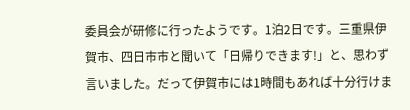委員会が研修に行ったようです。1泊2日です。三重県伊賀市、四日市市と聞いて「日帰りできます!」と、思わず言いました。だって伊賀市には1時間もあれば十分行けま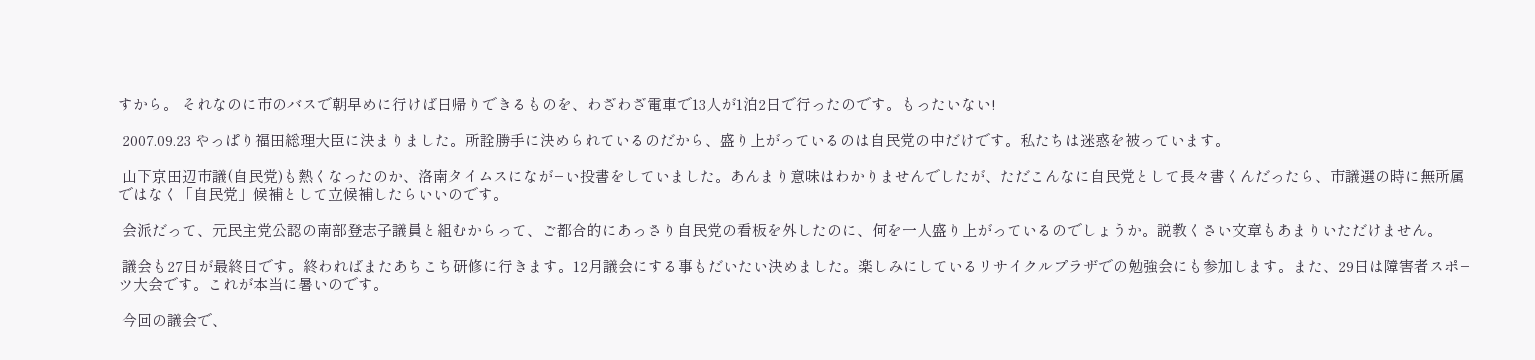すから。 それなのに市のバスで朝早めに行けば日帰りできるものを、わざわざ電車で13人が1泊2日で行ったのです。もったいない!

 2007.09.23 やっぱり福田総理大臣に決まりました。所詮勝手に決められているのだから、盛り上がっているのは自民党の中だけです。私たちは迷惑を被っています。

 山下京田辺市議(自民党)も熱くなったのか、洛南タイムスになが−い投書をしていました。あんまり意味はわかりませんでしたが、ただこんなに自民党として長々書くんだったら、市議選の時に無所属ではなく「自民党」候補として立候補したらいいのです。

 会派だって、元民主党公認の南部登志子議員と組むからって、ご都合的にあっさり自民党の看板を外したのに、何を一人盛り上がっているのでしょうか。説教くさい文章もあまりいただけません。

 議会も27日が最終日です。終わればまたあちこち研修に行きます。12月議会にする事もだいたい決めました。楽しみにしているリサイクルプラザでの勉強会にも参加します。また、29日は障害者スポ−ツ大会です。これが本当に暑いのです。

 今回の議会で、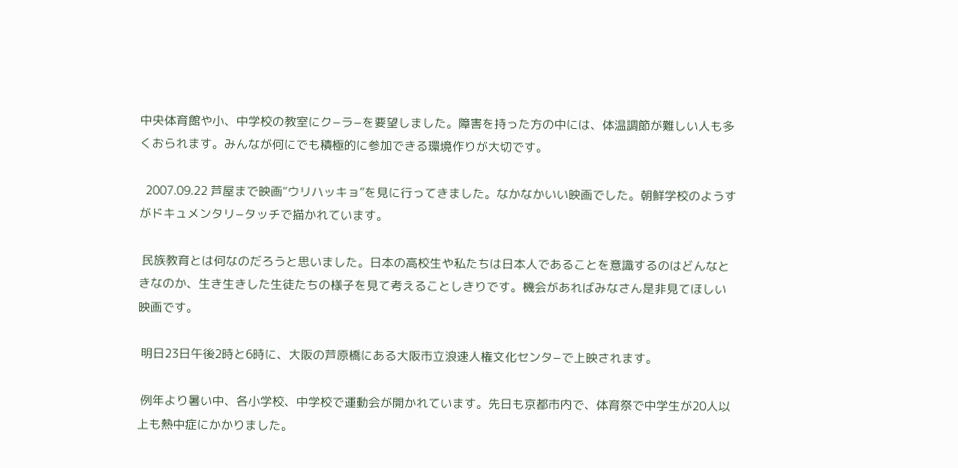中央体育館や小、中学校の教室にク−ラ−を要望しました。障害を持った方の中には、体温調節が難しい人も多くおられます。みんなが何にでも積極的に参加できる環境作りが大切です。

  2007.09.22 芦屋まで映画“ウリハッキョ”を見に行ってきました。なかなかいい映画でした。朝鮮学校のようすがドキュメンタリ−タッチで描かれています。

 民族教育とは何なのだろうと思いました。日本の高校生や私たちは日本人であることを意識するのはどんなときなのか、生き生きした生徒たちの様子を見て考えることしきりです。機会があればみなさん是非見てほしい映画です。

 明日23日午後2時と6時に、大阪の芦原橋にある大阪市立浪速人権文化センタ−で上映されます。

 例年より暑い中、各小学校、中学校で運動会が開かれています。先日も京都市内で、体育祭で中学生が20人以上も熱中症にかかりました。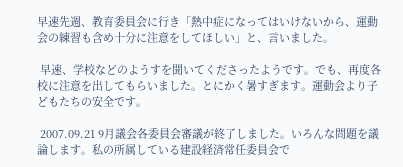早速先週、教育委員会に行き「熱中症になってはいけないから、運動会の練習も含め十分に注意をしてほしい」と、言いました。

 早速、学校などのようすを聞いてくださったようです。でも、再度各校に注意を出してもらいました。とにかく暑すぎます。運動会より子どもたちの安全です。

 2007.09.21 9月議会各委員会審議が終了しました。いろんな問題を議論します。私の所属している建設経済常任委員会で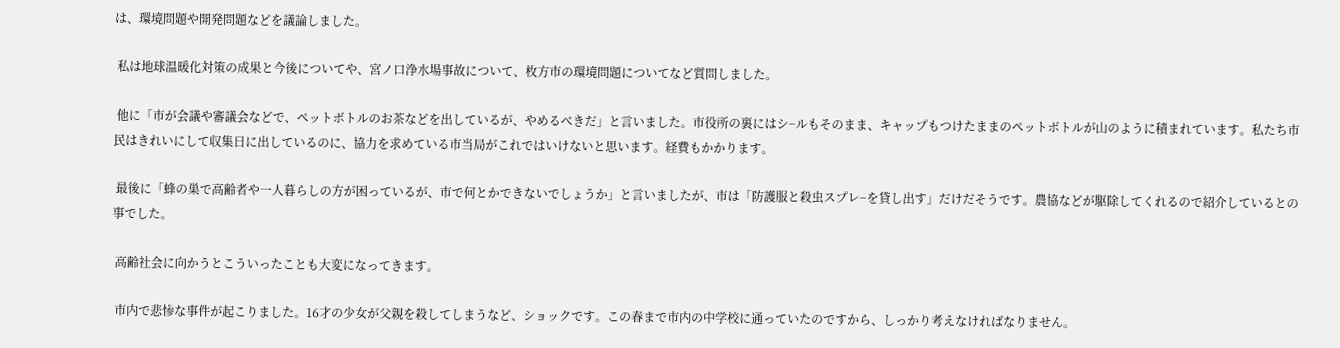は、環境問題や開発問題などを議論しました。

 私は地球温暖化対策の成果と今後についてや、宮ノ口浄水場事故について、枚方市の環境問題についてなど質問しました。

 他に「市が会議や審議会などで、ペットボトルのお茶などを出しているが、やめるべきだ」と言いました。市役所の裏にはシ−ルもそのまま、キャップもつけたままのペットボトルが山のように積まれています。私たち市民はきれいにして収集日に出しているのに、協力を求めている市当局がこれではいけないと思います。経費もかかります。

 最後に「蜂の巣で高齢者や一人暮らしの方が困っているが、市で何とかできないでしょうか」と言いましたが、市は「防護服と殺虫スプレ−を貸し出す」だけだそうです。農協などが駆除してくれるので紹介しているとの事でした。

 高齢社会に向かうとこういったことも大変になってきます。

 市内で悲惨な事件が起こりました。16才の少女が父親を殺してしまうなど、ショックです。この春まで市内の中学校に通っていたのですから、しっかり考えなければなりません。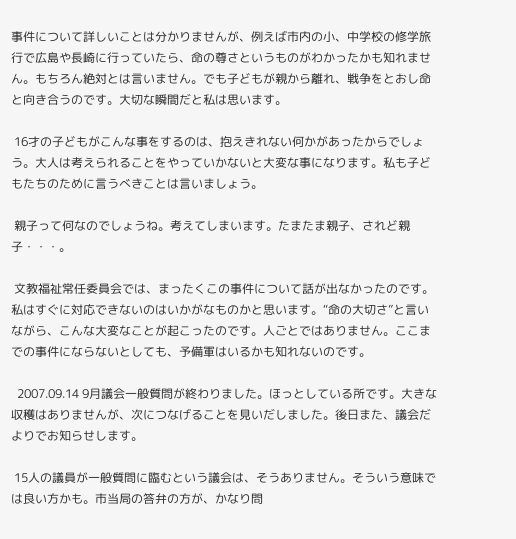事件について詳しいことは分かりませんが、例えば市内の小、中学校の修学旅行で広島や長崎に行っていたら、命の尊さというものがわかったかも知れません。もちろん絶対とは言いません。でも子どもが親から離れ、戦争をとおし命と向き合うのです。大切な瞬間だと私は思います。

 16才の子どもがこんな事をするのは、抱えきれない何かがあったからでしょう。大人は考えられることをやっていかないと大変な事になります。私も子どもたちのために言うべきことは言いましょう。

 親子って何なのでしょうね。考えてしまいます。たまたま親子、されど親子・・・。

 文教福祉常任委員会では、まったくこの事件について話が出なかったのです。私はすぐに対応できないのはいかがなものかと思います。“命の大切さ”と言いながら、こんな大変なことが起こったのです。人ごとではありません。ここまでの事件にならないとしても、予備軍はいるかも知れないのです。

  2007.09.14 9月議会一般質問が終わりました。ほっとしている所です。大きな収穫はありませんが、次につなげることを見いだしました。後日また、議会だよりでお知らせします。

 15人の議員が一般質問に臨むという議会は、そうありません。そういう意味では良い方かも。市当局の答弁の方が、かなり問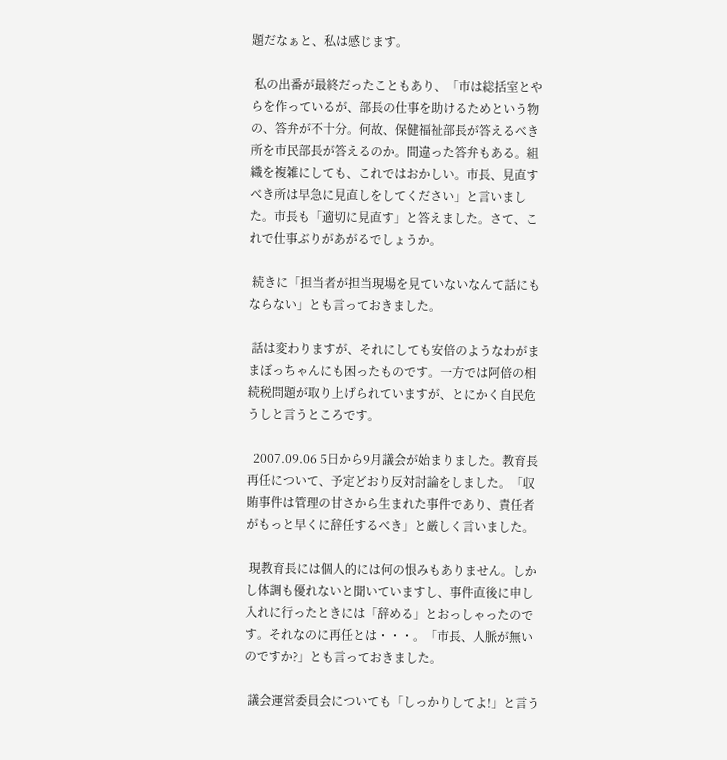題だなぁと、私は感じます。

 私の出番が最終だったこともあり、「市は総括室とやらを作っているが、部長の仕事を助けるためという物の、答弁が不十分。何故、保健福祉部長が答えるべき所を市民部長が答えるのか。間違った答弁もある。組織を複雑にしても、これではおかしい。市長、見直すべき所は早急に見直しをしてください」と言いました。市長も「適切に見直す」と答えました。さて、これで仕事ぶりがあがるでしょうか。

 続きに「担当者が担当現場を見ていないなんて話にもならない」とも言っておきました。

 話は変わりますが、それにしても安倍のようなわがままぼっちゃんにも困ったものです。一方では阿倍の相続税問題が取り上げられていますが、とにかく自民危うしと言うところです。

  2007.09.06 5日から9月議会が始まりました。教育長再任について、予定どおり反対討論をしました。「収賄事件は管理の甘さから生まれた事件であり、責任者がもっと早くに辞任するべき」と厳しく言いました。

 現教育長には個人的には何の恨みもありません。しかし体調も優れないと聞いていますし、事件直後に申し入れに行ったときには「辞める」とおっしゃったのです。それなのに再任とは・・・。「市長、人脈が無いのですか?」とも言っておきました。

 議会運営委員会についても「しっかりしてよ!」と言う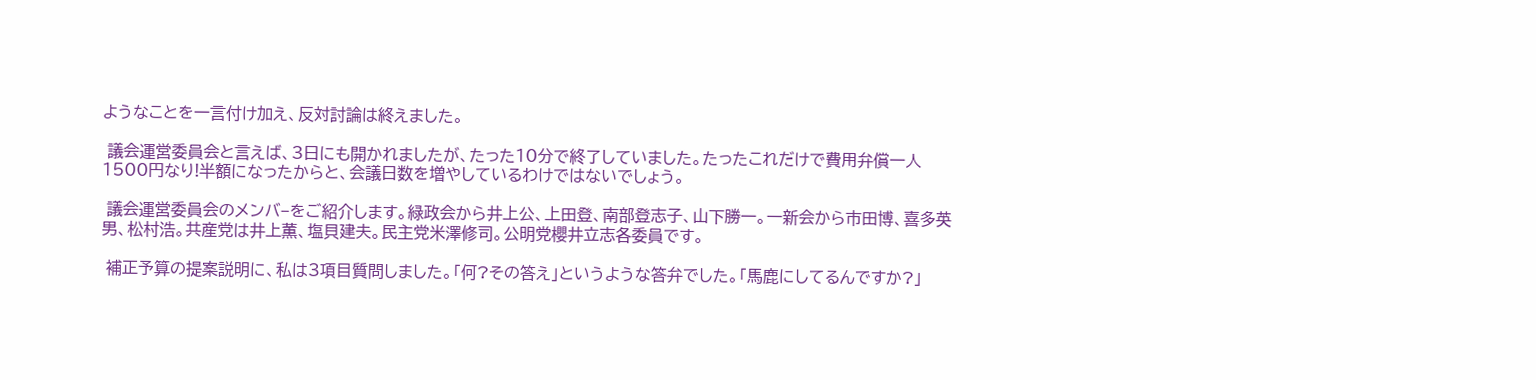ようなことを一言付け加え、反対討論は終えました。

 議会運営委員会と言えば、3日にも開かれましたが、たった10分で終了していました。たったこれだけで費用弁償一人1500円なり!半額になったからと、会議日数を増やしているわけではないでしょう。

 議会運営委員会のメンバ−をご紹介します。緑政会から井上公、上田登、南部登志子、山下勝一。一新会から市田博、喜多英男、松村浩。共産党は井上薫、塩貝建夫。民主党米澤修司。公明党櫻井立志各委員です。

 補正予算の提案説明に、私は3項目質問しました。「何?その答え」というような答弁でした。「馬鹿にしてるんですか?」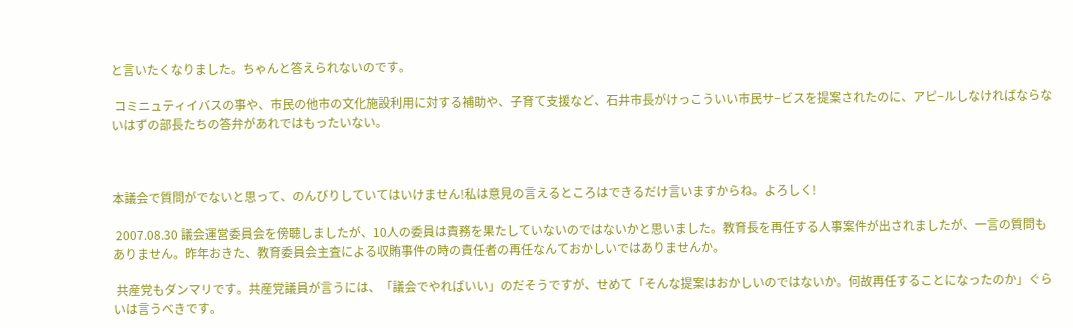と言いたくなりました。ちゃんと答えられないのです。

 コミニュティイバスの事や、市民の他市の文化施設利用に対する補助や、子育て支援など、石井市長がけっこういい市民サ−ビスを提案されたのに、アピ−ルしなければならないはずの部長たちの答弁があれではもったいない。



本議会で質問がでないと思って、のんびりしていてはいけません!私は意見の言えるところはできるだけ言いますからね。よろしく!

 2007.08.30 議会運営委員会を傍聴しましたが、10人の委員は責務を果たしていないのではないかと思いました。教育長を再任する人事案件が出されましたが、一言の質問もありません。昨年おきた、教育委員会主査による収賄事件の時の責任者の再任なんておかしいではありませんか。

 共産党もダンマリです。共産党議員が言うには、「議会でやればいい」のだそうですが、せめて「そんな提案はおかしいのではないか。何故再任することになったのか」ぐらいは言うべきです。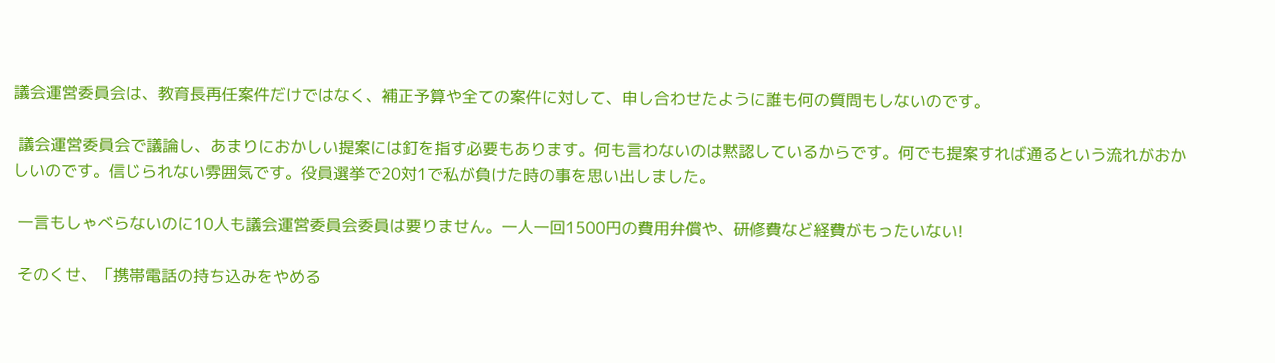議会運営委員会は、教育長再任案件だけではなく、補正予算や全ての案件に対して、申し合わせたように誰も何の質問もしないのです。

 議会運営委員会で議論し、あまりにおかしい提案には釘を指す必要もあります。何も言わないのは黙認しているからです。何でも提案すれば通るという流れがおかしいのです。信じられない雰囲気です。役員選挙で20対1で私が負けた時の事を思い出しました。

 一言もしゃべらないのに10人も議会運営委員会委員は要りません。一人一回1500円の費用弁償や、研修費など経費がもったいない!

 そのくせ、「携帯電話の持ち込みをやめる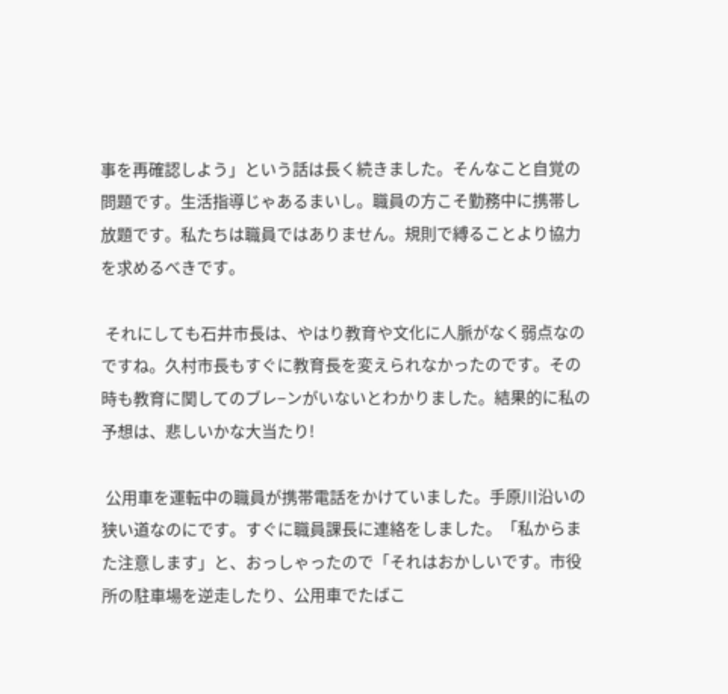事を再確認しよう」という話は長く続きました。そんなこと自覚の問題です。生活指導じゃあるまいし。職員の方こそ勤務中に携帯し放題です。私たちは職員ではありません。規則で縛ることより協力を求めるべきです。

 それにしても石井市長は、やはり教育や文化に人脈がなく弱点なのですね。久村市長もすぐに教育長を変えられなかったのです。その時も教育に関してのブレ−ンがいないとわかりました。結果的に私の予想は、悲しいかな大当たり!

 公用車を運転中の職員が携帯電話をかけていました。手原川沿いの狭い道なのにです。すぐに職員課長に連絡をしました。「私からまた注意します」と、おっしゃったので「それはおかしいです。市役所の駐車場を逆走したり、公用車でたばこ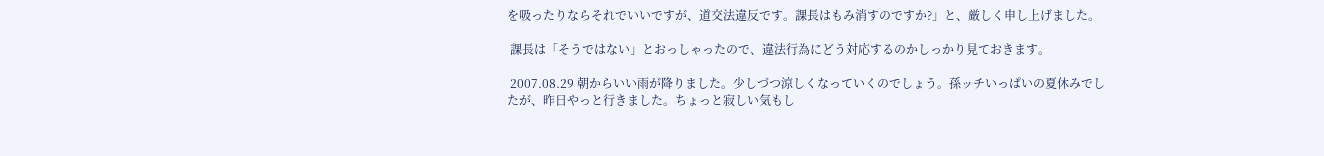を吸ったりならそれでいいですが、道交法違反です。課長はもみ消すのですか?」と、厳しく申し上げました。

 課長は「そうではない」とおっしゃったので、違法行為にどう対応するのかしっかり見ておきます。

 2007.08.29 朝からいい雨が降りました。少しづつ涼しくなっていくのでしょう。孫ッチいっぱいの夏休みでしたが、昨日やっと行きました。ちょっと寂しい気もし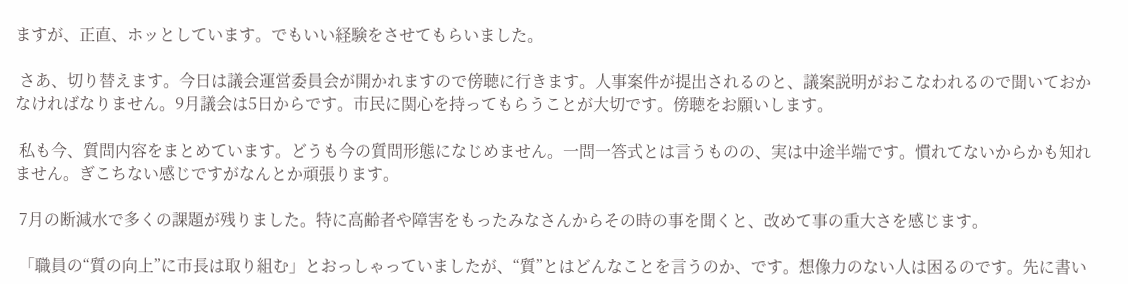ますが、正直、ホッとしています。でもいい経験をさせてもらいました。

 さあ、切り替えます。今日は議会運営委員会が開かれますので傍聴に行きます。人事案件が提出されるのと、議案説明がおこなわれるので聞いておかなければなりません。9月議会は5日からです。市民に関心を持ってもらうことが大切です。傍聴をお願いします。

 私も今、質問内容をまとめています。どうも今の質問形態になじめません。一問一答式とは言うものの、実は中途半端です。慣れてないからかも知れません。ぎこちない感じですがなんとか頑張ります。

 7月の断減水で多くの課題が残りました。特に高齢者や障害をもったみなさんからその時の事を聞くと、改めて事の重大さを感じます。

 「職員の“質の向上”に市長は取り組む」とおっしゃっていましたが、“質”とはどんなことを言うのか、です。想像力のない人は困るのです。先に書い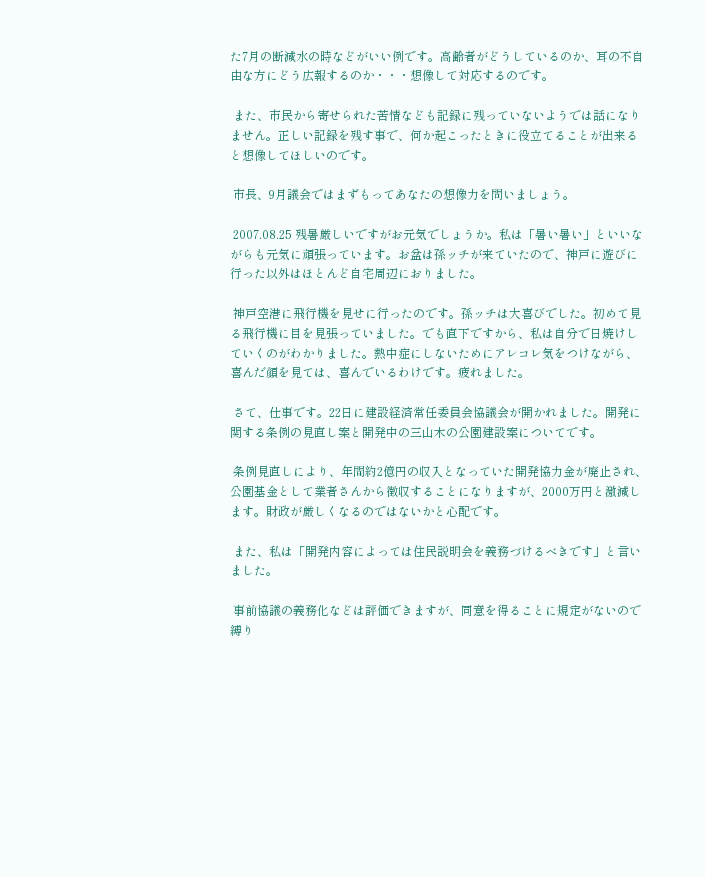た7月の断減水の時などがいい例です。高齢者がどうしているのか、耳の不自由な方にどう広報するのか・・・想像して対応するのです。

 また、市民から寄せられた苦情なども記録に残っていないようでは話になりません。正しい記録を残す事で、何か起こったときに役立てることが出来ると想像してほしいのです。

 市長、9月議会ではまずもってあなたの想像力を問いましょう。

 2007.08.25 残暑厳しいですがお元気でしょうか。私は「暑い暑い」といいながらも元気に頑張っています。お盆は孫ッチが来ていたので、神戸に遊びに行った以外はほとんど自宅周辺におりました。

 神戸空港に飛行機を見せに行ったのです。孫ッチは大喜びでした。初めて見る飛行機に目を見張っていました。でも直下ですから、私は自分で日焼けしていくのがわかりました。熱中症にしないためにアレコレ気をつけながら、喜んだ顔を見ては、喜んでいるわけです。疲れました。

 さて、仕事です。22日に建設経済常任委員会協議会が開かれました。開発に関する条例の見直し案と開発中の三山木の公園建設案についてです。

 条例見直しにより、年間約2億円の収入となっていた開発協力金が廃止され、公園基金として業者さんから徴収することになりますが、2000万円と激減します。財政が厳しくなるのではないかと心配です。

 また、私は「開発内容によっては住民説明会を義務づけるべきです」と言いました。

 事前協議の義務化などは評価できますが、同意を得ることに規定がないので縛り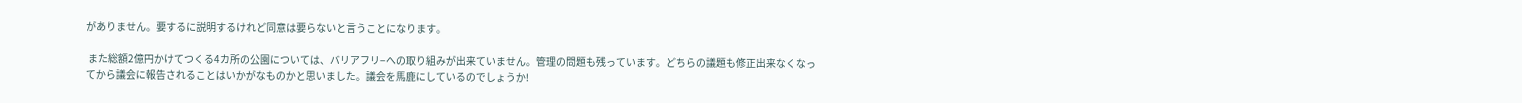がありません。要するに説明するけれど同意は要らないと言うことになります。

 また総額2億円かけてつくる4カ所の公園については、バリアフリ−への取り組みが出来ていません。管理の問題も残っています。どちらの議題も修正出来なくなってから議会に報告されることはいかがなものかと思いました。議会を馬鹿にしているのでしょうか!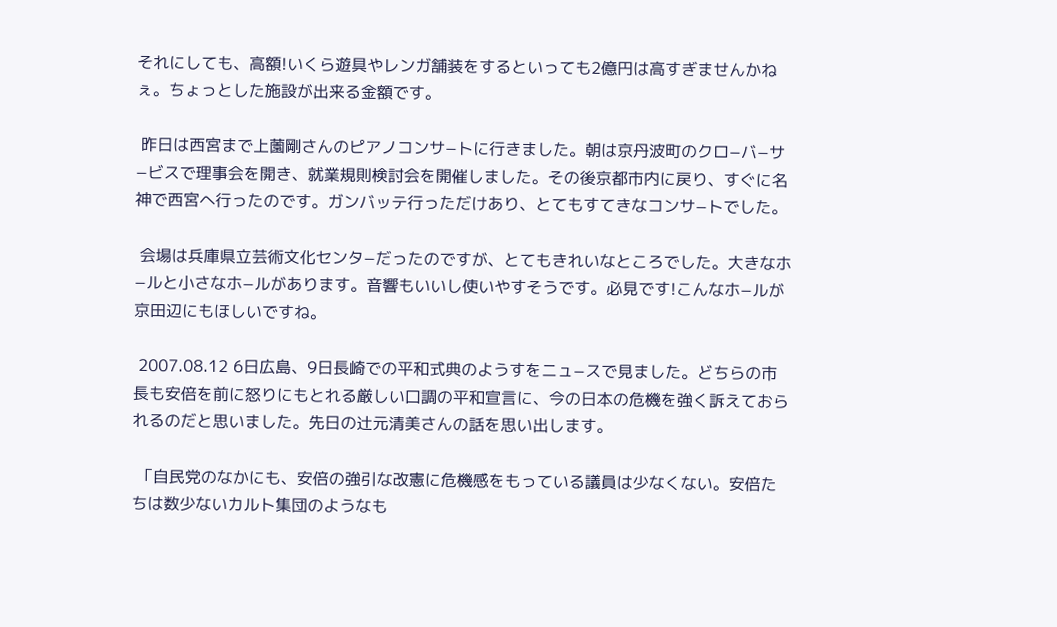それにしても、高額!いくら遊具やレンガ舗装をするといっても2億円は高すぎませんかねぇ。ちょっとした施設が出来る金額です。

 昨日は西宮まで上薗剛さんのピアノコンサ−トに行きました。朝は京丹波町のクロ−バ−サ−ビスで理事会を開き、就業規則検討会を開催しました。その後京都市内に戻り、すぐに名神で西宮へ行ったのです。ガンバッテ行っただけあり、とてもすてきなコンサ−トでした。

 会場は兵庫県立芸術文化センタ−だったのですが、とてもきれいなところでした。大きなホ−ルと小さなホ−ルがあります。音響もいいし使いやすそうです。必見です!こんなホ−ルが京田辺にもほしいですね。

 2007.08.12 6日広島、9日長崎での平和式典のようすをニュ−スで見ました。どちらの市長も安倍を前に怒りにもとれる厳しい口調の平和宣言に、今の日本の危機を強く訴えておられるのだと思いました。先日の辻元清美さんの話を思い出します。

 「自民党のなかにも、安倍の強引な改憲に危機感をもっている議員は少なくない。安倍たちは数少ないカルト集団のようなも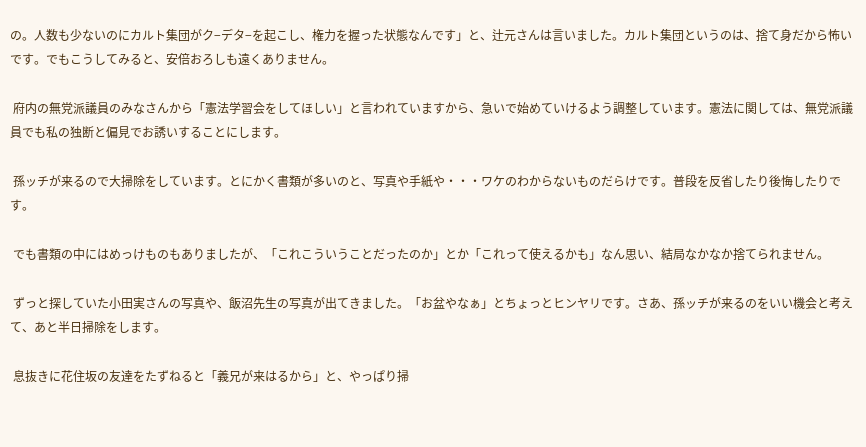の。人数も少ないのにカルト集団がク−デタ−を起こし、権力を握った状態なんです」と、辻元さんは言いました。カルト集団というのは、捨て身だから怖いです。でもこうしてみると、安倍おろしも遠くありません。

 府内の無党派議員のみなさんから「憲法学習会をしてほしい」と言われていますから、急いで始めていけるよう調整しています。憲法に関しては、無党派議員でも私の独断と偏見でお誘いすることにします。

 孫ッチが来るので大掃除をしています。とにかく書類が多いのと、写真や手紙や・・・ワケのわからないものだらけです。普段を反省したり後悔したりです。

 でも書類の中にはめっけものもありましたが、「これこういうことだったのか」とか「これって使えるかも」なん思い、結局なかなか捨てられません。

 ずっと探していた小田実さんの写真や、飯沼先生の写真が出てきました。「お盆やなぁ」とちょっとヒンヤリです。さあ、孫ッチが来るのをいい機会と考えて、あと半日掃除をします。

 息抜きに花住坂の友達をたずねると「義兄が来はるから」と、やっぱり掃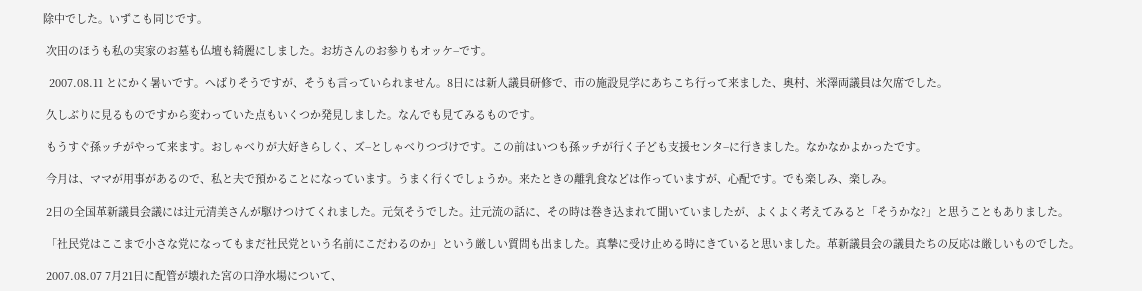除中でした。いずこも同じです。

 次田のほうも私の実家のお墓も仏壇も綺麗にしました。お坊さんのお参りもオッケ−です。

  2007.08.11 とにかく暑いです。へばりそうですが、そうも言っていられません。8日には新人議員研修で、市の施設見学にあちこち行って来ました、奥村、米澤両議員は欠席でした。

 久しぶりに見るものですから変わっていた点もいくつか発見しました。なんでも見てみるものです。

 もうすぐ孫ッチがやって来ます。おしゃべりが大好きらしく、ズ−としゃべりつづけです。この前はいつも孫ッチが行く子ども支援センタ−に行きました。なかなかよかったです。

 今月は、ママが用事があるので、私と夫で預かることになっています。うまく行くでしょうか。来たときの離乳食などは作っていますが、心配です。でも楽しみ、楽しみ。

 2日の全国革新議員会議には辻元清美さんが駆けつけてくれました。元気そうでした。辻元流の話に、その時は巻き込まれて聞いていましたが、よくよく考えてみると「そうかな?」と思うこともありました。

 「社民党はここまで小さな党になってもまだ社民党という名前にこだわるのか」という厳しい質問も出ました。真摯に受け止める時にきていると思いました。革新議員会の議員たちの反応は厳しいものでした。

 2007.08.07 7月21日に配管が壊れた宮の口浄水場について、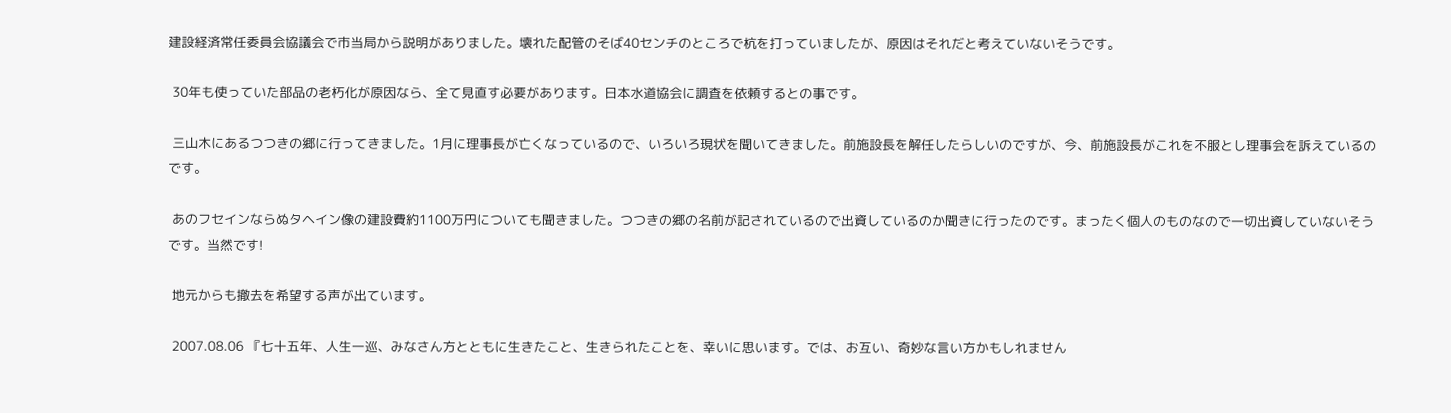建設経済常任委員会協議会で市当局から説明がありました。壊れた配管のそば40センチのところで杭を打っていましたが、原因はそれだと考えていないそうです。

 30年も使っていた部品の老朽化が原因なら、全て見直す必要があります。日本水道協会に調査を依頼するとの事です。

 三山木にあるつつきの郷に行ってきました。1月に理事長が亡くなっているので、いろいろ現状を聞いてきました。前施設長を解任したらしいのですが、今、前施設長がこれを不服とし理事会を訴えているのです。

 あのフセインならぬタヘイン像の建設費約1100万円についても聞きました。つつきの郷の名前が記されているので出資しているのか聞きに行ったのです。まったく個人のものなので一切出資していないそうです。当然です!

 地元からも撤去を希望する声が出ています。

 2007.08.06 『七十五年、人生一巡、みなさん方とともに生きたこと、生きられたことを、幸いに思います。では、お互い、奇妙な言い方かもしれません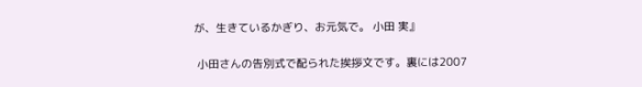が、生きているかぎり、お元気で。 小田 実』

 小田さんの告別式で配られた挨拶文です。裏には2007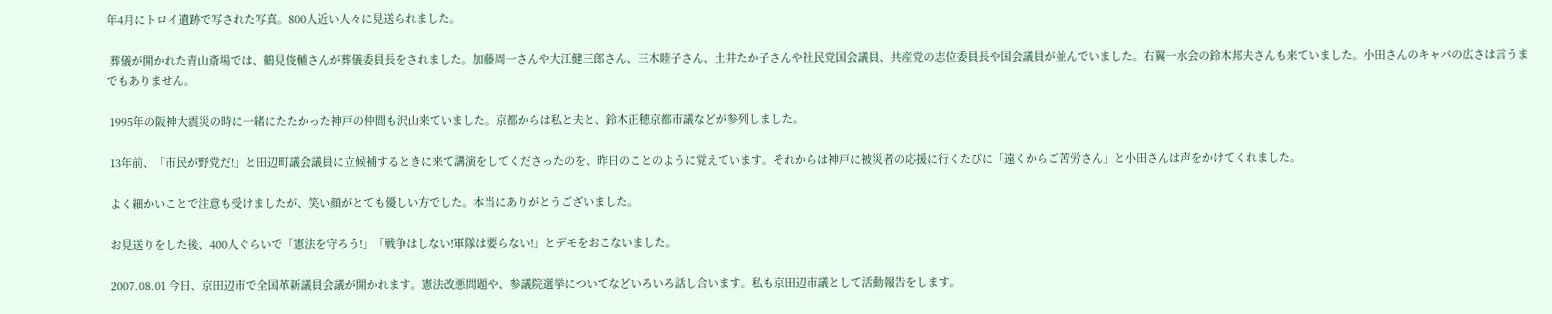年4月にトロイ遺跡で写された写真。800人近い人々に見送られました。

 葬儀が開かれた青山斎場では、鶴見俊輔さんが葬儀委員長をされました。加藤周一さんや大江健三郎さん、三木睦子さん、土井たか子さんや社民党国会議員、共産党の志位委員長や国会議員が並んでいました。右翼一水会の鈴木邦夫さんも来ていました。小田さんのキャパの広さは言うまでもありません。

 1995年の阪神大震災の時に一緒にたたかった神戸の仲間も沢山来ていました。京都からは私と夫と、鈴木正穂京都市議などが参列しました。

 13年前、「市民が野党だ!」と田辺町議会議員に立候補するときに来て講演をしてくださったのを、昨日のことのように覚えています。それからは神戸に被災者の応援に行くたびに「遠くからご苦労さん」と小田さんは声をかけてくれました。

 よく細かいことで注意も受けましたが、笑い顔がとても優しい方でした。本当にありがとうございました。

 お見送りをした後、400人ぐらいで「憲法を守ろう!」「戦争はしない!軍隊は要らない!」とデモをおこないました。

 2007.08.01 今日、京田辺市で全国革新議員会議が開かれます。憲法改悪問題や、参議院選挙についてなどいろいろ話し合います。私も京田辺市議として活動報告をします。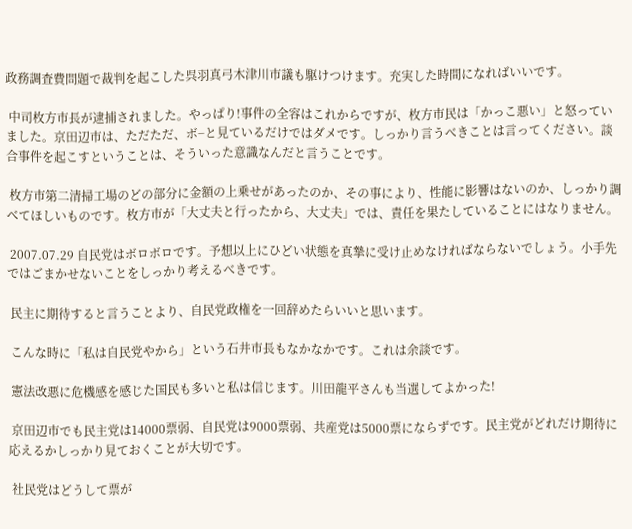政務調査費問題で裁判を起こした呉羽真弓木津川市議も駆けつけます。充実した時間になればいいです。

 中司枚方市長が逮捕されました。やっぱり!事件の全容はこれからですが、枚方市民は「かっこ悪い」と怒っていました。京田辺市は、ただただ、ボ−と見ているだけではダメです。しっかり言うべきことは言ってください。談合事件を起こすということは、そういった意識なんだと言うことです。

 枚方市第二清掃工場のどの部分に金額の上乗せがあったのか、その事により、性能に影響はないのか、しっかり調べてほしいものです。枚方市が「大丈夫と行ったから、大丈夫」では、責任を果たしていることにはなりません。

 2007.07.29 自民党はボロボロです。予想以上にひどい状態を真摯に受け止めなければならないでしょう。小手先ではごまかせないことをしっかり考えるべきです。

 民主に期待すると言うことより、自民党政権を一回辞めたらいいと思います。

 こんな時に「私は自民党やから」という石井市長もなかなかです。これは余談です。

 憲法改悪に危機感を感じた国民も多いと私は信じます。川田龍平さんも当選してよかった!

 京田辺市でも民主党は14000票弱、自民党は9000票弱、共産党は5000票にならずです。民主党がどれだけ期待に応えるかしっかり見ておくことが大切です。

 社民党はどうして票が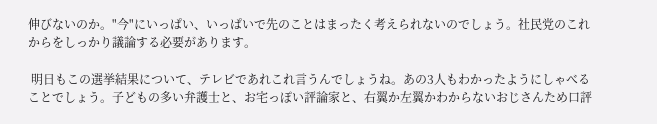伸びないのか。"今"にいっぱい、いっぱいで先のことはまったく考えられないのでしょう。社民党のこれからをしっかり議論する必要があります。

 明日もこの選挙結果について、テレビであれこれ言うんでしょうね。あの3人もわかったようにしゃべることでしょう。子どもの多い弁護士と、お宅っぽい評論家と、右翼か左翼かわからないおじさんため口評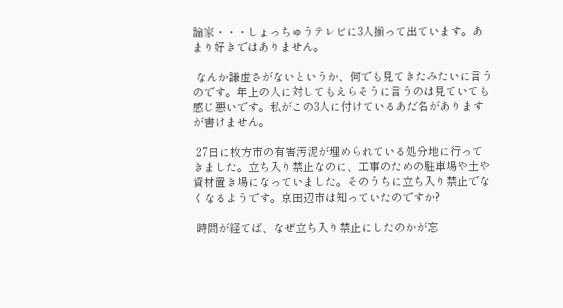論家・・・しょっちゅうテレビに3人揃って出ています。あまり好きではありません。

 なんか謙虚さがないというか、何でも見てきたみたいに言うのです。年上の人に対してもえらそうに言うのは見ていても感じ悪いです。私がこの3人に付けているあだ名がありますが書けません。

 27日に枚方市の有害汚泥が埋められている処分地に行ってきました。立ち入り禁止なのに、工事のための駐車場や土や資材置き場になっていました。そのうちに立ち入り禁止でなくなるようです。京田辺市は知っていたのですか?

 時間が経てば、なぜ立ち入り禁止にしたのかが忘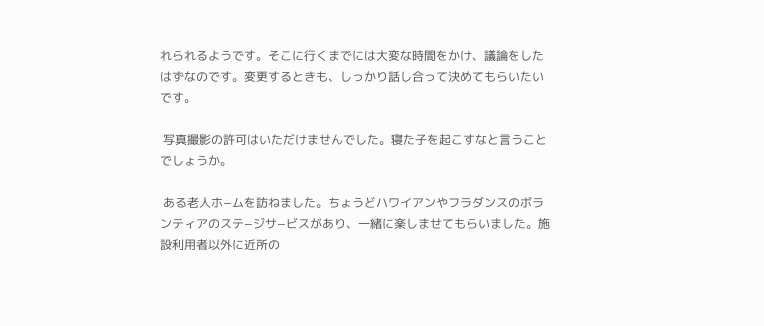れられるようです。そこに行くまでには大変な時間をかけ、議論をしたはずなのです。変更するときも、しっかり話し合って決めてもらいたいです。

 写真撮影の許可はいただけませんでした。寝た子を起こすなと言うことでしょうか。

 ある老人ホ−ムを訪ねました。ちょうどハワイアンやフラダンスのボランティアのステ−ジサ−ビスがあり、一緒に楽しませてもらいました。施設利用者以外に近所の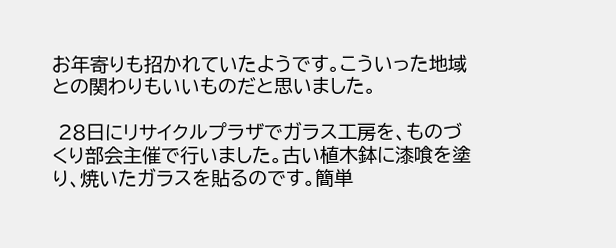お年寄りも招かれていたようです。こういった地域との関わりもいいものだと思いました。

 28日にリサイクルプラザでガラス工房を、ものづくり部会主催で行いました。古い植木鉢に漆喰を塗り、焼いたガラスを貼るのです。簡単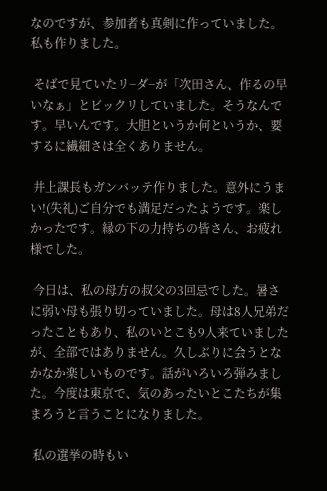なのですが、参加者も真剣に作っていました。私も作りました。

 そばで見ていたリ−ダ−が「次田さん、作るの早いなぁ」とビックリしていました。そうなんです。早いんです。大胆というか何というか、要するに繊細さは全くありません。

 井上課長もガンバッテ作りました。意外にうまい!(失礼)ご自分でも満足だったようです。楽しかったです。縁の下の力持ちの皆さん、お疲れ様でした。

 今日は、私の母方の叔父の3回忌でした。暑さに弱い母も張り切っていました。母は8人兄弟だったこともあり、私のいとこも9人来ていましたが、全部ではありません。久しぶりに会うとなかなか楽しいものです。話がいろいろ弾みました。今度は東京で、気のあったいとこたちが集まろうと言うことになりました。

 私の選挙の時もい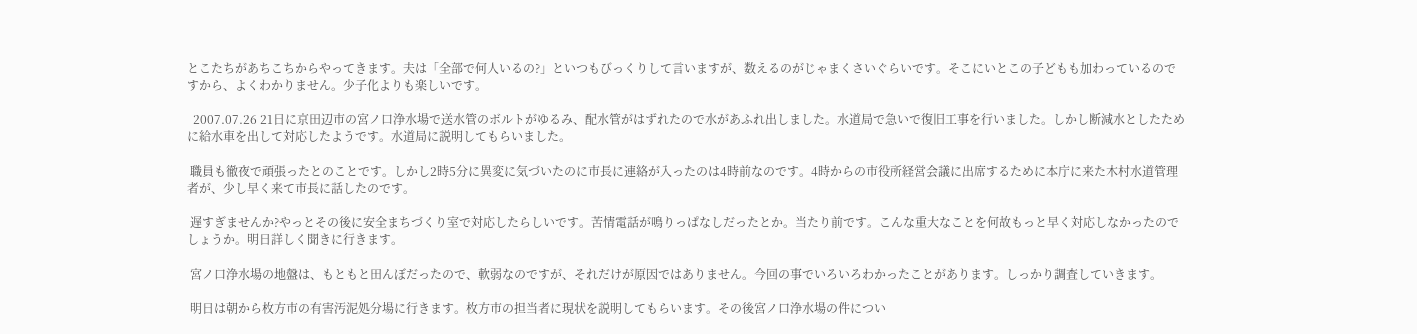とこたちがあちこちからやってきます。夫は「全部で何人いるの?」といつもびっくりして言いますが、数えるのがじゃまくさいぐらいです。そこにいとこの子どもも加わっているのですから、よくわかりません。少子化よりも楽しいです。

  2007.07.26 21日に京田辺市の宮ノ口浄水場で送水管のボルトがゆるみ、配水管がはずれたので水があふれ出しました。水道局で急いで復旧工事を行いました。しかし断減水としたために給水車を出して対応したようです。水道局に説明してもらいました。

 職員も徹夜で頑張ったとのことです。しかし2時5分に異変に気づいたのに市長に連絡が入ったのは4時前なのです。4時からの市役所経営会議に出席するために本庁に来た木村水道管理者が、少し早く来て市長に話したのです。

 遅すぎませんか?やっとその後に安全まちづくり室で対応したらしいです。苦情電話が鳴りっぱなしだったとか。当たり前です。こんな重大なことを何故もっと早く対応しなかったのでしょうか。明日詳しく聞きに行きます。

 宮ノ口浄水場の地盤は、もともと田んぼだったので、軟弱なのですが、それだけが原因ではありません。今回の事でいろいろわかったことがあります。しっかり調査していきます。

 明日は朝から枚方市の有害汚泥処分場に行きます。枚方市の担当者に現状を説明してもらいます。その後宮ノ口浄水場の件につい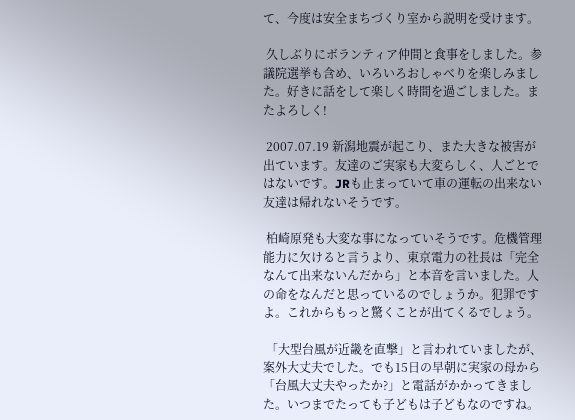て、今度は安全まちづくり室から説明を受けます。

 久しぶりにボランティア仲間と食事をしました。参議院選挙も含め、いろいろおしゃべりを楽しみました。好きに話をして楽しく時間を過ごしました。またよろしく!

 2007.07.19 新潟地震が起こり、また大きな被害が出ています。友達のご実家も大変らしく、人ごとではないです。JRも止まっていて車の運転の出来ない友達は帰れないそうです。

 柏崎原発も大変な事になっていそうです。危機管理能力に欠けると言うより、東京電力の社長は「完全なんて出来ないんだから」と本音を言いました。人の命をなんだと思っているのでしょうか。犯罪ですよ。これからもっと驚くことが出てくるでしょう。

 「大型台風が近畿を直撃」と言われていましたが、案外大丈夫でした。でも15日の早朝に実家の母から「台風大丈夫やったか?」と電話がかかってきました。いつまでたっても子どもは子どもなのですね。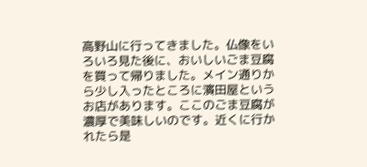高野山に行ってきました。仏像をいろいろ見た後に、おいしいごま豆腐を買って帰りました。メイン通りから少し入ったところに濱田屋というお店があります。ここのごま豆腐が濃厚で美味しいのです。近くに行かれたら是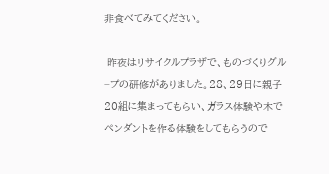非食べてみてください。

 昨夜はリサイクルプラザで、ものづくりグル−プの研修がありました。28、29日に親子20組に集まってもらい、ガラス体験や木でペンダントを作る体験をしてもらうので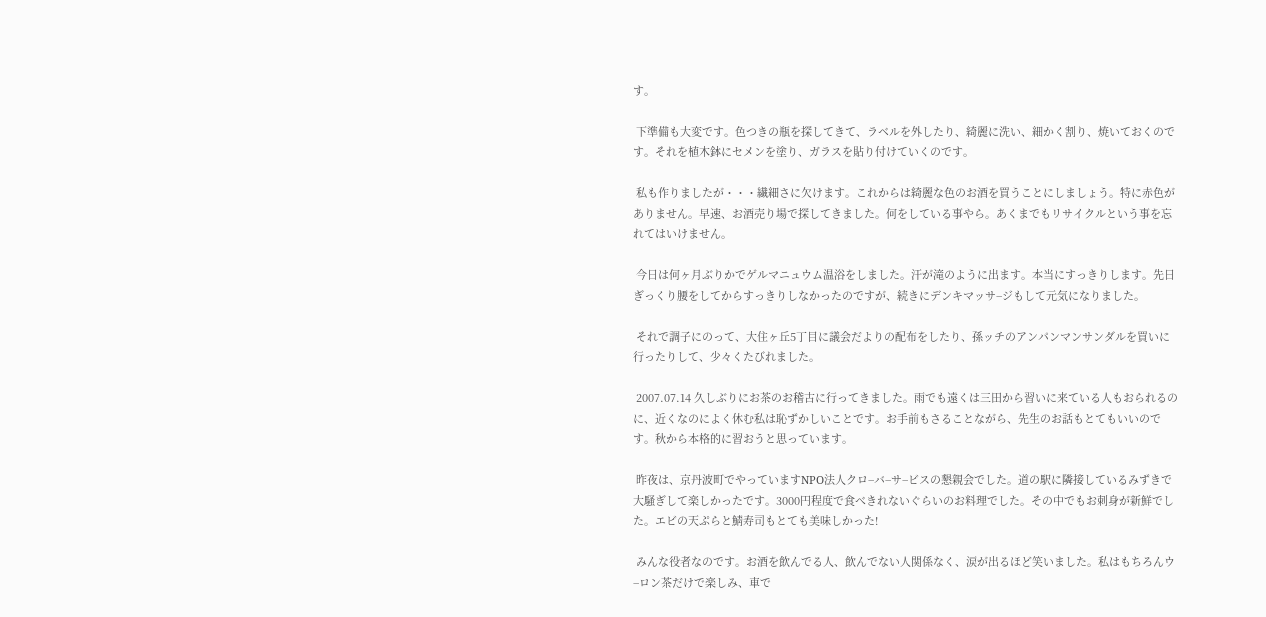す。

 下準備も大変です。色つきの瓶を探してきて、ラベルを外したり、綺麗に洗い、細かく割り、焼いておくのです。それを植木鉢にセメンを塗り、ガラスを貼り付けていくのです。

 私も作りましたが・・・繊細さに欠けます。これからは綺麗な色のお酒を買うことにしましょう。特に赤色がありません。早速、お酒売り場で探してきました。何をしている事やら。あくまでもリサイクルという事を忘れてはいけません。

 今日は何ヶ月ぶりかでゲルマニュウム温浴をしました。汗が滝のように出ます。本当にすっきりします。先日ぎっくり腰をしてからすっきりしなかったのですが、続きにデンキマッサ−ジもして元気になりました。

 それで調子にのって、大住ヶ丘5丁目に議会だよりの配布をしたり、孫ッチのアンパンマンサンダルを買いに行ったりして、少々くたびれました。

 2007.07.14 久しぶりにお茶のお稽古に行ってきました。雨でも遠くは三田から習いに来ている人もおられるのに、近くなのによく休む私は恥ずかしいことです。お手前もさることながら、先生のお話もとてもいいのです。秋から本格的に習おうと思っています。

 昨夜は、京丹波町でやっていますNPO法人クロ−バ−サ−ビスの懇親会でした。道の駅に隣接しているみずきで大騒ぎして楽しかったです。3000円程度で食べきれないぐらいのお料理でした。その中でもお刺身が新鮮でした。エビの天ぷらと鯖寿司もとても美味しかった!

 みんな役者なのです。お酒を飲んでる人、飲んでない人関係なく、涙が出るほど笑いました。私はもちろんウ−ロン茶だけで楽しみ、車で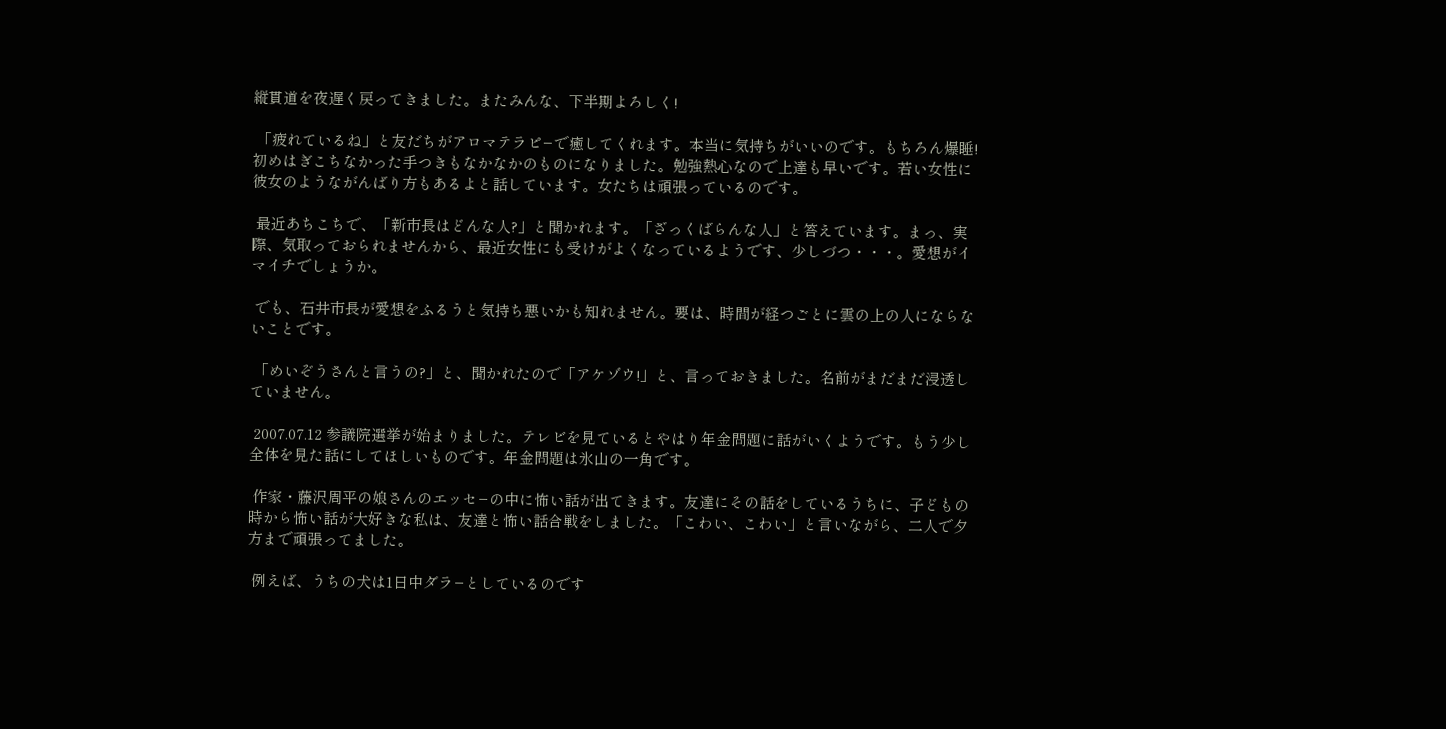縦貫道を夜遅く戻ってきました。またみんな、下半期よろしく!

 「疲れているね」と友だちがアロマテラピ−で癒してくれます。本当に気持ちがいいのです。もちろん爆睡!初めはぎこちなかった手つきもなかなかのものになりました。勉強熱心なので上達も早いです。若い女性に彼女のようながんばり方もあるよと話しています。女たちは頑張っているのです。

 最近あちこちで、「新市長はどんな人?」と聞かれます。「ざっくばらんな人」と答えています。まっ、実際、気取っておられませんから、最近女性にも受けがよくなっているようです、少しづつ・・・。愛想がイマイチでしょうか。

 でも、石井市長が愛想をふるうと気持ち悪いかも知れません。要は、時間が経つごとに雲の上の人にならないことです。

 「めいぞうさんと言うの?」と、聞かれたので「アケゾウ!」と、言っておきました。名前がまだまだ浸透していません。

 2007.07.12 参議院選挙が始まりました。テレビを見ているとやはり年金問題に話がいくようです。もう少し全体を見た話にしてほしいものです。年金問題は氷山の一角です。

 作家・藤沢周平の娘さんのエッセ−の中に怖い話が出てきます。友達にその話をしているうちに、子どもの時から怖い話が大好きな私は、友達と怖い話合戦をしました。「こわい、こわい」と言いながら、二人で夕方まで頑張ってました。

 例えば、うちの犬は1日中ダラ−としているのです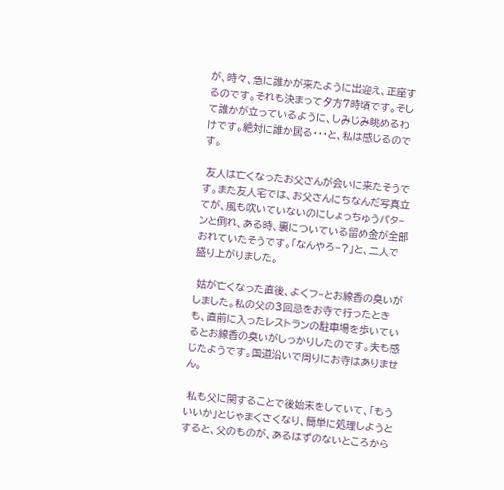が、時々、急に誰かが来たように出迎え、正座するのです。それも決まって夕方7時頃です。そして誰かが立っているように、しみじみ眺めるわけです。絶対に誰か居る・・・と、私は感じるのです。

 友人は亡くなったお父さんが会いに来たそうです。また友人宅では、お父さんにちなんだ写真立てが、風も吹いていないのにしょっちゅうパタ−ンと倒れ、ある時、裏についている留め金が全部おれていたそうです。「なんやろ−?」と、二人で盛り上がりました。

 姑が亡くなった直後、よくフ−とお線香の臭いがしました。私の父の3回忌をお寺で行ったときも、直前に入ったレストランの駐車場を歩いているとお線香の臭いがしっかりしたのです。夫も感じたようです。国道沿いで周りにお寺はありません。

 私も父に関することで後始末をしていて、「もういいか」とじゃまくさくなり、簡単に処理しようとすると、父のものが、あるはずのないところから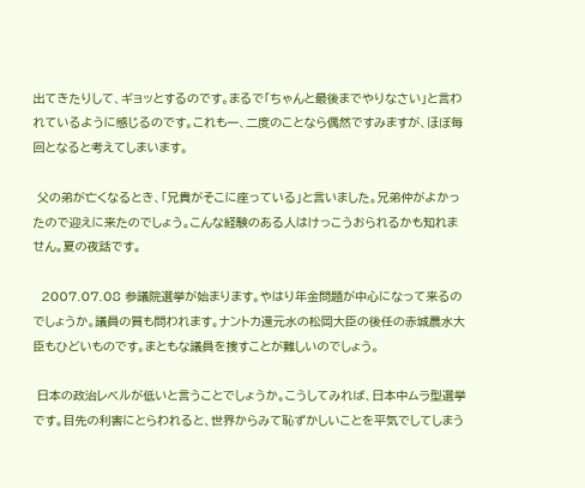出てきたりして、ギョッとするのです。まるで「ちゃんと最後までやりなさい」と言われているように感じるのです。これも一、二度のことなら偶然ですみますが、ほぼ毎回となると考えてしまいます。

 父の弟が亡くなるとき、「兄貴がそこに座っている」と言いました。兄弟仲がよかったので迎えに来たのでしょう。こんな経験のある人はけっこうおられるかも知れません。夏の夜話です。

  2007.07.08 参議院選挙が始まります。やはり年金問題が中心になって来るのでしょうか。議員の質も問われます。ナントカ還元水の松岡大臣の後任の赤城農水大臣もひどいものです。まともな議員を捜すことが難しいのでしょう。

 日本の政治レベルが低いと言うことでしょうか。こうしてみれば、日本中ムラ型選挙です。目先の利害にとらわれると、世界からみて恥ずかしいことを平気でしてしまう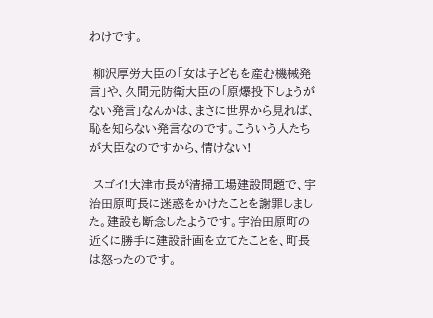わけです。

 柳沢厚労大臣の「女は子どもを産む機械発言」や、久間元防衛大臣の「原爆投下しょうがない発言」なんかは、まさに世界から見れば、恥を知らない発言なのです。こういう人たちが大臣なのですから、情けない!

 スゴイ!大津市長が清掃工場建設問題で、宇治田原町長に迷惑をかけたことを謝罪しました。建設も断念したようです。宇治田原町の近くに勝手に建設計画を立てたことを、町長は怒ったのです。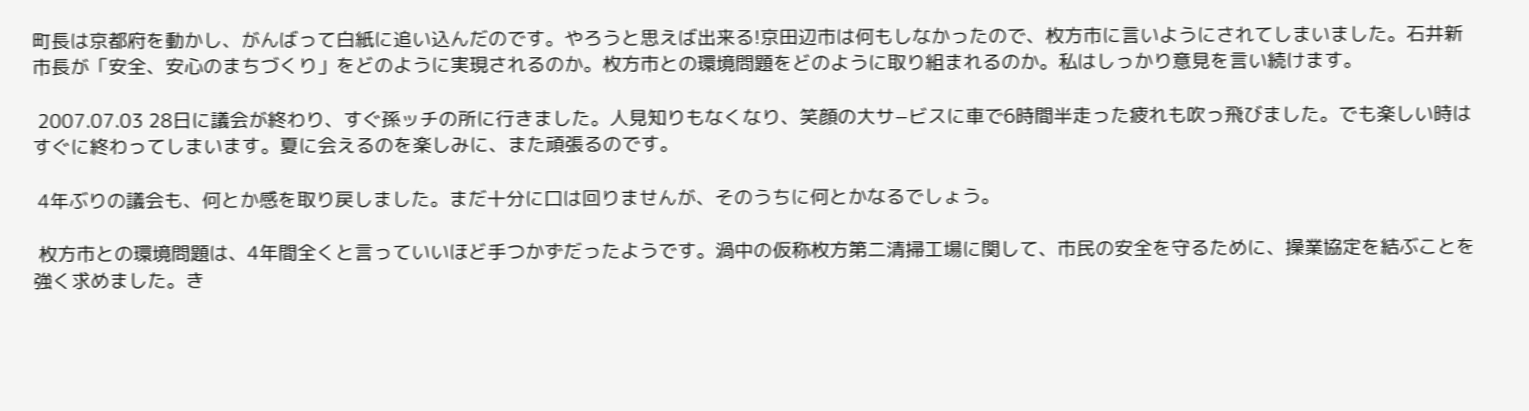町長は京都府を動かし、がんばって白紙に追い込んだのです。やろうと思えば出来る!京田辺市は何もしなかったので、枚方市に言いようにされてしまいました。石井新市長が「安全、安心のまちづくり」をどのように実現されるのか。枚方市との環境問題をどのように取り組まれるのか。私はしっかり意見を言い続けます。

 2007.07.03 28日に議会が終わり、すぐ孫ッチの所に行きました。人見知りもなくなり、笑顔の大サ−ビスに車で6時間半走った疲れも吹っ飛びました。でも楽しい時はすぐに終わってしまいます。夏に会えるのを楽しみに、また頑張るのです。

 4年ぶりの議会も、何とか感を取り戻しました。まだ十分に口は回りませんが、そのうちに何とかなるでしょう。

 枚方市との環境問題は、4年間全くと言っていいほど手つかずだったようです。渦中の仮称枚方第二清掃工場に関して、市民の安全を守るために、操業協定を結ぶことを強く求めました。き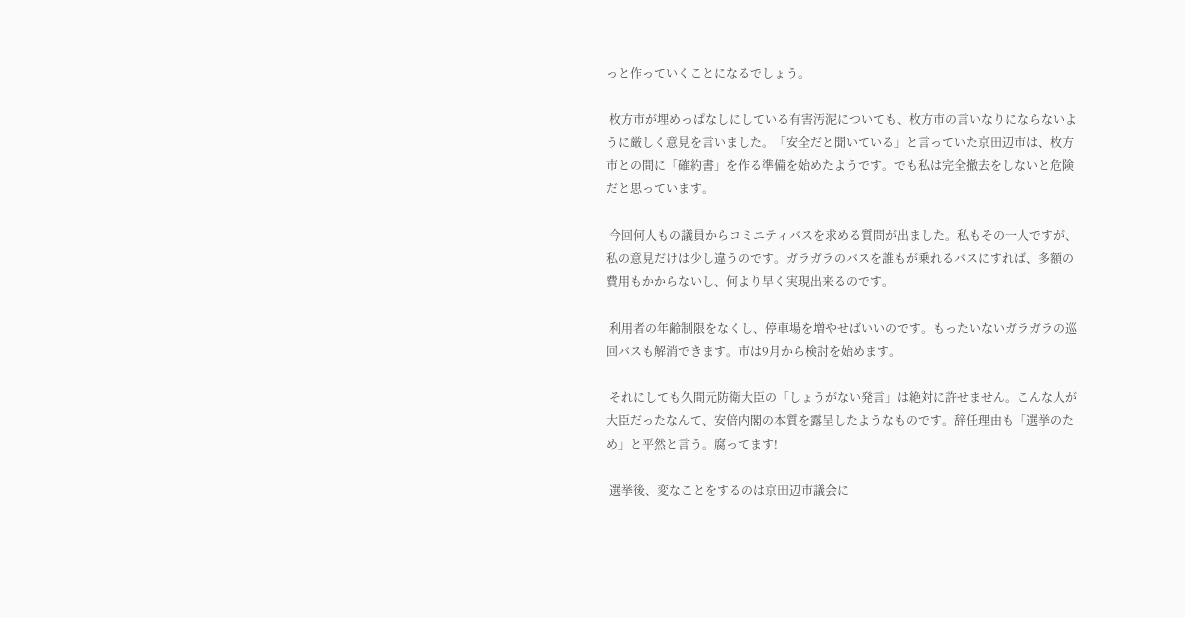っと作っていくことになるでしょう。

 枚方市が埋めっぱなしにしている有害汚泥についても、枚方市の言いなりにならないように厳しく意見を言いました。「安全だと聞いている」と言っていた京田辺市は、枚方市との間に「確約書」を作る準備を始めたようです。でも私は完全撤去をしないと危険だと思っています。

 今回何人もの議員からコミニティバスを求める質問が出ました。私もその一人ですが、私の意見だけは少し違うのです。ガラガラのバスを誰もが乗れるバスにすれば、多額の費用もかからないし、何より早く実現出来るのです。

 利用者の年齢制限をなくし、停車場を増やせばいいのです。もったいないガラガラの巡回バスも解消できます。市は9月から検討を始めます。

 それにしても久間元防衛大臣の「しょうがない発言」は絶対に許せません。こんな人が大臣だったなんて、安倍内閣の本質を露呈したようなものです。辞任理由も「選挙のため」と平然と言う。腐ってます!

 選挙後、変なことをするのは京田辺市議会に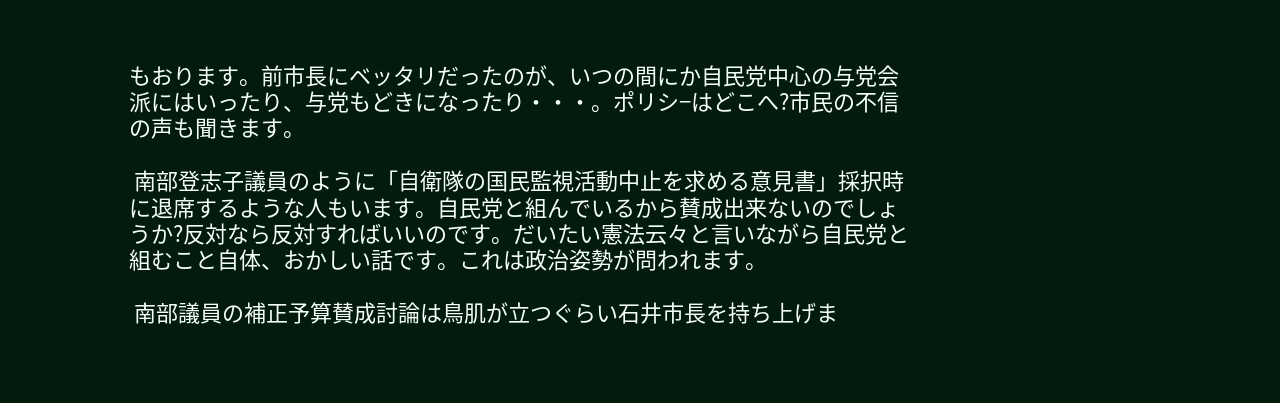もおります。前市長にベッタリだったのが、いつの間にか自民党中心の与党会派にはいったり、与党もどきになったり・・・。ポリシ−はどこへ?市民の不信の声も聞きます。

 南部登志子議員のように「自衛隊の国民監視活動中止を求める意見書」採択時に退席するような人もいます。自民党と組んでいるから賛成出来ないのでしょうか?反対なら反対すればいいのです。だいたい憲法云々と言いながら自民党と組むこと自体、おかしい話です。これは政治姿勢が問われます。

 南部議員の補正予算賛成討論は鳥肌が立つぐらい石井市長を持ち上げま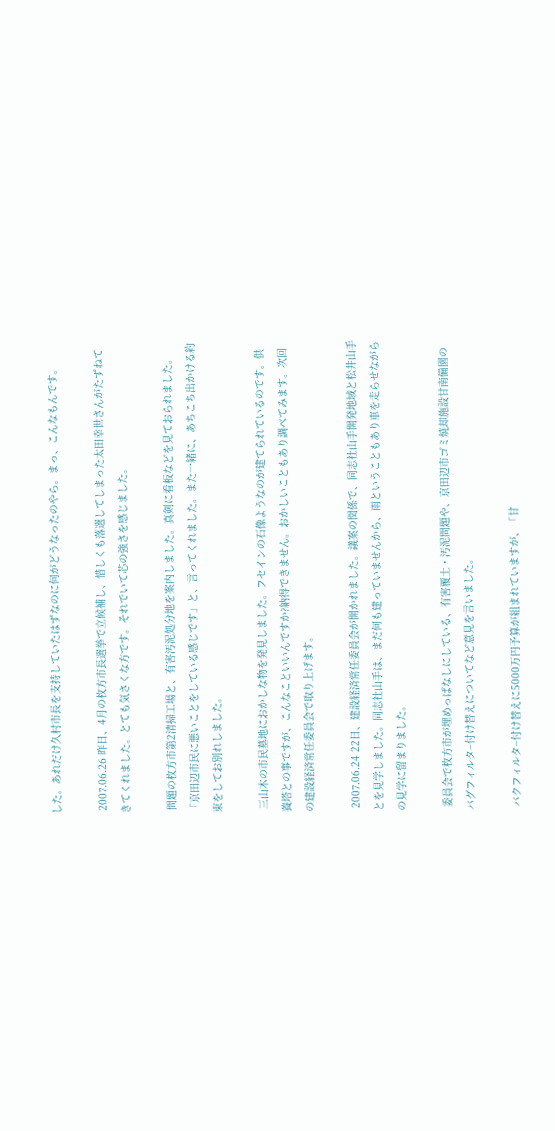した。あれだけ久村市長を支持していたはずなのに何がどうなったのやら。まっ、こんなもんです。

 2007.06.26 昨日、4月の枚方市長選挙で立候補し、惜しくも落選してしまった太田幸世さんがたずねてきてくれました。とても気さくな方です。それでいて芯の強さを感じました。

 問題の枚方市第2清掃工場と、有害汚泥処分地を案内しました。真剣に看板などを見ておられました。「京田辺市民に悪いことをしている感じです」と、言ってくれました。また一緒に、あちこち出かける約束をしてお別れしました。

 三山木の市民墓地におかしな物を発見しました。フセインの石像ようなのが建てられているのです。供養塔との事ですが、こんなこといいんですか?納得できません。おかしいこともあり調べてみます。次回の建設経済常任委員会で取り上げます。

 2007.06.24 22日、建設経済常任委員会が開かれました。議案の関係で、同志社山手開発地域と松井山手とを見学しました。同志社山手は、まだ何も建っていませんから、雨ということもあり車を走らせながらの見学に留まりました。

 委員会で枚方市が埋めっぱなしにしている、有害覆土・汚泥問題や、京田辺市ゴミ焼却施設甘南備園のバグフィルタ−付け替えについてなど意見を言いました。

 バクフィルタ−付け替えに5000万円予算が組まれていますが、「甘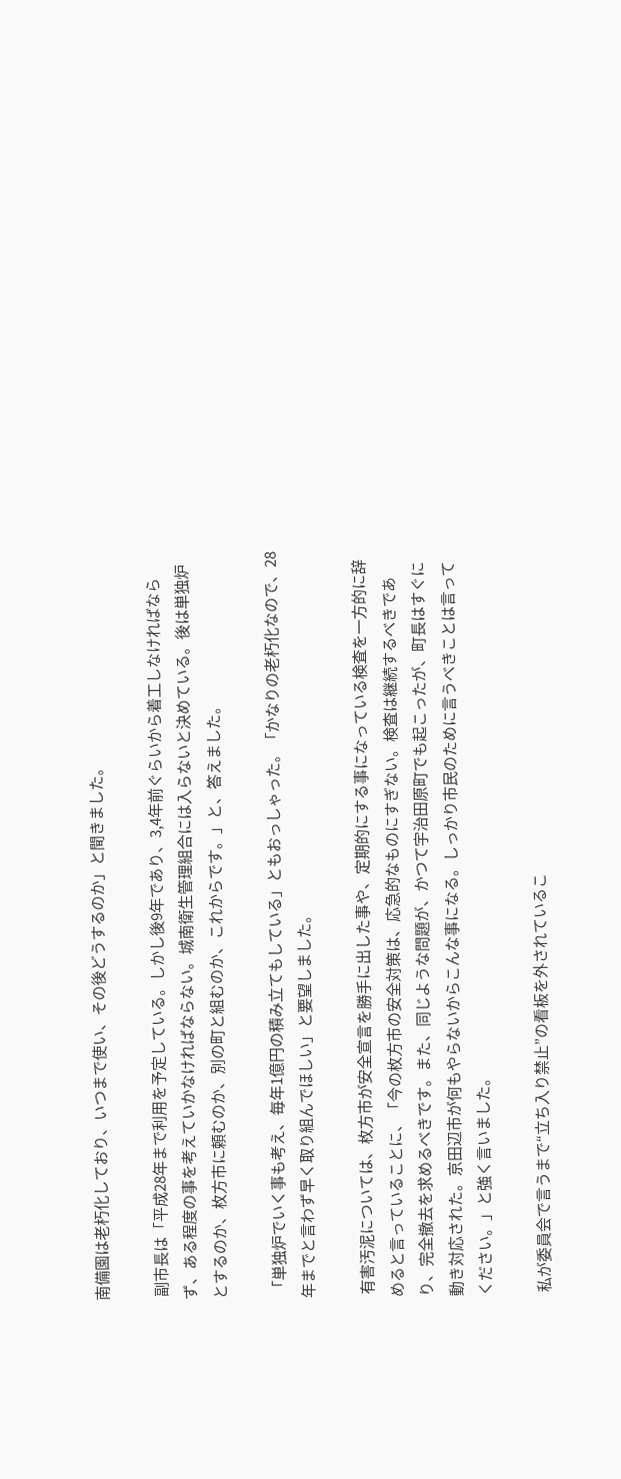南備園は老朽化しており、いつまで使い、その後どうするのか」と聞きました。

 副市長は「平成28年まで利用を予定している。しかし後9年であり、3,4年前ぐらいから着工しなければならず、ある程度の事を考えていかなければならない。城南衛生管理組合には入らないと決めている。後は単独炉とするのか、枚方市に頼むのか、別の町と組むのか、これからです。」と、答えました。

 「単独炉でいく事も考え、毎年1億円の積み立てもしている」ともおっしゃった。「かなりの老朽化なので、28年までと言わず早く取り組んでほしい」と要望しました。

 有害汚泥については、枚方市が安全宣言を勝手に出した事や、定期的にする事になっている検査を一方的に辞めると言っていることに、「今の枚方市の安全対策は、応急的なものにすぎない。検査は継続するべきであり、完全撤去を求めるべきです。また、同じような問題が、かつて宇治田原町でも起こったが、町長はすぐに動き対応された。京田辺市が何もやらないからこんな事になる。しっかり市民のために言うべきことは言ってください。」と強く言いました。

 私が委員会で言うまで“立ち入り禁止”の看板を外されているこ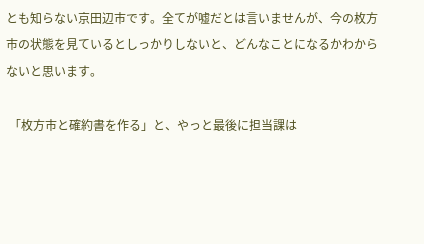とも知らない京田辺市です。全てが嘘だとは言いませんが、今の枚方市の状態を見ているとしっかりしないと、どんなことになるかわからないと思います。

 「枚方市と確約書を作る」と、やっと最後に担当課は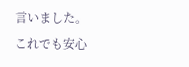言いました。これでも安心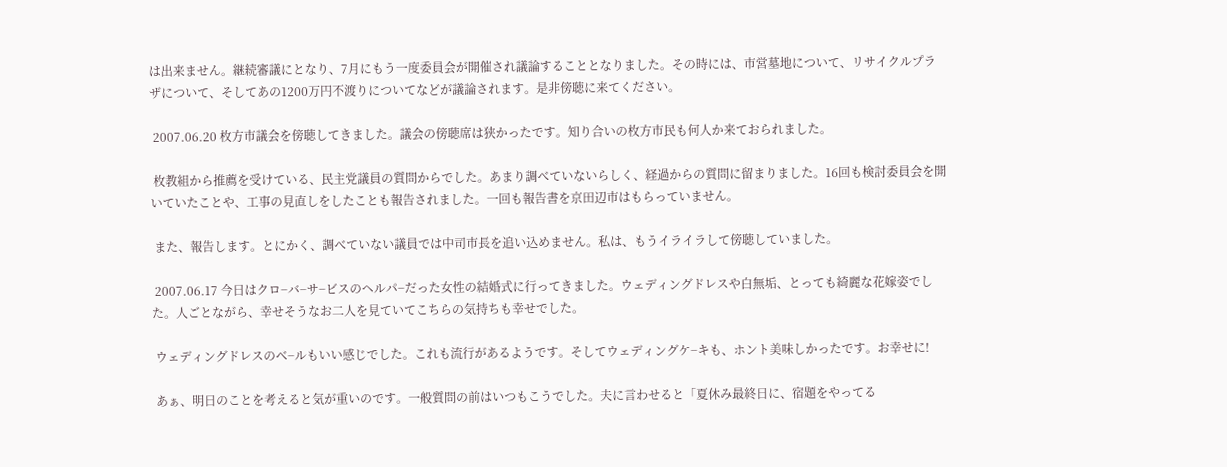は出来ません。継続審議にとなり、7月にもう一度委員会が開催され議論することとなりました。その時には、市営墓地について、リサイクルプラザについて、そしてあの1200万円不渡りについてなどが議論されます。是非傍聴に来てください。

 2007.06.20 枚方市議会を傍聴してきました。議会の傍聴席は狭かったです。知り合いの枚方市民も何人か来ておられました。

 枚教組から推薦を受けている、民主党議員の質問からでした。あまり調べていないらしく、経過からの質問に留まりました。16回も検討委員会を開いていたことや、工事の見直しをしたことも報告されました。一回も報告書を京田辺市はもらっていません。

 また、報告します。とにかく、調べていない議員では中司市長を追い込めません。私は、もうイライラして傍聴していました。

 2007.06.17 今日はクロ−バ−サ−ビスのヘルパ−だった女性の結婚式に行ってきました。ウェディングドレスや白無垢、とっても綺麗な花嫁姿でした。人ごとながら、幸せそうなお二人を見ていてこちらの気持ちも幸せでした。

 ウェディングドレスのベ−ルもいい感じでした。これも流行があるようです。そしてウェディングケ−キも、ホント美味しかったです。お幸せに!

 あぁ、明日のことを考えると気が重いのです。一般質問の前はいつもこうでした。夫に言わせると「夏休み最終日に、宿題をやってる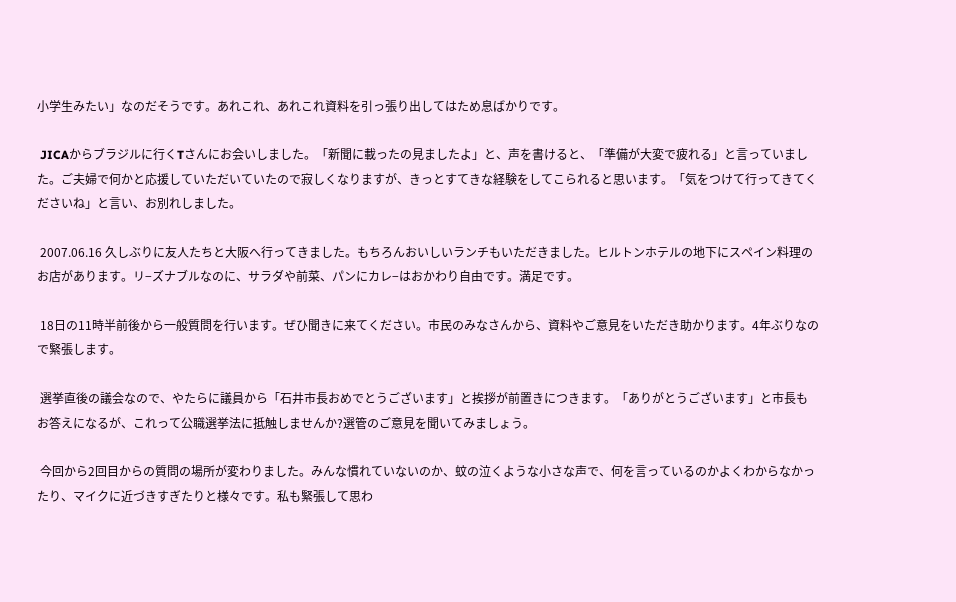小学生みたい」なのだそうです。あれこれ、あれこれ資料を引っ張り出してはため息ばかりです。

 JICAからブラジルに行くTさんにお会いしました。「新聞に載ったの見ましたよ」と、声を書けると、「準備が大変で疲れる」と言っていました。ご夫婦で何かと応援していただいていたので寂しくなりますが、きっとすてきな経験をしてこられると思います。「気をつけて行ってきてくださいね」と言い、お別れしました。

 2007.06.16 久しぶりに友人たちと大阪へ行ってきました。もちろんおいしいランチもいただきました。ヒルトンホテルの地下にスペイン料理のお店があります。リ−ズナブルなのに、サラダや前菜、パンにカレ−はおかわり自由です。満足です。

 18日の11時半前後から一般質問を行います。ぜひ聞きに来てください。市民のみなさんから、資料やご意見をいただき助かります。4年ぶりなので緊張します。

 選挙直後の議会なので、やたらに議員から「石井市長おめでとうございます」と挨拶が前置きにつきます。「ありがとうございます」と市長もお答えになるが、これって公職選挙法に抵触しませんか?選管のご意見を聞いてみましょう。

 今回から2回目からの質問の場所が変わりました。みんな慣れていないのか、蚊の泣くような小さな声で、何を言っているのかよくわからなかったり、マイクに近づきすぎたりと様々です。私も緊張して思わ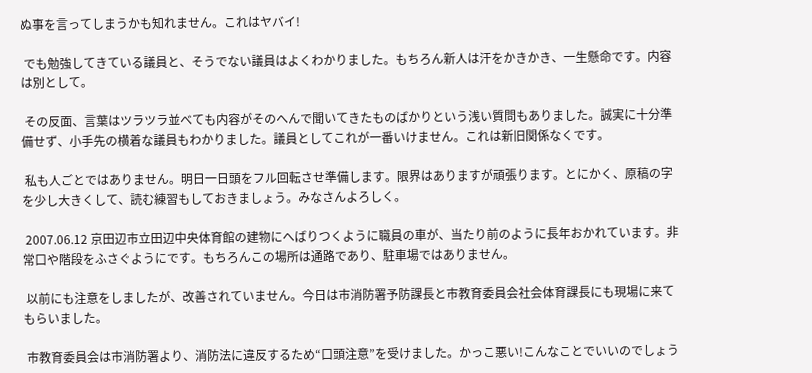ぬ事を言ってしまうかも知れません。これはヤバイ!

 でも勉強してきている議員と、そうでない議員はよくわかりました。もちろん新人は汗をかきかき、一生懸命です。内容は別として。

 その反面、言葉はツラツラ並べても内容がそのへんで聞いてきたものばかりという浅い質問もありました。誠実に十分準備せず、小手先の横着な議員もわかりました。議員としてこれが一番いけません。これは新旧関係なくです。

 私も人ごとではありません。明日一日頭をフル回転させ準備します。限界はありますが頑張ります。とにかく、原稿の字を少し大きくして、読む練習もしておきましょう。みなさんよろしく。

 2007.06.12 京田辺市立田辺中央体育館の建物にへばりつくように職員の車が、当たり前のように長年おかれています。非常口や階段をふさぐようにです。もちろんこの場所は通路であり、駐車場ではありません。

 以前にも注意をしましたが、改善されていません。今日は市消防署予防課長と市教育委員会社会体育課長にも現場に来てもらいました。

 市教育委員会は市消防署より、消防法に違反するため“口頭注意”を受けました。かっこ悪い!こんなことでいいのでしょう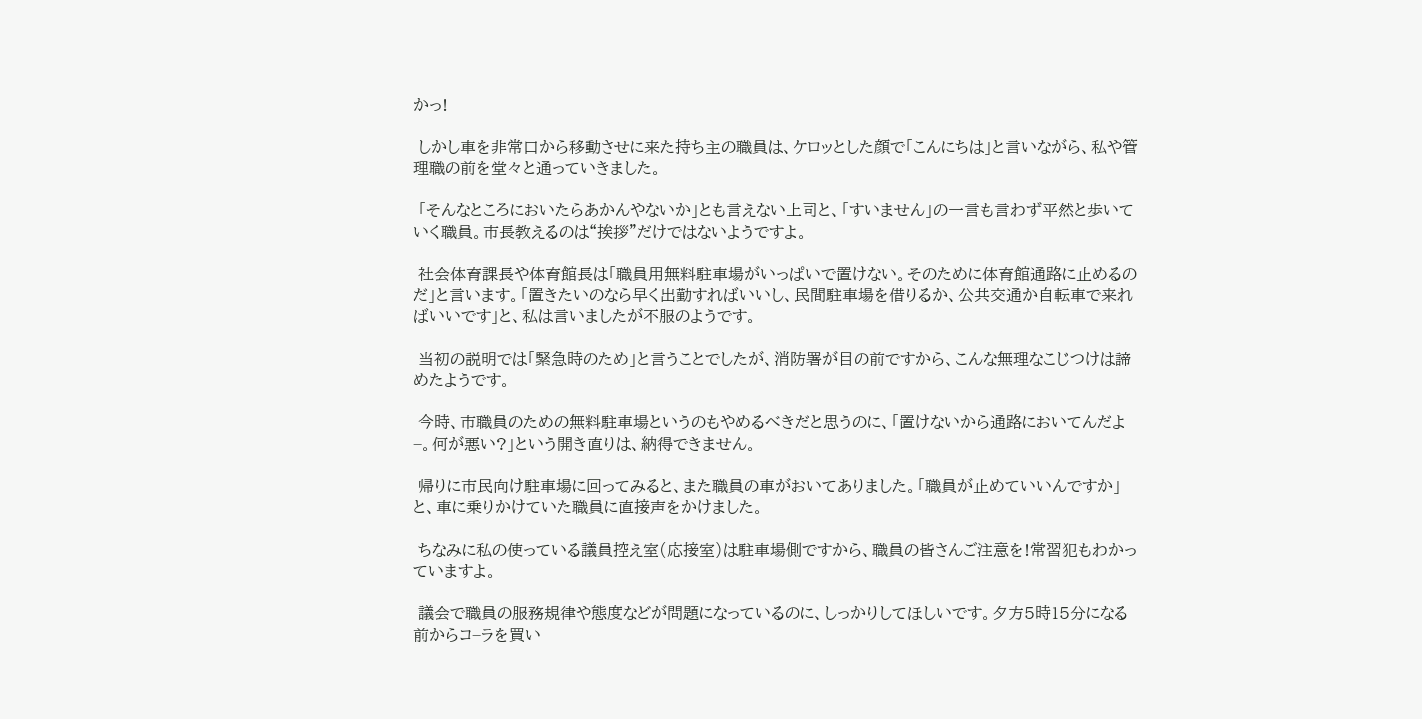かっ!

 しかし車を非常口から移動させに来た持ち主の職員は、ケロッとした顔で「こんにちは」と言いながら、私や管理職の前を堂々と通っていきました。

 「そんなところにおいたらあかんやないか」とも言えない上司と、「すいません」の一言も言わず平然と歩いていく職員。市長教えるのは“挨拶”だけではないようですよ。

 社会体育課長や体育館長は「職員用無料駐車場がいっぱいで置けない。そのために体育館通路に止めるのだ」と言います。「置きたいのなら早く出勤すればいいし、民間駐車場を借りるか、公共交通か自転車で来ればいいです」と、私は言いましたが不服のようです。

 当初の説明では「緊急時のため」と言うことでしたが、消防署が目の前ですから、こんな無理なこじつけは諦めたようです。

 今時、市職員のための無料駐車場というのもやめるべきだと思うのに、「置けないから通路においてんだよ−。何が悪い?」という開き直りは、納得できません。

 帰りに市民向け駐車場に回ってみると、また職員の車がおいてありました。「職員が止めていいんですか」と、車に乗りかけていた職員に直接声をかけました。

 ちなみに私の使っている議員控え室(応接室)は駐車場側ですから、職員の皆さんご注意を!常習犯もわかっていますよ。

 議会で職員の服務規律や態度などが問題になっているのに、しっかりしてほしいです。夕方5時15分になる前からコ−ラを買い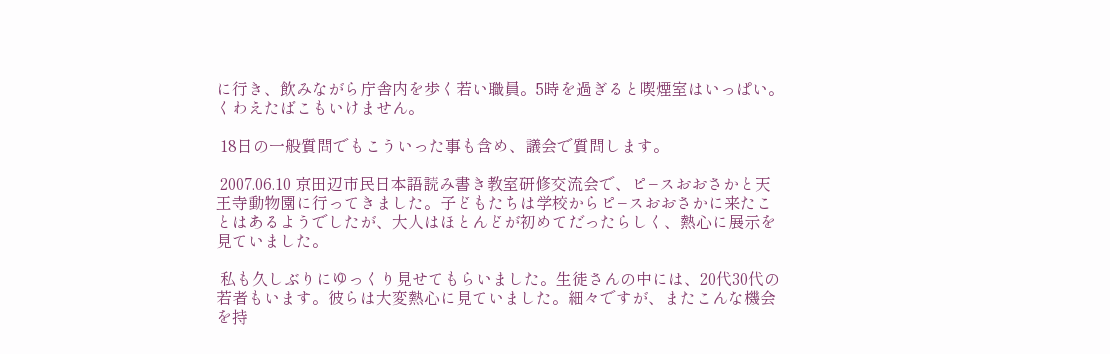に行き、飲みながら庁舎内を歩く若い職員。5時を過ぎると喫煙室はいっぱい。くわえたばこもいけません。

 18日の一般質問でもこういった事も含め、議会で質問します。

 2007.06.10 京田辺市民日本語読み書き教室研修交流会で、ピ−スおおさかと天王寺動物園に行ってきました。子どもたちは学校からピ−スおおさかに来たことはあるようでしたが、大人はほとんどが初めてだったらしく、熱心に展示を見ていました。

 私も久しぶりにゆっくり見せてもらいました。生徒さんの中には、20代30代の若者もいます。彼らは大変熱心に見ていました。細々ですが、またこんな機会を持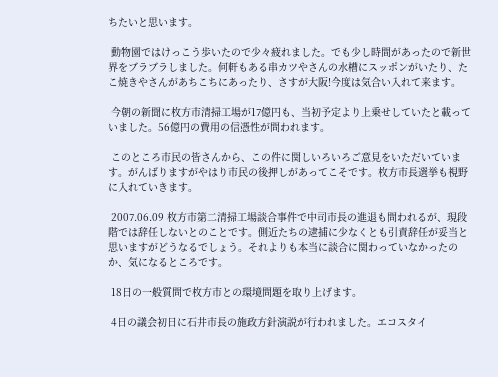ちたいと思います。

 動物園ではけっこう歩いたので少々疲れました。でも少し時間があったので新世界をブラブラしました。何軒もある串カツやさんの水槽にスッポンがいたり、たこ焼きやさんがあちこちにあったり、さすが大阪!今度は気合い入れて来ます。

 今朝の新聞に枚方市清掃工場が17億円も、当初予定より上乗せしていたと載っていました。56億円の費用の信憑性が問われます。

 このところ市民の皆さんから、この件に関しいろいろご意見をいただいています。がんばりますがやはり市民の後押しがあってこそです。枚方市長選挙も視野に入れていきます。

 2007.06.09 枚方市第二清掃工場談合事件で中司市長の進退も問われるが、現段階では辞任しないとのことです。側近たちの逮捕に少なくとも引責辞任が妥当と思いますがどうなるでしょう。それよりも本当に談合に関わっていなかったのか、気になるところです。

 18日の一般質問で枚方市との環境問題を取り上げます。

 4日の議会初日に石井市長の施政方針演説が行われました。エコスタイ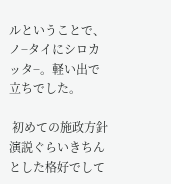ルということで、ノ−タイにシロカッタ−。軽い出で立ちでした。

 初めての施政方針演説ぐらいきちんとした格好でして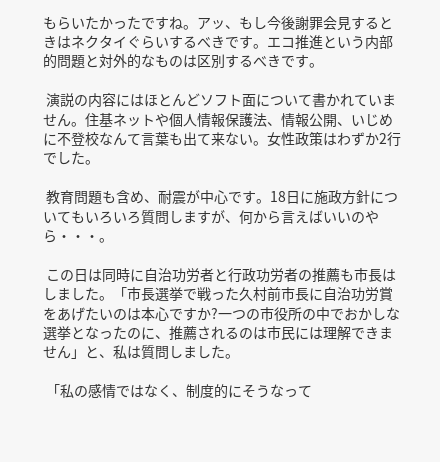もらいたかったですね。アッ、もし今後謝罪会見するときはネクタイぐらいするべきです。エコ推進という内部的問題と対外的なものは区別するべきです。

 演説の内容にはほとんどソフト面について書かれていません。住基ネットや個人情報保護法、情報公開、いじめに不登校なんて言葉も出て来ない。女性政策はわずか2行でした。

 教育問題も含め、耐震が中心です。18日に施政方針についてもいろいろ質問しますが、何から言えばいいのやら・・・。

 この日は同時に自治功労者と行政功労者の推薦も市長はしました。「市長選挙で戦った久村前市長に自治功労賞をあげたいのは本心ですか?一つの市役所の中でおかしな選挙となったのに、推薦されるのは市民には理解できません」と、私は質問しました。

 「私の感情ではなく、制度的にそうなって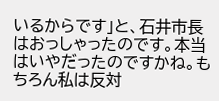いるからです」と、石井市長はおっしゃったのです。本当はいやだったのですかね。もちろん私は反対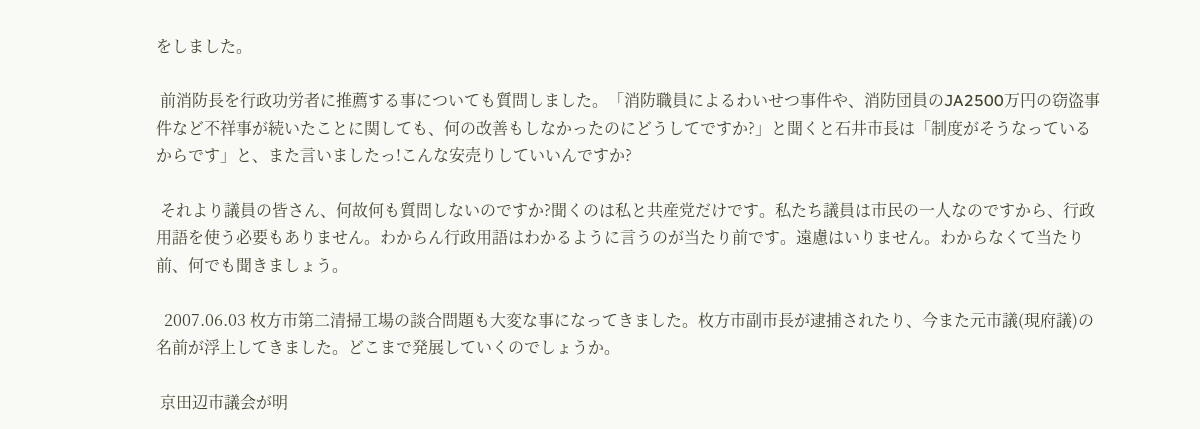をしました。

 前消防長を行政功労者に推薦する事についても質問しました。「消防職員によるわいせつ事件や、消防団員のJA2500万円の窃盗事件など不祥事が続いたことに関しても、何の改善もしなかったのにどうしてですか?」と聞くと石井市長は「制度がそうなっているからです」と、また言いましたっ!こんな安売りしていいんですか?

 それより議員の皆さん、何故何も質問しないのですか?聞くのは私と共産党だけです。私たち議員は市民の一人なのですから、行政用語を使う必要もありません。わからん行政用語はわかるように言うのが当たり前です。遠慮はいりません。わからなくて当たり前、何でも聞きましょう。

  2007.06.03 枚方市第二清掃工場の談合問題も大変な事になってきました。枚方市副市長が逮捕されたり、今また元市議(現府議)の名前が浮上してきました。どこまで発展していくのでしょうか。

 京田辺市議会が明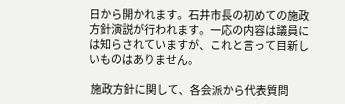日から開かれます。石井市長の初めての施政方針演説が行われます。一応の内容は議員には知らされていますが、これと言って目新しいものはありません。

 施政方針に関して、各会派から代表質問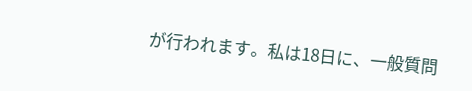が行われます。私は18日に、一般質問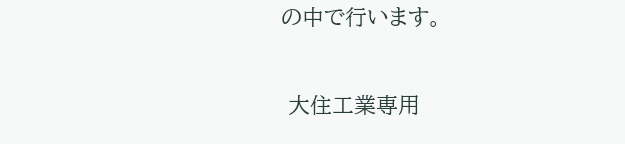の中で行います。

 大住工業専用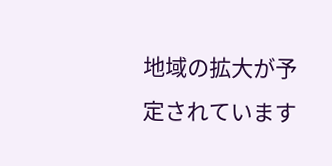地域の拡大が予定されています